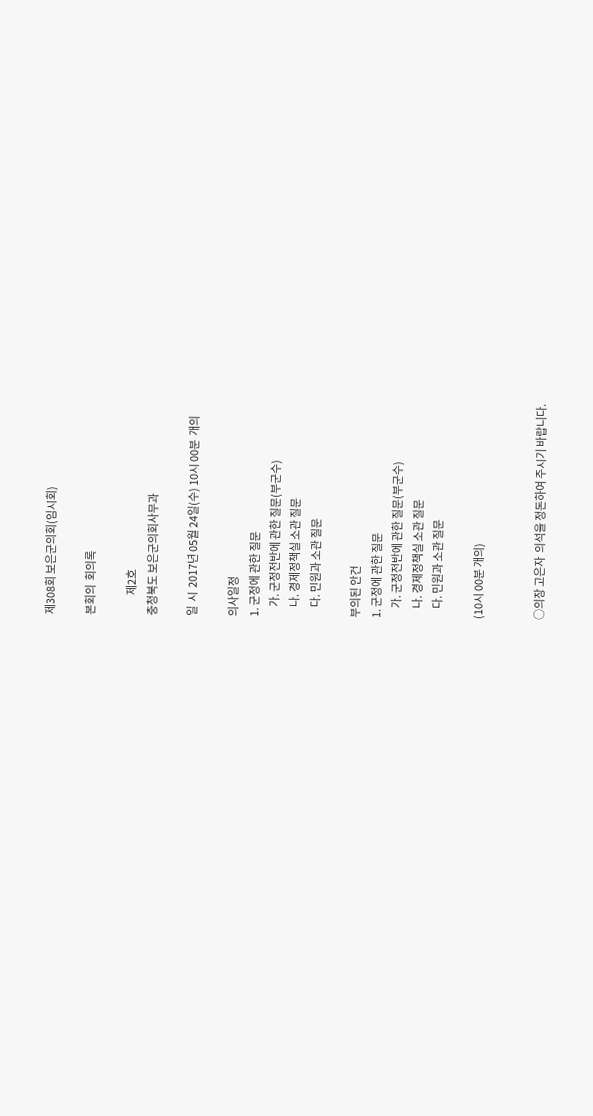제308회 보은군의회(임시회)

본회의  회의록

          제2호
충청북도 보은군의회사무과

일  시  2017년 05월 24일(수) 10시 00분  개의

의사일정
1. 군정에 관한 질문
     가. 군정전반에 관한 질문(부군수)
     나. 경제정책실 소관 질문
     다. 민원과 소관 질문

부의된 안건
1. 군정에 관한 질문
     가. 군정전반에 관한 질문(부군수)
     나. 경제정책실 소관 질문
     다. 민원과 소관 질문

(10시 00분 개의)


○의장 고은자  의석을 정돈하여 주시기 바랍니다.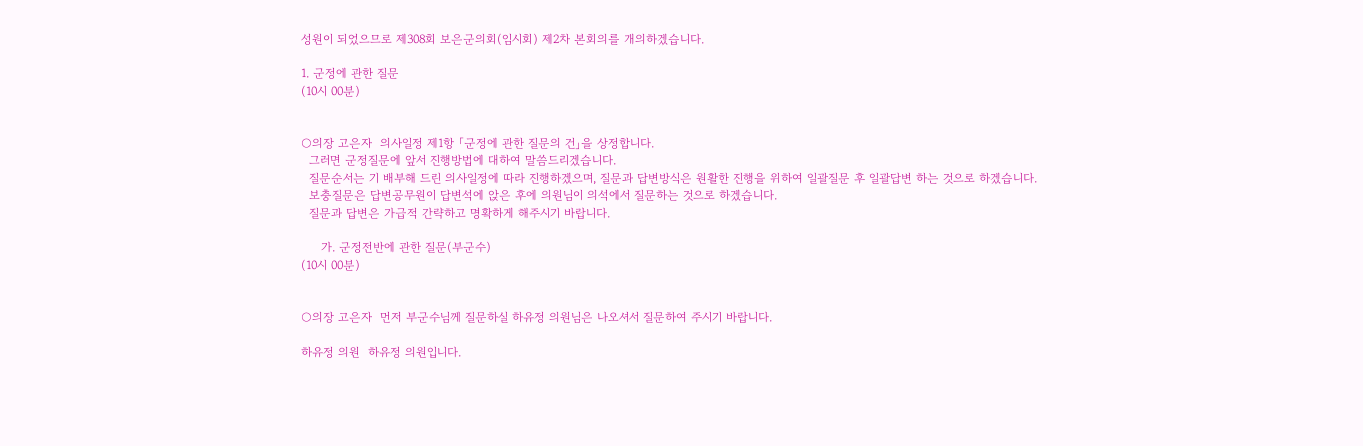성원이 되었으므로 제308회 보은군의회(임시회) 제2차 본회의를 개의하겠습니다.

1. 군정에 관한 질문
(10시 00분)


○의장 고은자  의사일정 제1항 「군정에 관한 질문의 건」을 상정합니다.
  그러면 군정질문에 앞서 진행방법에 대하여 말씀드리겠습니다.
  질문순서는 기 배부해 드린 의사일정에 따라 진행하겠으며, 질문과 답변방식은 원활한 진행을 위하여 일괄질문 후 일괄답변 하는 것으로 하겠습니다.
  보충질문은 답변공무원이 답변석에 앉은 후에 의원님이 의석에서 질문하는 것으로 하겠습니다.
  질문과 답변은 가급적 간략하고 명확하게 해주시기 바랍니다.

     가. 군정전반에 관한 질문(부군수)
(10시 00분)


○의장 고은자  먼저 부군수님께 질문하실 하유정 의원님은 나오셔서 질문하여 주시기 바랍니다.

하유정 의원  하유정 의원입니다.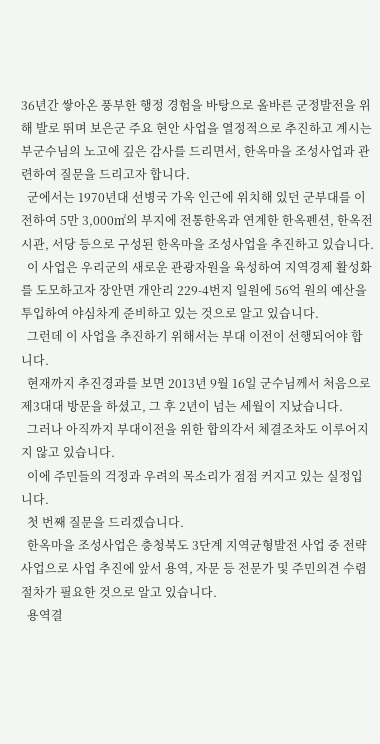36년간 쌓아온 풍부한 행정 경험을 바탕으로 올바른 군정발전을 위해 발로 뛰며 보은군 주요 현안 사업을 열정적으로 추진하고 계시는 부군수님의 노고에 깊은 감사를 드리면서, 한옥마을 조성사업과 관련하여 질문을 드리고자 합니다.
  군에서는 1970년대 선병국 가옥 인근에 위치해 있던 군부대를 이전하여 5만 3,000㎡의 부지에 전통한옥과 연계한 한옥펜션, 한옥전시관, 서당 등으로 구성된 한옥마을 조성사업을 추진하고 있습니다.
  이 사업은 우리군의 새로운 관광자원을 육성하여 지역경제 활성화를 도모하고자 장안면 개안리 229-4번지 일원에 56억 원의 예산을 투입하여 야심차게 준비하고 있는 것으로 알고 있습니다.
  그런데 이 사업을 추진하기 위해서는 부대 이전이 선행되어야 합니다.
  현재까지 추진경과를 보면 2013년 9월 16일 군수님께서 처음으로 제3대대 방문을 하셨고, 그 후 2년이 넘는 세월이 지났습니다.
  그러나 아직까지 부대이전을 위한 합의각서 체결조차도 이루어지지 않고 있습니다.
  이에 주민들의 걱정과 우려의 목소리가 점점 커지고 있는 실정입니다.
  첫 번째 질문을 드리겠습니다.
  한옥마을 조성사업은 충청북도 3단계 지역균형발전 사업 중 전략사업으로 사업 추진에 앞서 용역, 자문 등 전문가 및 주민의견 수렴절차가 필요한 것으로 알고 있습니다.
  용역결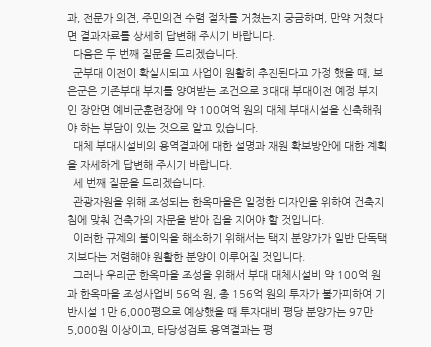과, 전문가 의견, 주민의견 수렴 절차를 거쳤는지 궁금하며, 만약 거쳤다면 결과자료를 상세히 답변해 주시기 바랍니다.
  다음은 두 번째 질문을 드리겠습니다.
  군부대 이전이 확실시되고 사업이 원활히 추진된다고 가정 했을 때, 보은군은 기존부대 부지를 양여받는 조건으로 3대대 부대이전 예정 부지인 장안면 예비군훈련장에 약 100여억 원의 대체 부대시설을 신축해줘야 하는 부담이 있는 것으로 알고 있습니다.
  대체 부대시설비의 용역결과에 대한 설명과 재원 확보방안에 대한 계획을 자세하게 답변해 주시기 바랍니다.
  세 번째 질문을 드리겠습니다.
  관광자원을 위해 조성되는 한옥마을은 일정한 디자인을 위하여 건축지침에 맞춰 건축가의 자문을 받아 집을 지어야 할 것입니다.
  이러한 규제의 불이익을 해소하기 위해서는 택지 분양가가 일반 단독택지보다는 저렴해야 원활한 분양이 이루어질 것입니다.
  그러나 우리군 한옥마을 조성을 위해서 부대 대체시설비 약 100억 원과 한옥마을 조성사업비 56억 원, 총 156억 원의 투자가 불가피하여 기반시설 1만 6,000평으로 예상했을 때 투자대비 평당 분양가는 97만 5,000원 이상이고, 타당성검토 용역결과는 평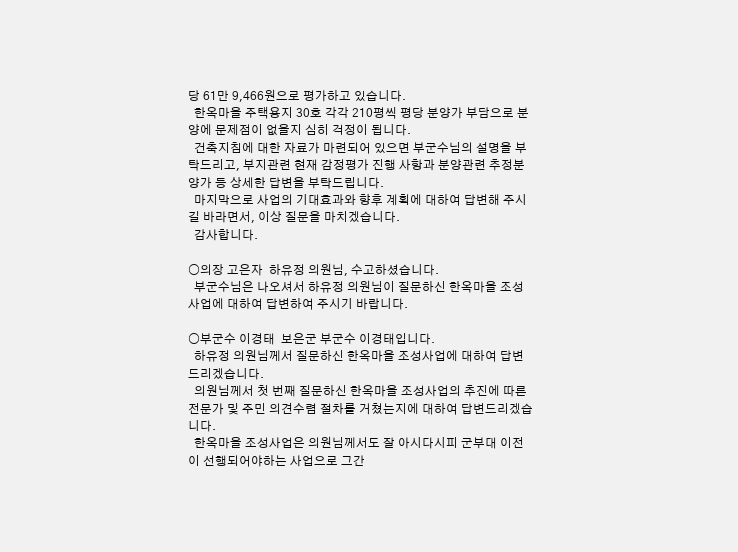당 61만 9,466원으로 평가하고 있습니다.
  한옥마을 주택용지 30호 각각 210평씩 평당 분양가 부담으로 분양에 문제점이 없을지 심히 걱정이 됩니다.
  건축지침에 대한 자료가 마련되어 있으면 부군수님의 설명을 부탁드리고, 부지관련 현재 감정평가 진행 사항과 분양관련 추정분양가 등 상세한 답변을 부탁드립니다.
  마지막으로 사업의 기대효과와 향후 계획에 대하여 답변해 주시길 바라면서, 이상 질문을 마치겠습니다.
  감사합니다.

○의장 고은자  하유정 의원님, 수고하셨습니다.
  부군수님은 나오셔서 하유정 의원님이 질문하신 한옥마을 조성사업에 대하여 답변하여 주시기 바랍니다.

○부군수 이경태  보은군 부군수 이경태입니다.
  하유정 의원님께서 질문하신 한옥마을 조성사업에 대하여 답변드리겠습니다.
  의원님께서 첫 번째 질문하신 한옥마을 조성사업의 추진에 따른 전문가 및 주민 의견수렴 절차를 거쳤는지에 대하여 답변드리겠습니다.
  한옥마을 조성사업은 의원님께서도 잘 아시다시피 군부대 이전이 선행되어야하는 사업으로 그간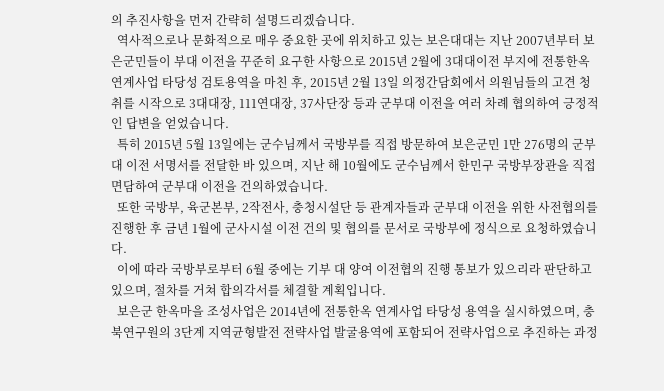의 추진사항을 먼저 간략히 설명드리겠습니다.
  역사적으로나 문화적으로 매우 중요한 곳에 위치하고 있는 보은대대는 지난 2007년부터 보은군민들이 부대 이전을 꾸준히 요구한 사항으로 2015년 2월에 3대대이전 부지에 전통한옥 연계사업 타당성 검토용역을 마친 후, 2015년 2월 13일 의정간담회에서 의원님들의 고견 청취를 시작으로 3대대장, 111연대장, 37사단장 등과 군부대 이전을 여러 차례 협의하여 긍정적인 답변을 얻었습니다.
  특히 2015년 5월 13일에는 군수님께서 국방부를 직접 방문하여 보은군민 1만 276명의 군부대 이전 서명서를 전달한 바 있으며, 지난 해 10월에도 군수님께서 한민구 국방부장관을 직접 면담하여 군부대 이전을 건의하였습니다.
  또한 국방부, 육군본부, 2작전사, 충청시설단 등 관계자들과 군부대 이전을 위한 사전협의를 진행한 후 금년 1월에 군사시설 이전 건의 및 협의를 문서로 국방부에 정식으로 요청하였습니다.
  이에 따라 국방부로부터 6월 중에는 기부 대 양여 이전협의 진행 통보가 있으리라 판단하고 있으며, 절차를 거쳐 합의각서를 체결할 계획입니다.
  보은군 한옥마을 조성사업은 2014년에 전통한옥 연계사업 타당성 용역을 실시하였으며, 충북연구원의 3단계 지역균형발전 전략사업 발굴용역에 포함되어 전략사업으로 추진하는 과정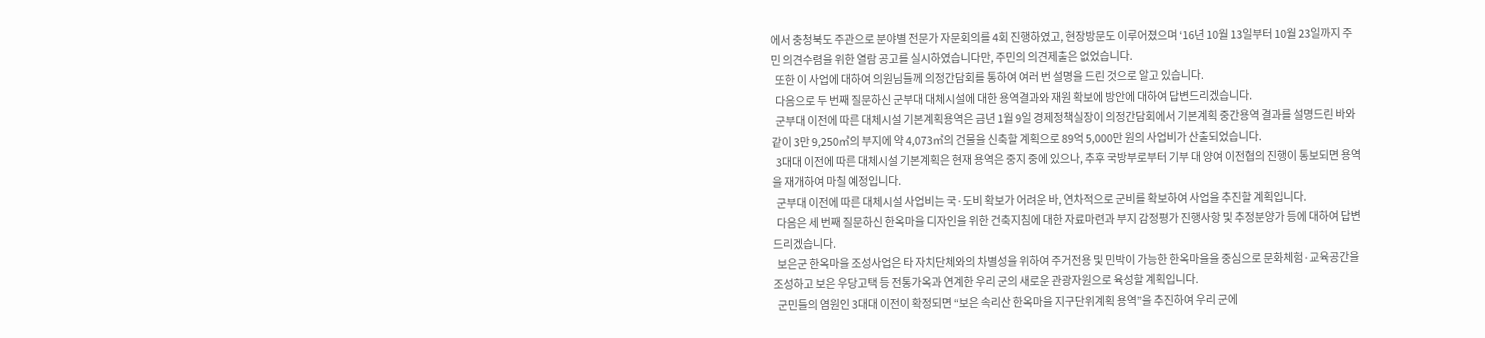에서 충청북도 주관으로 분야별 전문가 자문회의를 4회 진행하였고, 현장방문도 이루어졌으며 ‘16년 10월 13일부터 10월 23일까지 주민 의견수렴을 위한 열람 공고를 실시하였습니다만, 주민의 의견제출은 없었습니다.
  또한 이 사업에 대하여 의원님들께 의정간담회를 통하여 여러 번 설명을 드린 것으로 알고 있습니다.
  다음으로 두 번째 질문하신 군부대 대체시설에 대한 용역결과와 재원 확보에 방안에 대하여 답변드리겠습니다.
  군부대 이전에 따른 대체시설 기본계획용역은 금년 1월 9일 경제정책실장이 의정간담회에서 기본계획 중간용역 결과를 설명드린 바와 같이 3만 9,250㎡의 부지에 약 4,073㎡의 건물을 신축할 계획으로 89억 5,000만 원의 사업비가 산출되었습니다.
  3대대 이전에 따른 대체시설 기본계획은 현재 용역은 중지 중에 있으나, 추후 국방부로부터 기부 대 양여 이전협의 진행이 통보되면 용역을 재개하여 마칠 예정입니다.
  군부대 이전에 따른 대체시설 사업비는 국·도비 확보가 어려운 바, 연차적으로 군비를 확보하여 사업을 추진할 계획입니다.
  다음은 세 번째 질문하신 한옥마을 디자인을 위한 건축지침에 대한 자료마련과 부지 감정평가 진행사항 및 추정분양가 등에 대하여 답변드리겠습니다.
  보은군 한옥마을 조성사업은 타 자치단체와의 차별성을 위하여 주거전용 및 민박이 가능한 한옥마을을 중심으로 문화체험·교육공간을 조성하고 보은 우당고택 등 전통가옥과 연계한 우리 군의 새로운 관광자원으로 육성할 계획입니다.
  군민들의 염원인 3대대 이전이 확정되면 “보은 속리산 한옥마을 지구단위계획 용역”을 추진하여 우리 군에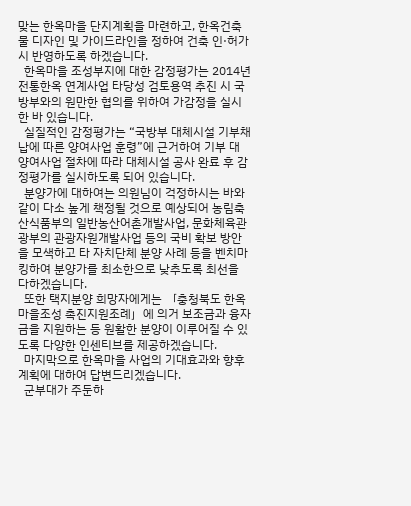맞는 한옥마을 단지계획을 마련하고, 한옥건축물 디자인 및 가이드라인을 정하여 건축 인·허가 시 반영하도록 하겠습니다.
  한옥마을 조성부지에 대한 감정평가는 2014년 전통한옥 연계사업 타당성 검토용역 추진 시 국방부와의 원만한 협의를 위하여 가감정을 실시한 바 있습니다.
  실질적인 감정평가는 “국방부 대체시설 기부채납에 따른 양여사업 훈령”에 근거하여 기부 대 양여사업 절차에 따라 대체시설 공사 완료 후 감정평가를 실시하도록 되어 있습니다.
  분양가에 대하여는 의원님이 걱정하시는 바와 같이 다소 높게 책정될 것으로 예상되어 농림축산식품부의 일반농산어촌개발사업, 문화체육관광부의 관광자원개발사업 등의 국비 확보 방안을 모색하고 타 자치단체 분양 사례 등을 벤치마킹하여 분양가를 최소한으로 낮추도록 최선을 다하겠습니다.
  또한 택지분양 희망자에게는 「충청북도 한옥마을조성 촉진지원조례」에 의거 보조금과 융자금을 지원하는 등 원활한 분양이 이루어질 수 있도록 다양한 인센티브를 제공하겠습니다.
  마지막으로 한옥마을 사업의 기대효과와 향후계획에 대하여 답변드리겠습니다.
  군부대가 주둔하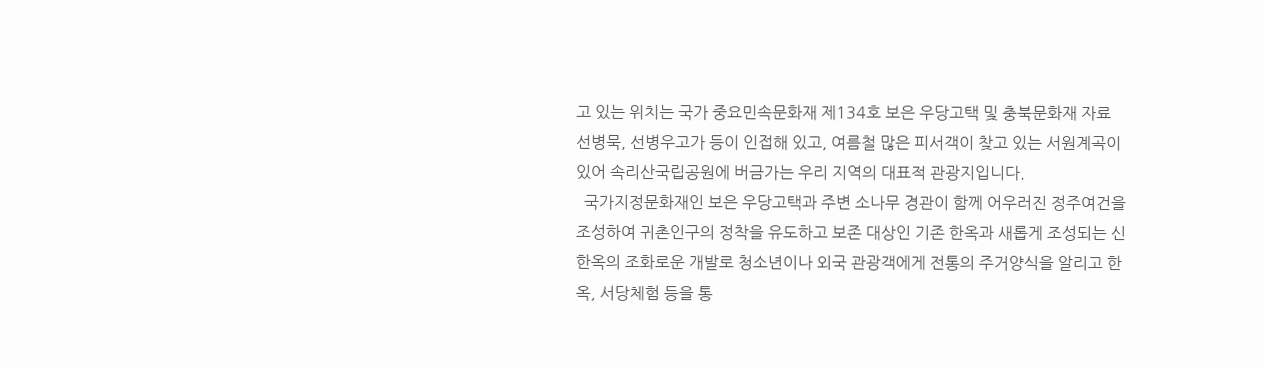고 있는 위치는 국가 중요민속문화재 제134호 보은 우당고택 및 충북문화재 자료 선병묵, 선병우고가 등이 인접해 있고, 여름철 많은 피서객이 찾고 있는 서원계곡이 있어 속리산국립공원에 버금가는 우리 지역의 대표적 관광지입니다.
  국가지정문화재인 보은 우당고택과 주변 소나무 경관이 함께 어우러진 정주여건을 조성하여 귀촌인구의 정착을 유도하고 보존 대상인 기존 한옥과 새롭게 조성되는 신한옥의 조화로운 개발로 청소년이나 외국 관광객에게 전통의 주거양식을 알리고 한옥, 서당체험 등을 통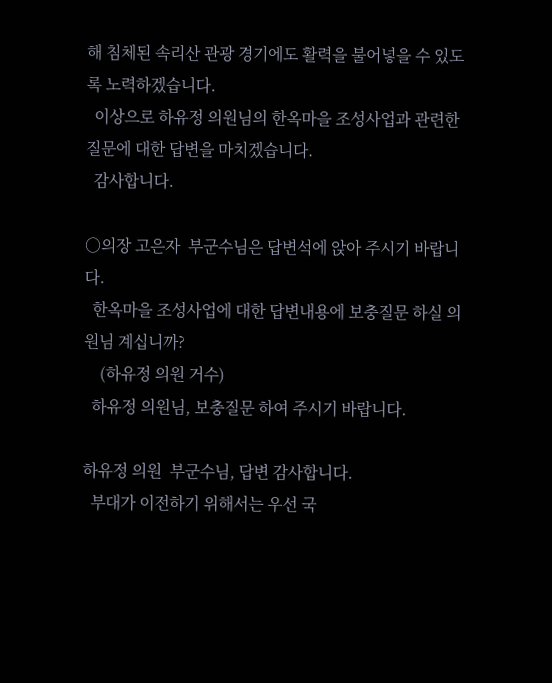해 침체된 속리산 관광 경기에도 활력을 불어넣을 수 있도록 노력하겠습니다.
  이상으로 하유정 의원님의 한옥마을 조성사업과 관련한 질문에 대한 답변을 마치겠습니다.
  감사합니다.

○의장 고은자  부군수님은 답변석에 앉아 주시기 바랍니다.
  한옥마을 조성사업에 대한 답변내용에 보충질문 하실 의원님 계십니까?
    (하유정 의원 거수)
  하유정 의원님, 보충질문 하여 주시기 바랍니다.

하유정 의원  부군수님, 답변 감사합니다.
  부대가 이전하기 위해서는 우선 국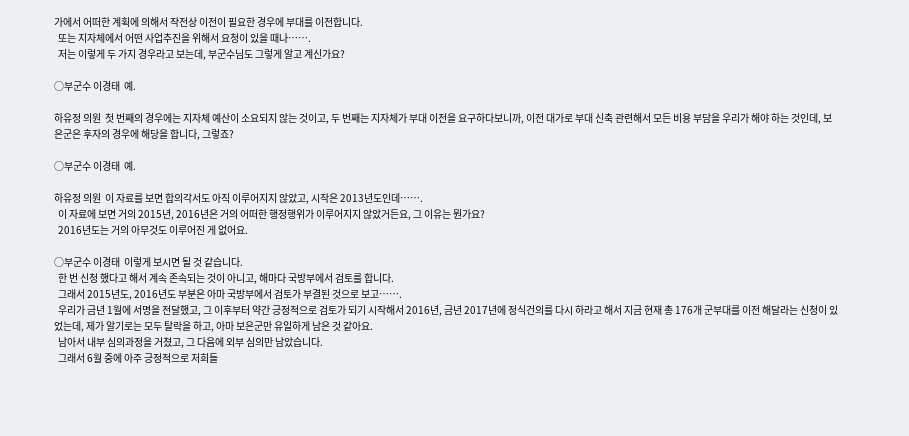가에서 어떠한 계획에 의해서 작전상 이전이 필요한 경우에 부대를 이전합니다.
  또는 지자체에서 어떤 사업추진을 위해서 요청이 있을 때나…….
  저는 이렇게 두 가지 경우라고 보는데, 부군수님도 그렇게 알고 계신가요?

○부군수 이경태  예.

하유정 의원  첫 번째의 경우에는 지자체 예산이 소요되지 않는 것이고, 두 번째는 지자체가 부대 이전을 요구하다보니까, 이전 대가로 부대 신축 관련해서 모든 비용 부담을 우리가 해야 하는 것인데, 보은군은 후자의 경우에 해당을 합니다, 그렇죠?

○부군수 이경태  예.

하유정 의원  이 자료를 보면 합의각서도 아직 이루어지지 않았고, 시작은 2013년도인데…….
  이 자료에 보면 거의 2015년, 2016년은 거의 어떠한 행정행위가 이루어지지 않았거든요, 그 이유는 뭔가요?
  2016년도는 거의 아무것도 이루어진 게 없어요.

○부군수 이경태  이렇게 보시면 될 것 같습니다.
  한 번 신청 했다고 해서 계속 존속되는 것이 아니고, 해마다 국방부에서 검토를 합니다.
  그래서 2015년도, 2016년도 부분은 아마 국방부에서 검토가 부결된 것으로 보고…….
  우리가 금년 1월에 서명을 전달했고, 그 이후부터 약간 긍정적으로 검토가 되기 시작해서 2016년, 금년 2017년에 정식건의를 다시 하라고 해서 지금 현재 총 176개 군부대를 이전 해달라는 신청이 있었는데, 제가 알기로는 모두 탈락을 하고, 아마 보은군만 유일하게 남은 것 같아요.
  남아서 내부 심의과정을 거쳤고, 그 다음에 외부 심의만 남았습니다.
  그래서 6월 중에 아주 긍정적으로 저희들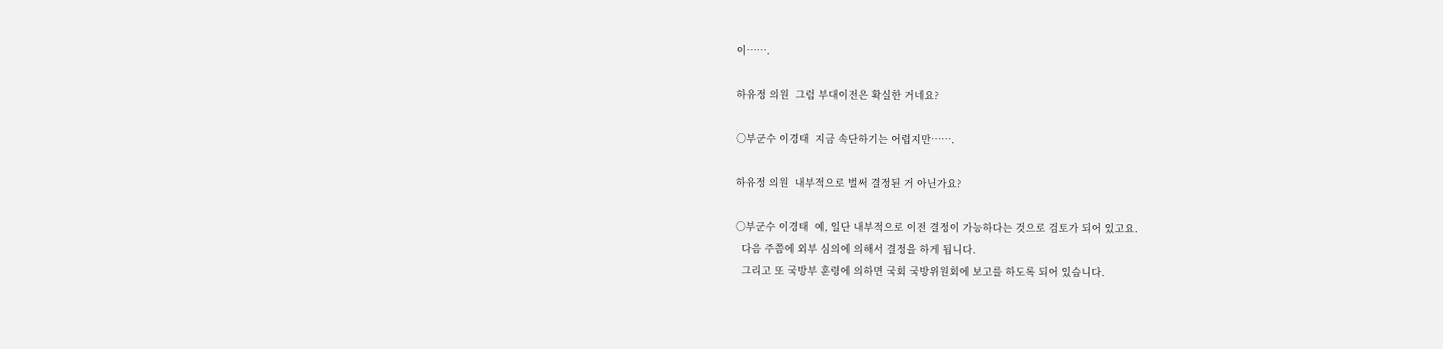이…….

하유정 의원  그럼 부대이전은 확실한 거네요?

○부군수 이경태  지금 속단하기는 어렵지만…….

하유정 의원  내부적으로 벌써 결정된 거 아닌가요?

○부군수 이경태  예, 일단 내부적으로 이전 결정이 가능하다는 것으로 검토가 되어 있고요.
  다음 주쯤에 외부 심의에 의해서 결정을 하게 됩니다.
  그리고 또 국방부 훈령에 의하면 국회 국방위원회에 보고를 하도록 되어 있습니다.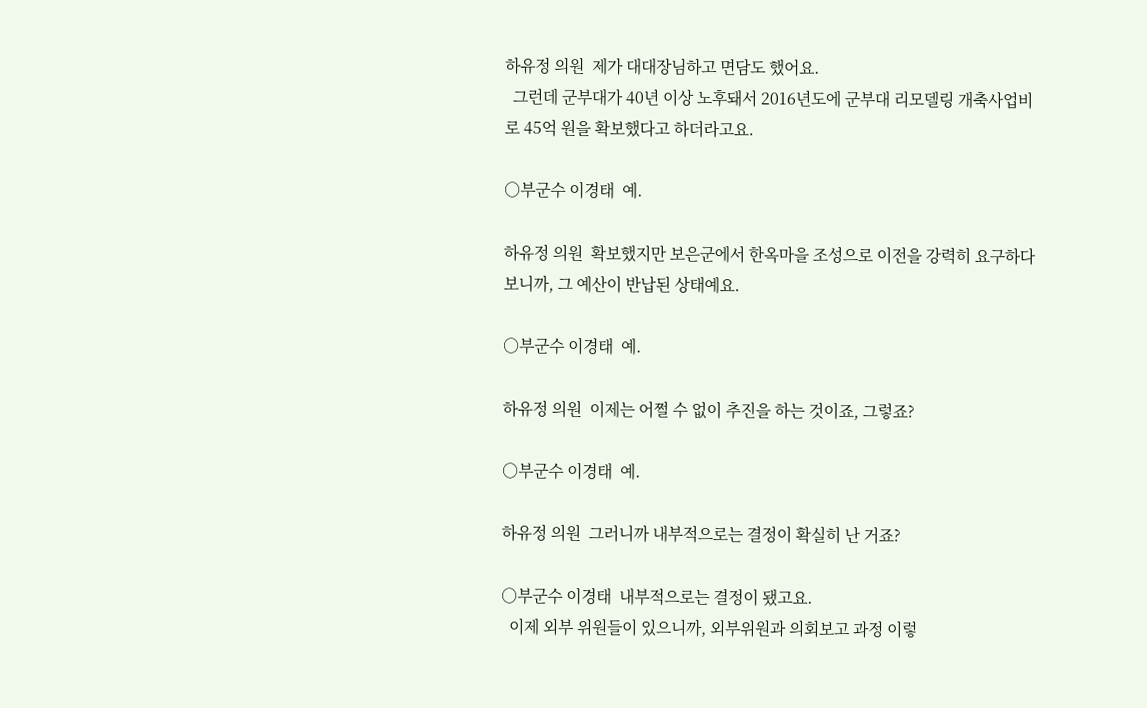하유정 의원  제가 대대장님하고 면담도 했어요.
  그런데 군부대가 40년 이상 노후돼서 2016년도에 군부대 리모델링 개축사업비로 45억 원을 확보했다고 하더라고요.

○부군수 이경태  예.

하유정 의원  확보했지만 보은군에서 한옥마을 조성으로 이전을 강력히 요구하다보니까, 그 예산이 반납된 상태예요.

○부군수 이경태  예.

하유정 의원  이제는 어쩔 수 없이 추진을 하는 것이죠, 그렇죠?

○부군수 이경태  예.

하유정 의원  그러니까 내부적으로는 결정이 확실히 난 거죠?

○부군수 이경태  내부적으로는 결정이 됐고요.
  이제 외부 위원들이 있으니까, 외부위원과 의회보고 과정 이렇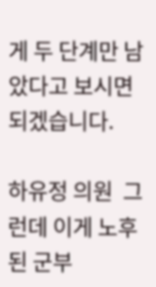게 두 단계만 남았다고 보시면 되겠습니다.

하유정 의원  그런데 이게 노후된 군부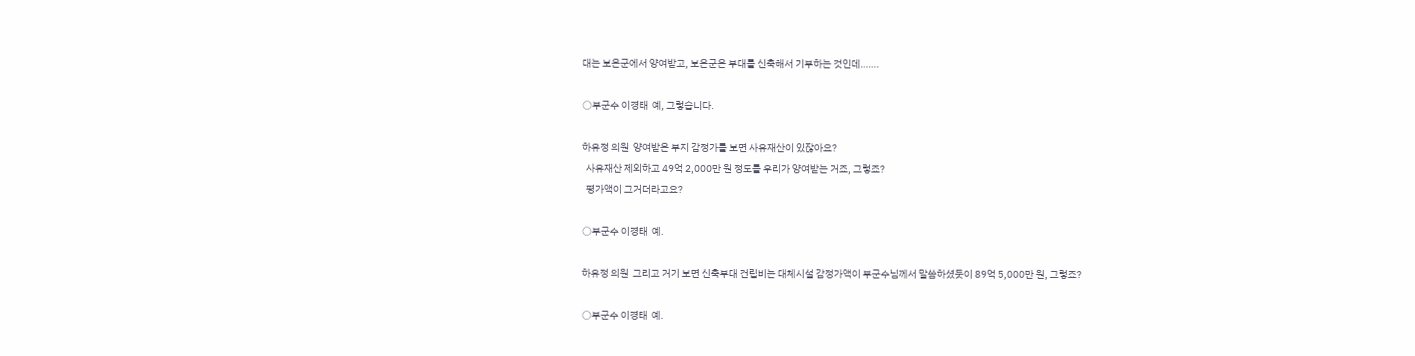대는 보은군에서 양여받고, 보은군은 부대를 신축해서 기부하는 것인데…….

○부군수 이경태  예, 그렇습니다.

하유정 의원  양여받은 부지 감정가를 보면 사유재산이 있잖아요?
  사유재산 제외하고 49억 2,000만 원 정도를 우리가 양여받는 거죠, 그렇죠?
  평가액이 그거더라고요?

○부군수 이경태  예.

하유정 의원  그리고 거기 보면 신축부대 건립비는 대체시설 감정가액이 부군수님께서 말씀하셨듯이 89억 5,000만 원, 그렇죠?

○부군수 이경태  예.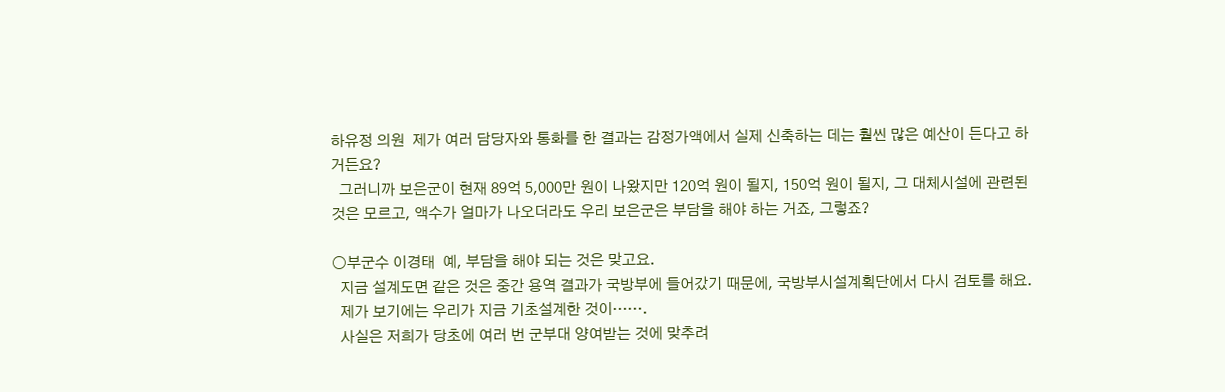하유정 의원  제가 여러 담당자와 통화를 한 결과는 감정가액에서 실제 신축하는 데는 훨씬 많은 예산이 든다고 하거든요?
  그러니까 보은군이 현재 89억 5,000만 원이 나왔지만 120억 원이 될지, 150억 원이 될지, 그 대체시설에 관련된 것은 모르고, 액수가 얼마가 나오더라도 우리 보은군은 부담을 해야 하는 거죠, 그렇죠?

○부군수 이경태  예, 부담을 해야 되는 것은 맞고요.
  지금 설계도면 같은 것은 중간 용역 결과가 국방부에 들어갔기 때문에, 국방부시설계획단에서 다시 검토를 해요.
  제가 보기에는 우리가 지금 기초설계한 것이…….
  사실은 저희가 당초에 여러 번 군부대 양여받는 것에 맞추려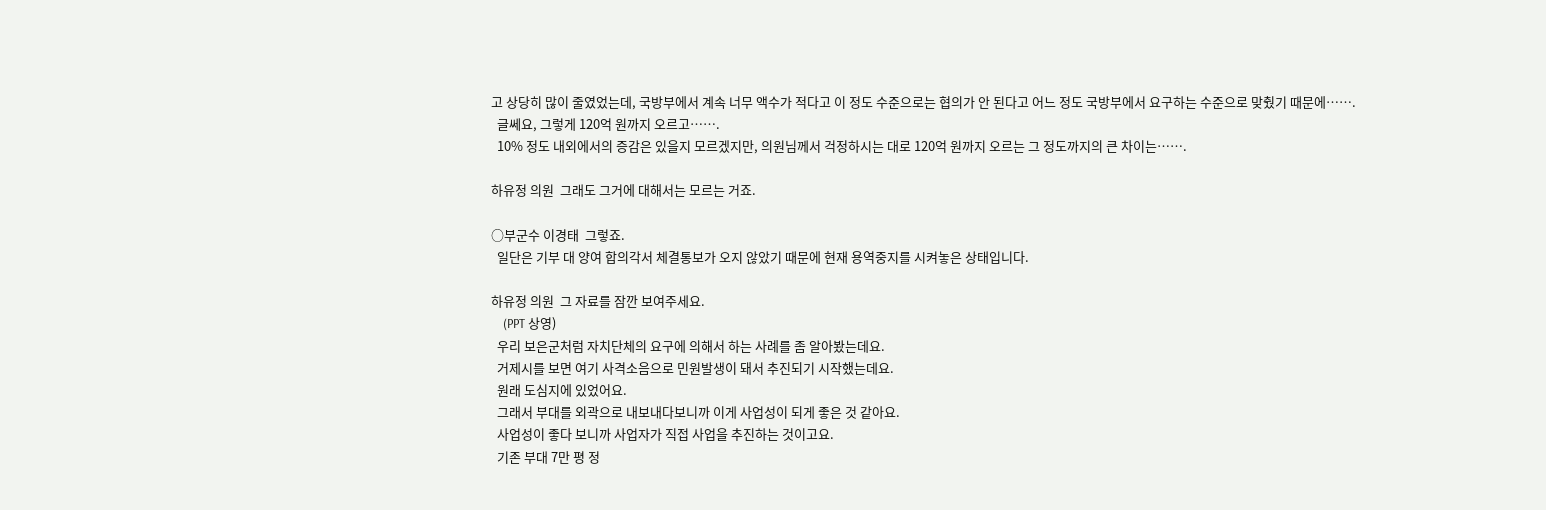고 상당히 많이 줄였었는데, 국방부에서 계속 너무 액수가 적다고 이 정도 수준으로는 협의가 안 된다고 어느 정도 국방부에서 요구하는 수준으로 맞췄기 때문에…….
  글쎄요, 그렇게 120억 원까지 오르고…….
  10% 정도 내외에서의 증감은 있을지 모르겠지만, 의원님께서 걱정하시는 대로 120억 원까지 오르는 그 정도까지의 큰 차이는…….

하유정 의원  그래도 그거에 대해서는 모르는 거죠.

○부군수 이경태  그렇죠.
  일단은 기부 대 양여 합의각서 체결통보가 오지 않았기 때문에 현재 용역중지를 시켜놓은 상태입니다.

하유정 의원  그 자료를 잠깐 보여주세요.
    (PPT 상영)
  우리 보은군처럼 자치단체의 요구에 의해서 하는 사례를 좀 알아봤는데요.
  거제시를 보면 여기 사격소음으로 민원발생이 돼서 추진되기 시작했는데요.
  원래 도심지에 있었어요.
  그래서 부대를 외곽으로 내보내다보니까 이게 사업성이 되게 좋은 것 같아요.
  사업성이 좋다 보니까 사업자가 직접 사업을 추진하는 것이고요.
  기존 부대 7만 평 정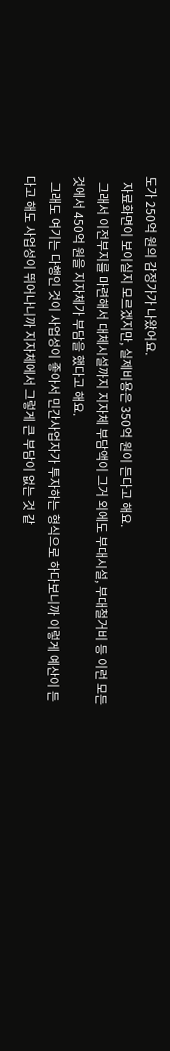도가 250억 원의 감정가가 나왔어요.
  자료화면이 보이실지 모르겠지만, 실제비용은 350억 원이 든다고 해요.
  그래서 이전부지를 마련해서 대체시설까지 지자체 부담액이 그거 외에도 부대시설, 부대철거비 등 이런 모든 것에서 450억 원을 지자체가 부담을 했다고 해요.
  그래도 여기는 다행인 것이 사업성이 좋아서 민간사업자가 투자하는 형식으로 하다보니까 이렇게 예산이 든다고 해도 사업성이 뛰어나니까 지자체에서 그렇게 큰 부담이 없는 것 같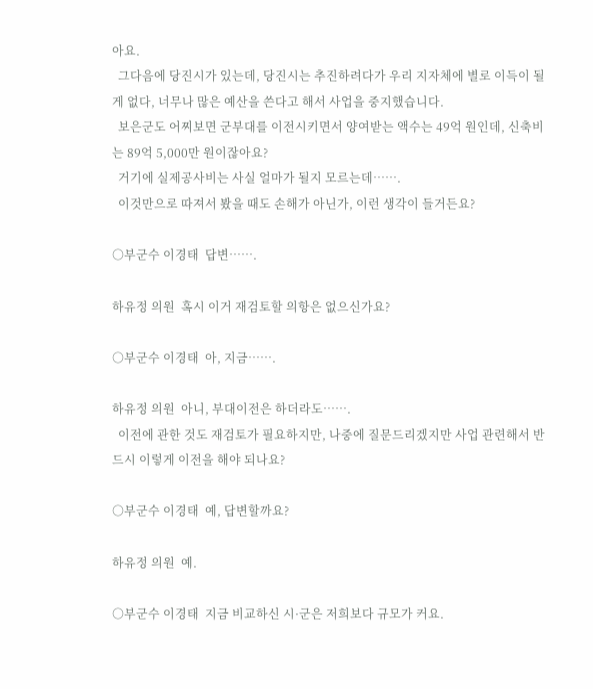아요.
  그다음에 당진시가 있는데, 당진시는 추진하려다가 우리 지자체에 별로 이득이 될 게 없다, 너무나 많은 예산을 쓴다고 해서 사업을 중지했습니다.
  보은군도 어찌보면 군부대를 이전시키면서 양여받는 액수는 49억 원인데, 신축비는 89억 5,000만 원이잖아요?
  거기에 실제공사비는 사실 얼마가 될지 모르는데…….
  이것만으로 따져서 봤을 때도 손해가 아닌가, 이런 생각이 들거든요?

○부군수 이경태  답변…….

하유정 의원  혹시 이거 재검토할 의항은 없으신가요?

○부군수 이경태  아, 지금…….

하유정 의원  아니, 부대이전은 하더라도…….
  이전에 관한 것도 재검토가 필요하지만, 나중에 질문드리겠지만 사업 관련해서 반드시 이렇게 이전을 해야 되나요?

○부군수 이경태  예, 답변할까요?

하유정 의원  예.

○부군수 이경태  지금 비교하신 시·군은 저희보다 규모가 커요.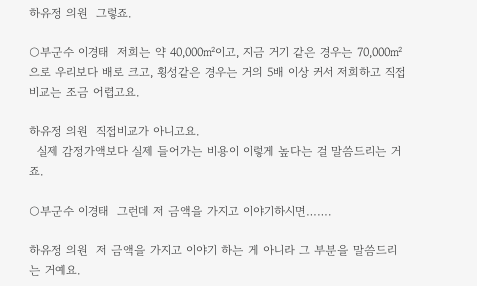하유정 의원  그렇죠.

○부군수 이경태  저희는 약 40,000㎡이고, 지금 거기 같은 경우는 70,000㎡으로 우리보다 배로 크고, 횡성같은 경우는 거의 5배 이상 커서 저희하고 직접비교는 조금 어렵고요.

하유정 의원  직접비교가 아니고요.
  실제 감정가액보다 실제 들어가는 비용이 이렇게 높다는 걸 말씀드리는 거죠.

○부군수 이경태  그런데 저 금액을 가지고 이야기하시면…….

하유정 의원  저 금액을 가지고 이야기 하는 게 아니라 그 부분을 말씀드리는 거예요.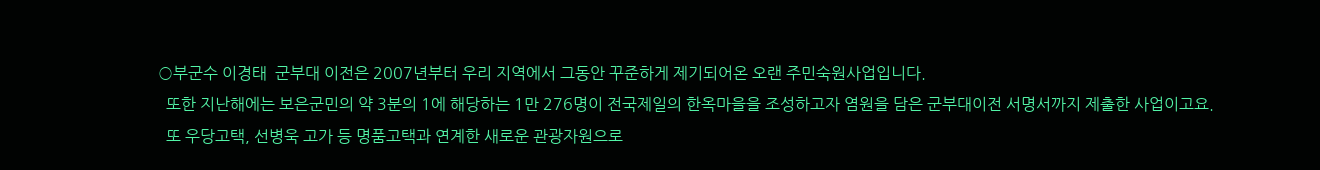○부군수 이경태  군부대 이전은 2007년부터 우리 지역에서 그동안 꾸준하게 제기되어온 오랜 주민숙원사업입니다.
  또한 지난해에는 보은군민의 약 3분의 1에 해당하는 1만 276명이 전국제일의 한옥마을을 조성하고자 염원을 담은 군부대이전 서명서까지 제출한 사업이고요.
  또 우당고택, 선병욱 고가 등 명품고택과 연계한 새로운 관광자원으로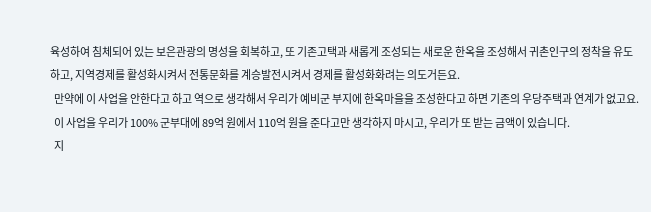육성하여 침체되어 있는 보은관광의 명성을 회복하고, 또 기존고택과 새롭게 조성되는 새로운 한옥을 조성해서 귀촌인구의 정착을 유도하고, 지역경제를 활성화시켜서 전통문화를 계승발전시켜서 경제를 활성화화려는 의도거든요.
  만약에 이 사업을 안한다고 하고 역으로 생각해서 우리가 예비군 부지에 한옥마을을 조성한다고 하면 기존의 우당주택과 연계가 없고요.
  이 사업을 우리가 100% 군부대에 89억 원에서 110억 원을 준다고만 생각하지 마시고, 우리가 또 받는 금액이 있습니다.
  지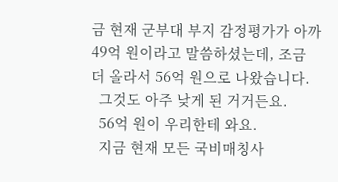금 현재 군부대 부지 감정평가가 아까 49억 원이라고 말씀하셨는데, 조금 더 올라서 56억 원으로 나왔습니다.
  그것도 아주 낮게 된 거거든요.
  56억 원이 우리한테 와요.
  지금 현재 모든 국비매칭사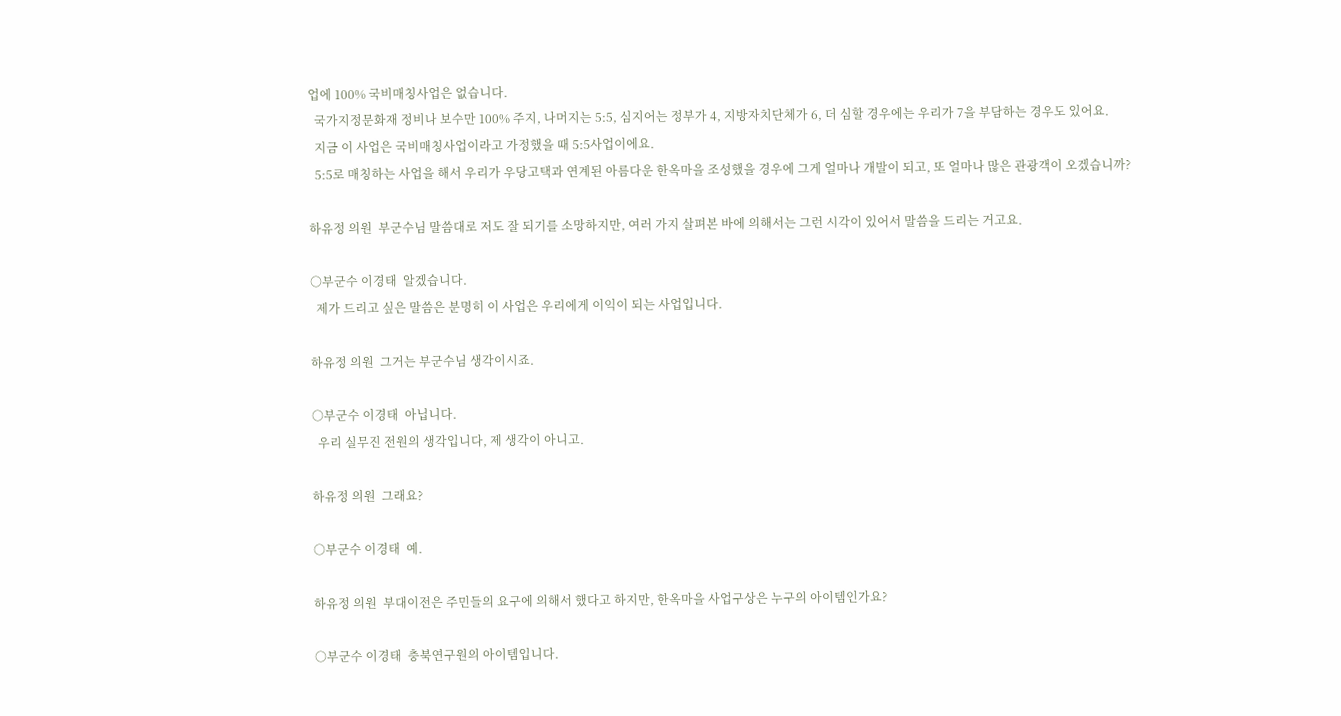업에 100% 국비매칭사업은 없습니다.
  국가지정문화재 정비나 보수만 100% 주지, 나머지는 5:5, 심지어는 정부가 4, 지방자치단체가 6, 더 심할 경우에는 우리가 7을 부담하는 경우도 있어요.
  지금 이 사업은 국비매칭사업이라고 가정했을 때 5:5사업이에요.
  5:5로 매칭하는 사업을 해서 우리가 우당고택과 연계된 아름다운 한옥마을 조성했을 경우에 그게 얼마나 개발이 되고, 또 얼마나 많은 관광객이 오겠습니까?

하유정 의원  부군수님 말씀대로 저도 잘 되기를 소망하지만, 여러 가지 살펴본 바에 의해서는 그런 시각이 있어서 말씀을 드리는 거고요.

○부군수 이경태  알겠습니다.
  제가 드리고 싶은 말씀은 분명히 이 사업은 우리에게 이익이 되는 사업입니다.

하유정 의원  그거는 부군수님 생각이시죠.

○부군수 이경태  아닙니다.
  우리 실무진 전원의 생각입니다, 제 생각이 아니고.

하유정 의원  그래요?

○부군수 이경태  예.

하유정 의원  부대이전은 주민들의 요구에 의해서 했다고 하지만, 한옥마을 사업구상은 누구의 아이템인가요?

○부군수 이경태  충북연구원의 아이템입니다.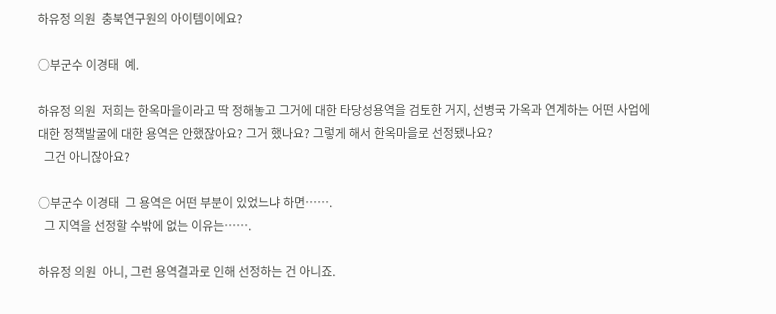하유정 의원  충북연구원의 아이템이에요?

○부군수 이경태  예.

하유정 의원  저희는 한옥마을이라고 딱 정해놓고 그거에 대한 타당성용역을 검토한 거지, 선병국 가옥과 연계하는 어떤 사업에 대한 정책발굴에 대한 용역은 안했잖아요? 그거 했나요? 그렇게 해서 한옥마을로 선정됐나요?
  그건 아니잖아요?

○부군수 이경태  그 용역은 어떤 부분이 있었느냐 하면…….
  그 지역을 선정할 수밖에 없는 이유는…….

하유정 의원  아니, 그런 용역결과로 인해 선정하는 건 아니죠.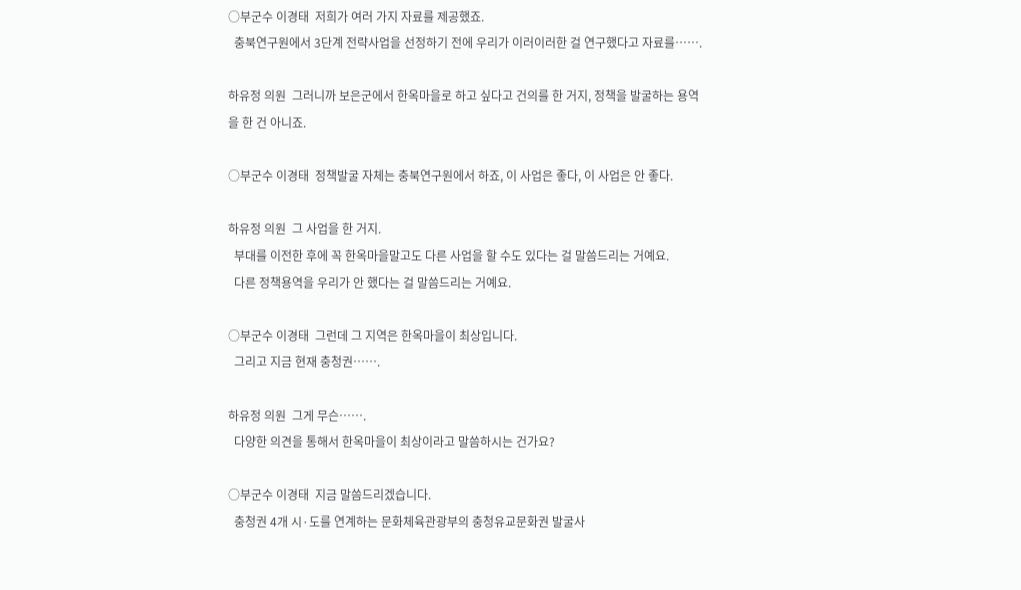○부군수 이경태  저희가 여러 가지 자료를 제공했죠.
  충북연구원에서 3단계 전략사업을 선정하기 전에 우리가 이러이러한 걸 연구했다고 자료를…….

하유정 의원  그러니까 보은군에서 한옥마을로 하고 싶다고 건의를 한 거지, 정책을 발굴하는 용역을 한 건 아니죠.

○부군수 이경태  정책발굴 자체는 충북연구원에서 하죠, 이 사업은 좋다, 이 사업은 안 좋다.

하유정 의원  그 사업을 한 거지.
  부대를 이전한 후에 꼭 한옥마을말고도 다른 사업을 할 수도 있다는 걸 말씀드리는 거예요.
  다른 정책용역을 우리가 안 했다는 걸 말씀드리는 거예요.

○부군수 이경태  그런데 그 지역은 한옥마을이 최상입니다.
  그리고 지금 현재 충청권…….

하유정 의원  그게 무슨…….
  다양한 의견을 통해서 한옥마을이 최상이라고 말씀하시는 건가요?

○부군수 이경태  지금 말씀드리겠습니다.
  충청권 4개 시·도를 연계하는 문화체육관광부의 충청유교문화권 발굴사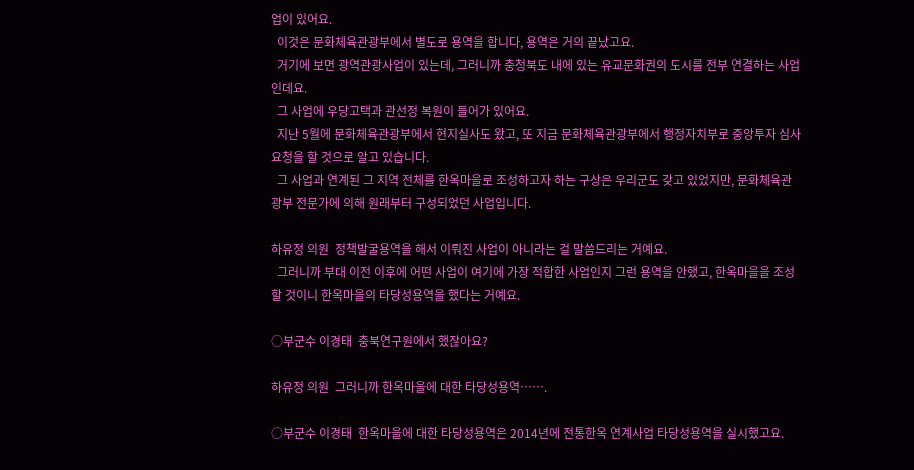업이 있어요.
  이것은 문화체육관광부에서 별도로 용역을 합니다, 용역은 거의 끝났고요.
  거기에 보면 광역관광사업이 있는데, 그러니까 충청북도 내에 있는 유교문화권의 도시를 전부 연결하는 사업인데요.
  그 사업에 우당고택과 관선정 복원이 들어가 있어요.
  지난 5월에 문화체육관광부에서 현지실사도 왔고, 또 지금 문화체육관광부에서 행정자치부로 중앙투자 심사요청을 할 것으로 알고 있습니다.
  그 사업과 연계된 그 지역 전체를 한옥마을로 조성하고자 하는 구상은 우리군도 갖고 있었지만, 문화체육관광부 전문가에 의해 원래부터 구성되었던 사업입니다.

하유정 의원  정책발굴용역을 해서 이뤄진 사업이 아니라는 걸 말씀드리는 거예요.
  그러니까 부대 이전 이후에 어떤 사업이 여기에 가장 적합한 사업인지 그런 용역을 안했고, 한옥마을을 조성할 것이니 한옥마을의 타당성용역을 했다는 거예요.

○부군수 이경태  충북연구원에서 했잖아요?

하유정 의원  그러니까 한옥마을에 대한 타당성용역…….

○부군수 이경태  한옥마을에 대한 타당성용역은 2014년에 전통한옥 연계사업 타당성용역을 실시했고요.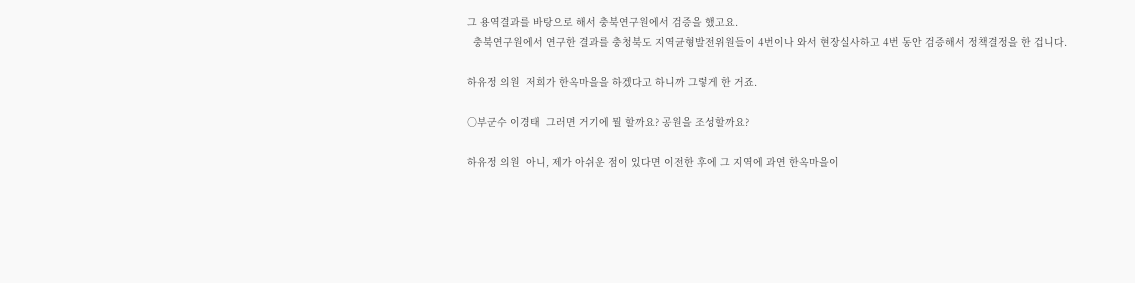그 용역결과를 바탕으로 해서 충북연구원에서 검증을 했고요.
  충북연구원에서 연구한 결과를 충청북도 지역균형발전위원들이 4번이나 와서 현장실사하고 4번 동안 검증해서 정책결정을 한 겁니다.

하유정 의원  저희가 한옥마을을 하겠다고 하니까 그렇게 한 거죠.

○부군수 이경태  그러면 거기에 뭘 할까요? 공원을 조성할까요?

하유정 의원  아니, 제가 아쉬운 점이 있다면 이전한 후에 그 지역에 과연 한옥마을이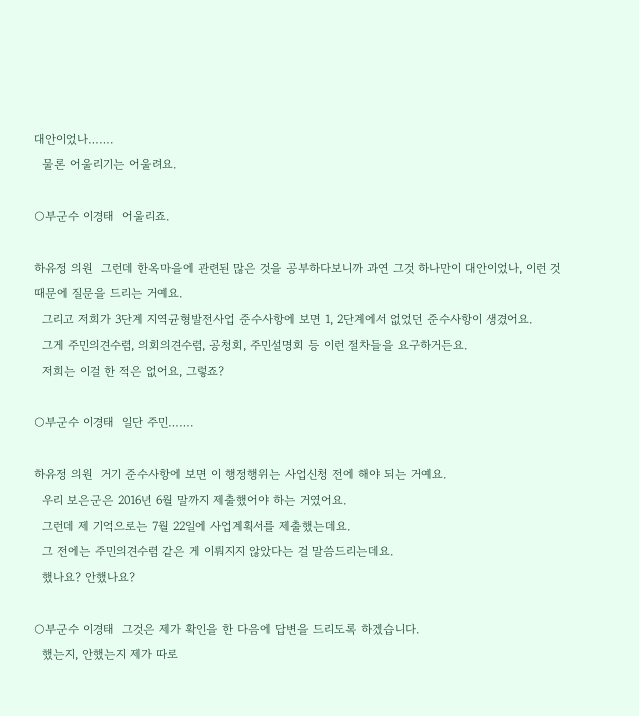대안이었나…….
  물론 어울리기는 어울려요.

○부군수 이경태  어울리죠.

하유정 의원  그런데 한옥마을에 관련된 많은 것을 공부하다보니까 과연 그것 하나만이 대안이었나, 이런 것 때문에 질문을 드리는 거예요.
  그리고 저희가 3단계 지역균형발전사업 준수사항에 보면 1, 2단계에서 없었던 준수사항이 생겼어요.
  그게 주민의견수렴, 의회의견수렴, 공청회, 주민설명회 등 이런 절차들을 요구하거든요.
  저희는 이걸 한 적은 없어요, 그렇죠?

○부군수 이경태  일단 주민…….

하유정 의원  거기 준수사항에 보면 이 행정행위는 사업신청 전에 해야 되는 거예요.
  우리 보은군은 2016년 6월 말까지 제출했어야 하는 거였어요.
  그런데 제 기억으로는 7월 22일에 사업계획서를 제출했는데요.
  그 전에는 주민의견수렴 같은 게 이뤄지지 않았다는 걸 말씀드리는데요.
  했나요? 안했나요?

○부군수 이경태  그것은 제가 확인을 한 다음에 답변을 드리도록 하겠습니다.
  했는지, 안했는지 제가 따로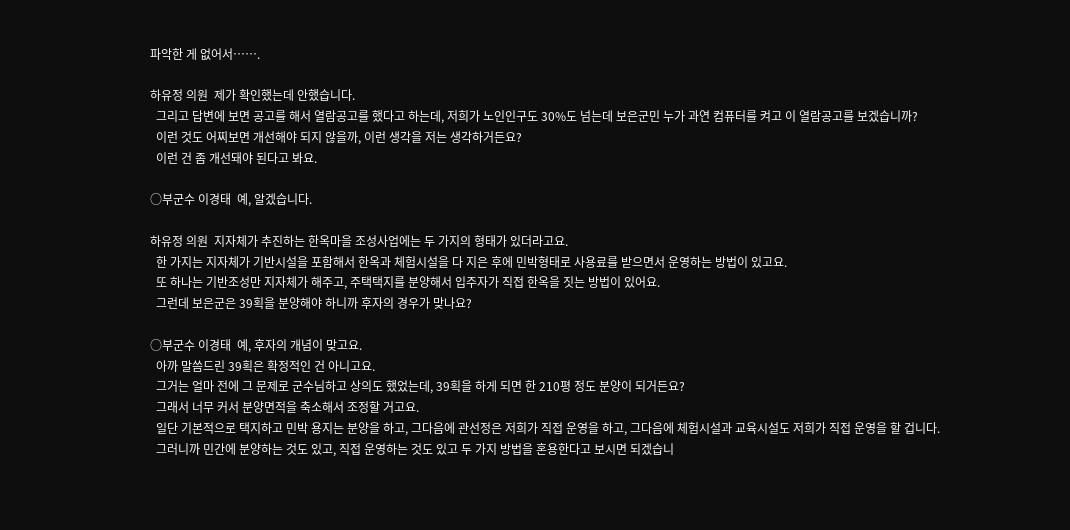파악한 게 없어서…….

하유정 의원  제가 확인했는데 안했습니다.
  그리고 답변에 보면 공고를 해서 열람공고를 했다고 하는데, 저희가 노인인구도 30%도 넘는데 보은군민 누가 과연 컴퓨터를 켜고 이 열람공고를 보겠습니까?
  이런 것도 어찌보면 개선해야 되지 않을까, 이런 생각을 저는 생각하거든요?
  이런 건 좀 개선돼야 된다고 봐요.

○부군수 이경태  예, 알겠습니다.

하유정 의원  지자체가 추진하는 한옥마을 조성사업에는 두 가지의 형태가 있더라고요.
  한 가지는 지자체가 기반시설을 포함해서 한옥과 체험시설을 다 지은 후에 민박형태로 사용료를 받으면서 운영하는 방법이 있고요.
  또 하나는 기반조성만 지자체가 해주고, 주택택지를 분양해서 입주자가 직접 한옥을 짓는 방법이 있어요.
  그런데 보은군은 39획을 분양해야 하니까 후자의 경우가 맞나요?

○부군수 이경태  예, 후자의 개념이 맞고요.
  아까 말씀드린 39획은 확정적인 건 아니고요.
  그거는 얼마 전에 그 문제로 군수님하고 상의도 했었는데, 39획을 하게 되면 한 210평 정도 분양이 되거든요?
  그래서 너무 커서 분양면적을 축소해서 조정할 거고요.
  일단 기본적으로 택지하고 민박 용지는 분양을 하고, 그다음에 관선정은 저희가 직접 운영을 하고, 그다음에 체험시설과 교육시설도 저희가 직접 운영을 할 겁니다.
  그러니까 민간에 분양하는 것도 있고, 직접 운영하는 것도 있고 두 가지 방법을 혼용한다고 보시면 되겠습니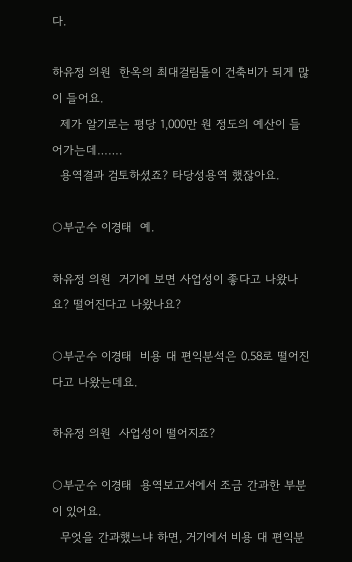다.

하유정 의원  한옥의 최대걸림돌이 건축비가 되게 많이 들어요.
  제가 알기로는 평당 1,000만 원 정도의 예산이 들어가는데…….
  용역결과 검토하셨죠? 타당성용역 했잖아요.

○부군수 이경태  예.

하유정 의원  거기에 보면 사업성이 좋다고 나왔나요? 떨어진다고 나왔나요?

○부군수 이경태  비용 대 편익분석은 0.58로 떨어진다고 나왔는데요.

하유정 의원  사업성이 떨어지죠?

○부군수 이경태  용역보고서에서 조금 간과한 부분이 있어요.
  무엇을 간과했느냐 하면, 거기에서 비용 대 편익분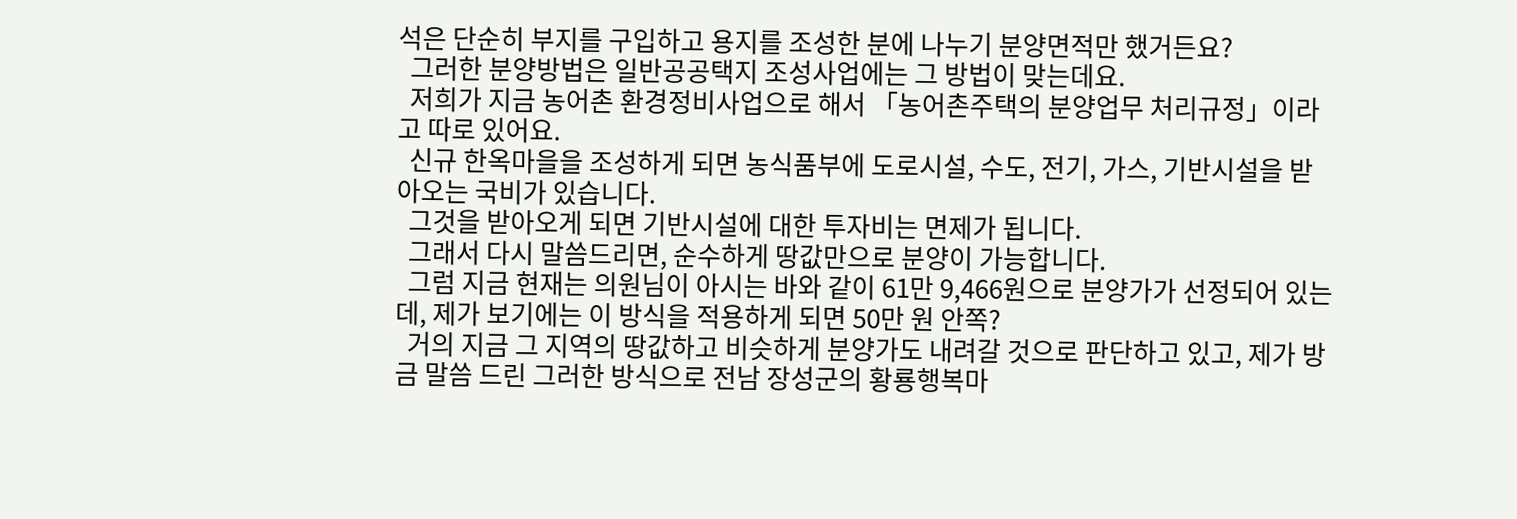석은 단순히 부지를 구입하고 용지를 조성한 분에 나누기 분양면적만 했거든요?
  그러한 분양방법은 일반공공택지 조성사업에는 그 방법이 맞는데요.
  저희가 지금 농어촌 환경정비사업으로 해서 「농어촌주택의 분양업무 처리규정」이라고 따로 있어요.
  신규 한옥마을을 조성하게 되면 농식품부에 도로시설, 수도, 전기, 가스, 기반시설을 받아오는 국비가 있습니다.
  그것을 받아오게 되면 기반시설에 대한 투자비는 면제가 됩니다.
  그래서 다시 말씀드리면, 순수하게 땅값만으로 분양이 가능합니다.
  그럼 지금 현재는 의원님이 아시는 바와 같이 61만 9,466원으로 분양가가 선정되어 있는데, 제가 보기에는 이 방식을 적용하게 되면 50만 원 안쪽?
  거의 지금 그 지역의 땅값하고 비슷하게 분양가도 내려갈 것으로 판단하고 있고, 제가 방금 말씀 드린 그러한 방식으로 전남 장성군의 황룡행복마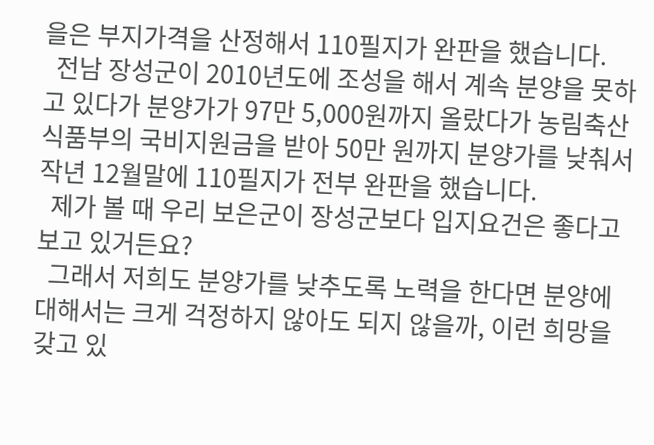을은 부지가격을 산정해서 110필지가 완판을 했습니다.
  전남 장성군이 2010년도에 조성을 해서 계속 분양을 못하고 있다가 분양가가 97만 5,000원까지 올랐다가 농림축산식품부의 국비지원금을 받아 50만 원까지 분양가를 낮춰서 작년 12월말에 110필지가 전부 완판을 했습니다.
  제가 볼 때 우리 보은군이 장성군보다 입지요건은 좋다고 보고 있거든요?
  그래서 저희도 분양가를 낮추도록 노력을 한다면 분양에 대해서는 크게 걱정하지 않아도 되지 않을까, 이런 희망을 갖고 있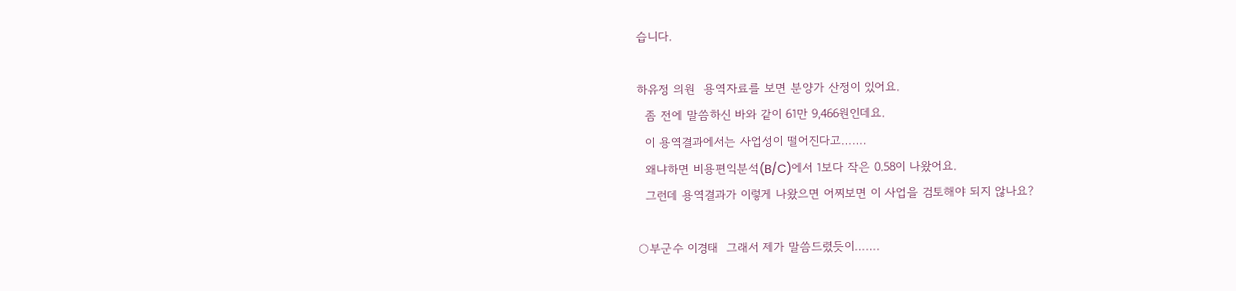습니다.

하유정 의원  용역자료를 보면 분양가 산정이 있어요.
  좀 전에 말씀하신 바와 같이 61만 9,466원인데요.
  이 용역결과에서는 사업성이 떨어진다고…….
  왜냐하면 비용편익분석(B/C)에서 1보다 작은 0.58이 나왔어요.
  그런데 용역결과가 이렇게 나왔으면 어찌보면 이 사업을 검토해야 되지 않나요?

○부군수 이경태  그래서 제가 말씀드렸듯이…….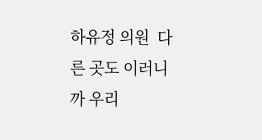하유정 의원  다른 곳도 이러니까 우리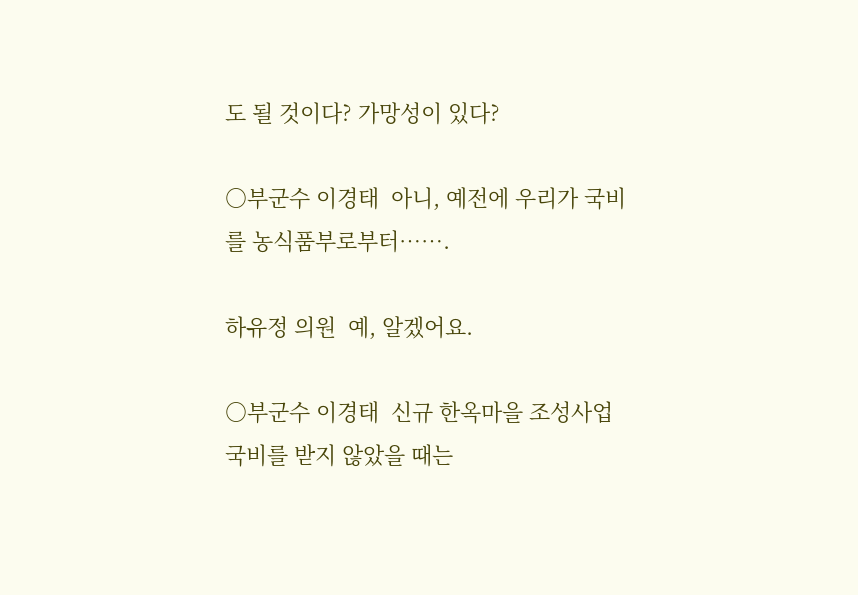도 될 것이다? 가망성이 있다?

○부군수 이경태  아니, 예전에 우리가 국비를 농식품부로부터…….

하유정 의원  예, 알겠어요.

○부군수 이경태  신규 한옥마을 조성사업 국비를 받지 않았을 때는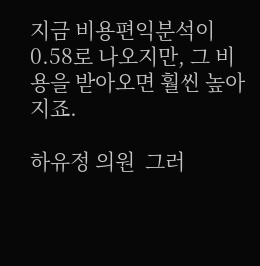지금 비용편익분석이 0.58로 나오지만, 그 비용을 받아오면 훨씬 높아지죠.

하유정 의원  그러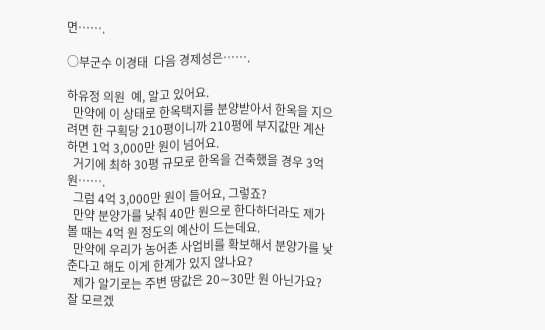면…….

○부군수 이경태  다음 경제성은…….

하유정 의원  예, 알고 있어요.
  만약에 이 상태로 한옥택지를 분양받아서 한옥을 지으려면 한 구획당 210평이니까 210평에 부지값만 계산하면 1억 3,000만 원이 넘어요.
  거기에 최하 30평 규모로 한옥을 건축했을 경우 3억 원…….
  그럼 4억 3,000만 원이 들어요, 그렇죠?
  만약 분양가를 낮춰 40만 원으로 한다하더라도 제가 볼 때는 4억 원 정도의 예산이 드는데요.
  만약에 우리가 농어촌 사업비를 확보해서 분양가를 낮춘다고 해도 이게 한계가 있지 않나요?
  제가 알기로는 주변 땅값은 20∼30만 원 아닌가요? 잘 모르겠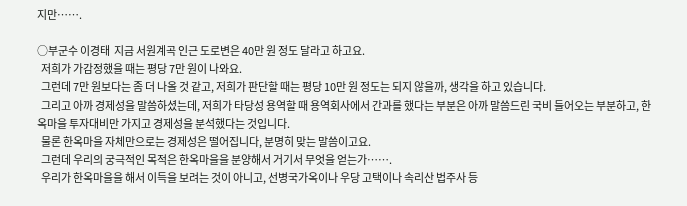지만…….

○부군수 이경태  지금 서원계곡 인근 도로변은 40만 원 정도 달라고 하고요.
  저희가 가감정했을 때는 평당 7만 원이 나와요.
  그런데 7만 원보다는 좀 더 나올 것 같고, 저희가 판단할 때는 평당 10만 원 정도는 되지 않을까, 생각을 하고 있습니다.
  그리고 아까 경제성을 말씀하셨는데, 저희가 타당성 용역할 때 용역회사에서 간과를 했다는 부분은 아까 말씀드린 국비 들어오는 부분하고, 한옥마을 투자대비만 가지고 경제성을 분석했다는 것입니다.
  물론 한옥마을 자체만으로는 경제성은 떨어집니다, 분명히 맞는 말씀이고요.
  그런데 우리의 궁극적인 목적은 한옥마을을 분양해서 거기서 무엇을 얻는가…….
  우리가 한옥마을을 해서 이득을 보려는 것이 아니고, 선병국가옥이나 우당 고택이나 속리산 법주사 등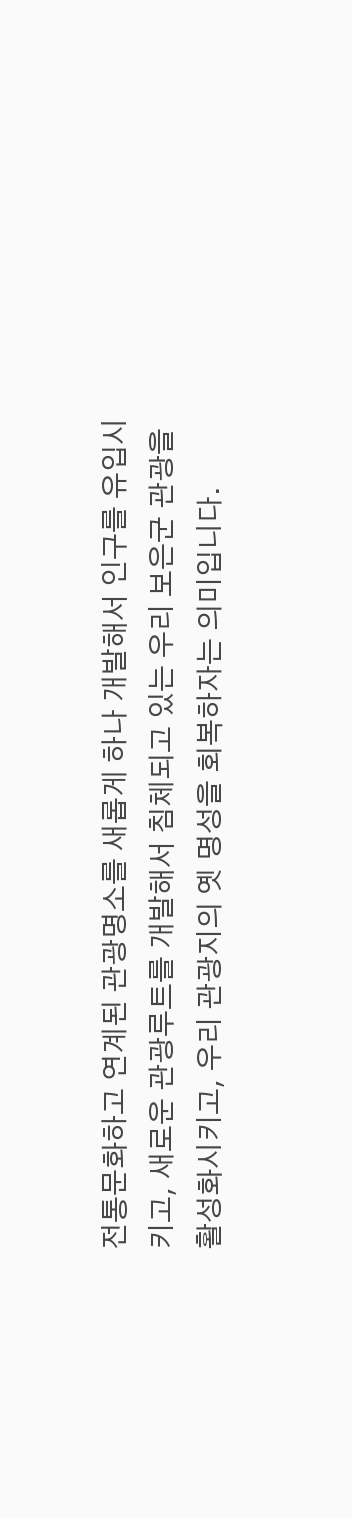전통문화하고 연계된 관광명소를 새롭게 하나 개발해서 인구를 유입시키고, 새로운 관광루트를 개발해서 침체되고 있는 우리 보은군 관광을 활성화시키고, 우리 관광지의 옛 명성을 회복하자는 의미입니다.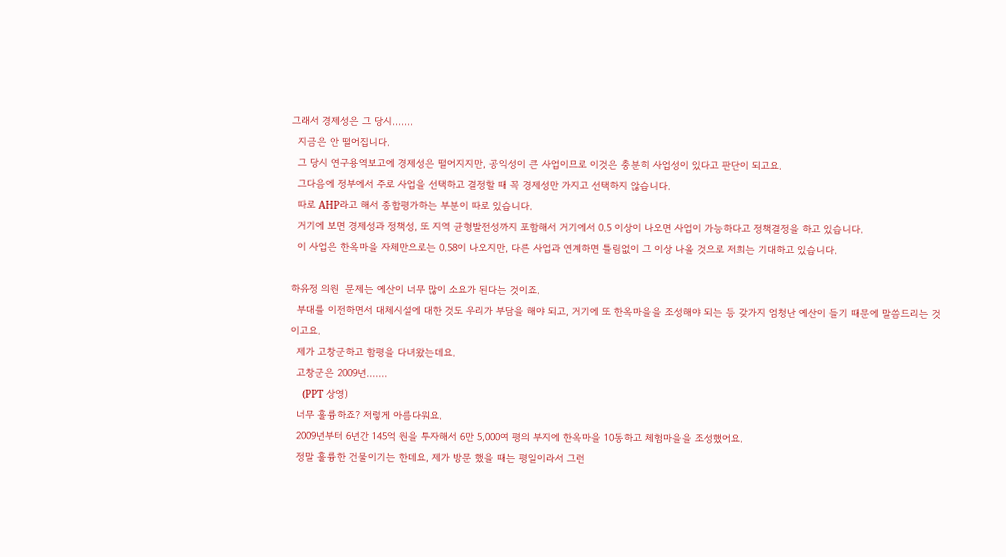그래서 경제성은 그 당시…….
  지금은 안 떨어집니다.
  그 당시 연구용역보고에 경제성은 떨어지지만, 공익성이 큰 사업이므로 이것은 충분히 사업성이 있다고 판단이 되고요.
  그다음에 정부에서 주로 사업을 선택하고 결정할 때 꼭 경제성만 가지고 선택하지 않습니다.
  따로 AHP라고 해서 종합평가하는 부분이 따로 있습니다.
  거기에 보면 경제성과 정책성, 또 지역 균형발전성까지 포함해서 거기에서 0.5 이상이 나오면 사업이 가능하다고 정책결정을 하고 있습니다.
  이 사업은 한옥마을 자체만으로는 0.58이 나오지만, 다른 사업과 연계하면 틀림없이 그 이상 나올 것으로 저희는 기대하고 있습니다.

하유정 의원  문제는 예산이 너무 많이 소요가 된다는 것이죠.
  부대를 이전하면서 대체시설에 대한 것도 우리가 부담을 해야 되고, 거기에 또 한옥마을을 조성해야 되는 등 갖가지 엄청난 예산이 들기 때문에 말씀드리는 것이고요.
  제가 고창군하고 함평을 다녀왔는데요.
  고창군은 2009년…….
    (PPT 상영)
  너무 훌륭하죠? 저렇게 아름다워요.
  2009년부터 6년간 145억 원을 투자해서 6만 5,000여 평의 부지에 한옥마을 10동하고 체험마을을 조성했어요.
  정말 훌륭한 건물이기는 한데요, 제가 방문 했을 때는 평일이라서 그런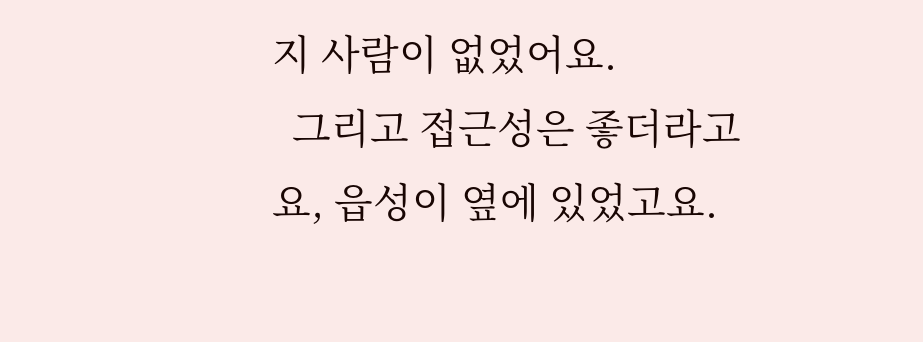지 사람이 없었어요.
  그리고 접근성은 좋더라고요, 읍성이 옆에 있었고요.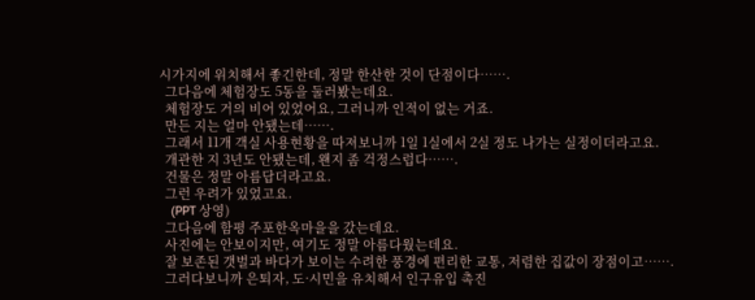시가지에 위치해서 좋긴한데, 정말 한산한 것이 단점이다…….
  그다음에 체험장도 5동을 둘러봤는데요.
  체험장도 거의 비어 있었어요, 그러니까 인적이 없는 거죠.
  만든 지는 얼마 안됐는데…….
  그래서 11개 객실 사용현황을 따져보니까 1일 1실에서 2실 정도 나가는 실정이더라고요.
  개관한 지 3년도 안됐는데, 왠지 좀 걱정스럽다…….
  건물은 정말 아름답더라고요.
  그런 우려가 있었고요.
    (PPT 상영)
  그다음에 함평 주포한옥마을을 갔는데요.
  사진에는 안보이지만, 여기도 정말 아름다웠는데요.
  잘 보존된 갯벌과 바다가 보이는 수려한 풍경에 편리한 교통, 저렴한 집값이 장점이고…….
  그러다보니까 은퇴자, 도·시민을 유치해서 인구유입 촉진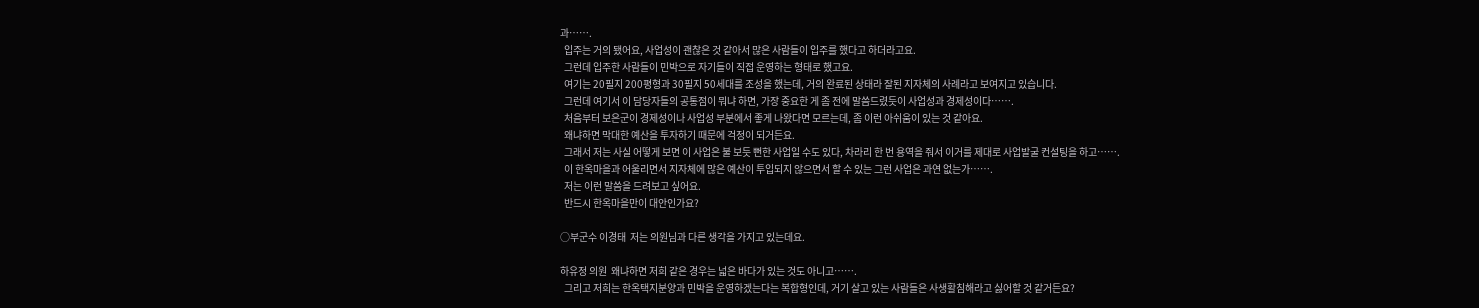과…….
  입주는 거의 됐어요, 사업성이 괜찮은 것 같아서 많은 사람들이 입주를 했다고 하더라고요.
  그런데 입주한 사람들이 민박으로 자기들이 직접 운영하는 형태로 했고요.
  여기는 20필지 200평형과 30필지 50세대를 조성을 했는데, 거의 완료된 상태라 잘된 지자체의 사례라고 보여지고 있습니다.
  그런데 여기서 이 담당자들의 공통점이 뭐냐 하면, 가장 중요한 게 좀 전에 말씀드렸듯이 사업성과 경제성이다…….
  처음부터 보은군이 경제성이나 사업성 부분에서 좋게 나왔다면 모르는데, 좀 이런 아쉬움이 있는 것 같아요.
  왜냐하면 막대한 예산을 투자하기 때문에 걱정이 되거든요.
  그래서 저는 사실 어떻게 보면 이 사업은 불 보듯 뻔한 사업일 수도 있다, 차라리 한 번 용역을 줘서 이거를 제대로 사업발굴 컨설팅을 하고…….
  이 한옥마을과 어울리면서 지자체에 많은 예산이 투입되지 않으면서 할 수 있는 그런 사업은 과연 없는가…….
  저는 이런 말씀을 드려보고 싶어요.
  반드시 한옥마을만이 대안인가요?

○부군수 이경태  저는 의원님과 다른 생각을 가지고 있는데요.

하유정 의원  왜냐하면 저희 같은 경우는 넓은 바다가 있는 것도 아니고…….
  그리고 저희는 한옥택지분양과 민박을 운영하겠는다는 복합형인데, 거기 살고 있는 사람들은 사생활침해라고 싫어할 것 같거든요?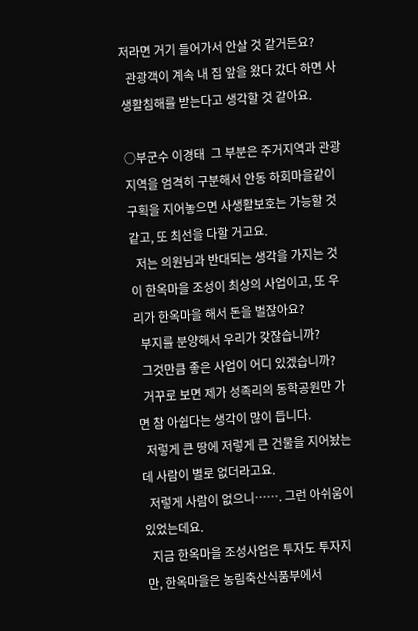저라면 거기 들어가서 안살 것 같거든요?
  관광객이 계속 내 집 앞을 왔다 갔다 하면 사생활침해를 받는다고 생각할 것 같아요.

○부군수 이경태  그 부분은 주거지역과 관광지역을 엄격히 구분해서 안동 하회마을같이 구획을 지어놓으면 사생활보호는 가능할 것 같고, 또 최선을 다할 거고요.
  저는 의원님과 반대되는 생각을 가지는 것이 한옥마을 조성이 최상의 사업이고, 또 우리가 한옥마을 해서 돈을 벌잖아요?
  부지를 분양해서 우리가 갖잖습니까?
  그것만큼 좋은 사업이 어디 있겠습니까?
  거꾸로 보면 제가 성족리의 동학공원만 가면 참 아쉽다는 생각이 많이 듭니다.
  저렇게 큰 땅에 저렇게 큰 건물을 지어놨는데 사람이 별로 없더라고요.
  저렇게 사람이 없으니……. 그런 아쉬움이 있었는데요.
  지금 한옥마을 조성사업은 투자도 투자지만, 한옥마을은 농림축산식품부에서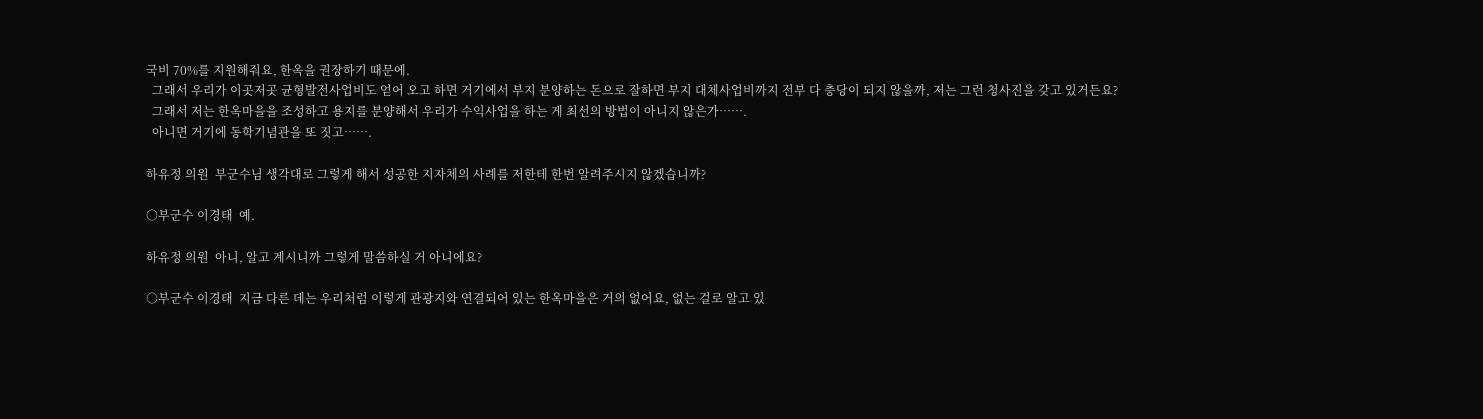국비 70%를 지원해줘요, 한옥을 권장하기 때문에.
  그래서 우리가 이곳저곳 균형발전사업비도 얻어 오고 하면 거기에서 부지 분양하는 돈으로 잘하면 부지 대체사업비까지 전부 다 충당이 되지 않을까, 저는 그런 청사진을 갖고 있거든요?
  그래서 저는 한옥마을을 조성하고 용지를 분양해서 우리가 수익사업을 하는 게 최선의 방법이 아니지 않은가…….
  아니면 거기에 동학기념관을 또 짓고…….

하유정 의원  부군수님 생각대로 그렇게 해서 성공한 지자체의 사례를 저한테 한번 알려주시지 않겠습니까?

○부군수 이경태  예.

하유정 의원  아니, 알고 계시니까 그렇게 말씀하실 거 아니에요?

○부군수 이경태  지금 다른 데는 우리처럼 이렇게 관광지와 연결되어 있는 한옥마을은 거의 없어요, 없는 걸로 알고 있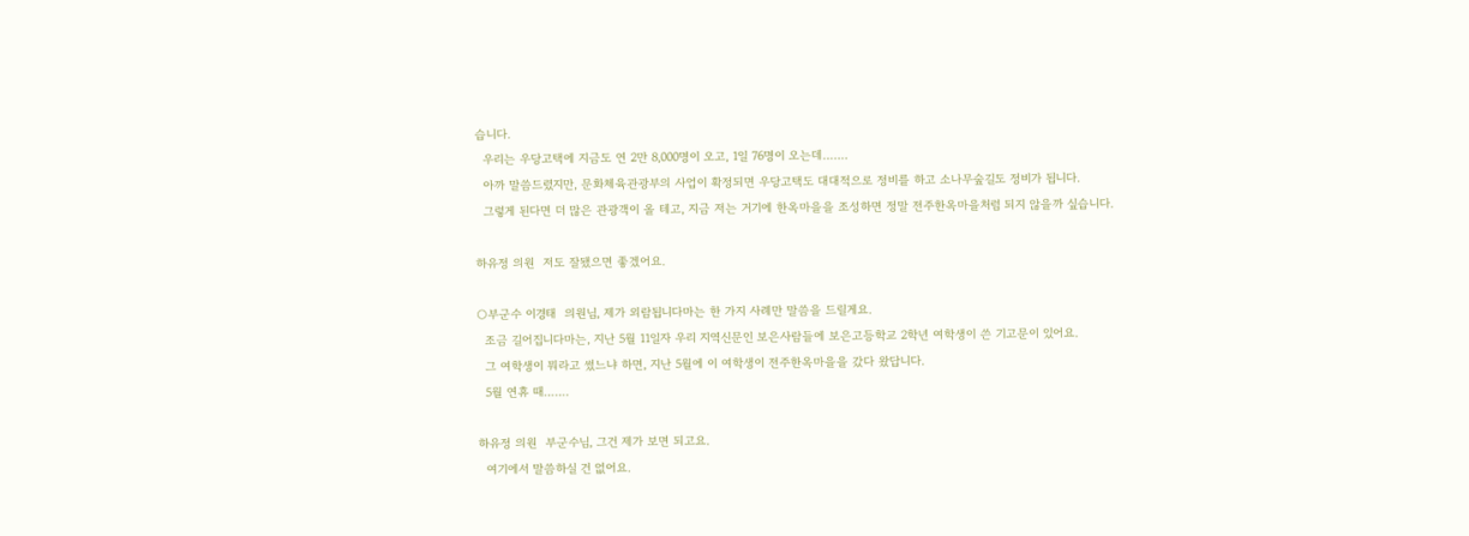습니다.
  우리는 우당고택에 지금도 연 2만 8,000명이 오고, 1일 76명이 오는데…….
  아까 말씀드렸지만, 문화체육관광부의 사업이 확정되면 우당고택도 대대적으로 정비를 하고 소나무숲길도 정비가 됩니다.
  그렇게 된다면 더 많은 관광객이 올 테고, 지금 저는 거기에 한옥마을을 조성하면 정말 전주한옥마을처럼 되지 않을까 싶습니다.

하유정 의원  저도 잘됐으면 좋겠어요.

○부군수 이경태  의원님, 제가 외람됩니다마는 한 가지 사례만 말씀을 드릴게요.
  조금 길어집니다마는, 지난 5월 11일자 우리 지역신문인 보은사람들에 보은고등학교 2학년 여학생이 쓴 기고문이 있어요.
  그 여학생이 뭐라고 썼느냐 하면, 지난 5월에 이 여학생이 전주한옥마을을 갔다 왔답니다.
  5월 연휴 때…….

하유정 의원  부군수님, 그건 제가 보면 되고요.
  여기에서 말씀하실 건 없어요.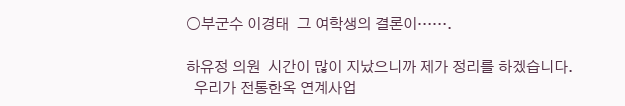○부군수 이경태  그 여학생의 결론이…….

하유정 의원  시간이 많이 지났으니까 제가 정리를 하겠습니다.
  우리가 전통한옥 연계사업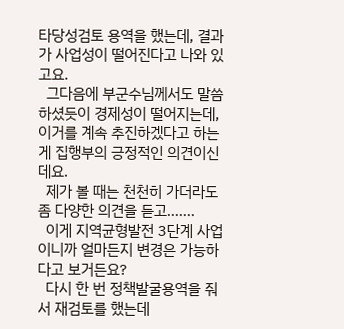타당성검토 용역을 했는데, 결과가 사업성이 떨어진다고 나와 있고요.
  그다음에 부군수님께서도 말씀하셨듯이 경제성이 떨어지는데, 이거를 계속 추진하겠다고 하는 게 집행부의 긍정적인 의견이신데요.
  제가 볼 때는 천천히 가더라도 좀 다양한 의견을 듣고…….
  이게 지역균형발전 3단계 사업이니까 얼마든지 변경은 가능하다고 보거든요?
  다시 한 번 정책발굴용역을 줘서 재검토를 했는데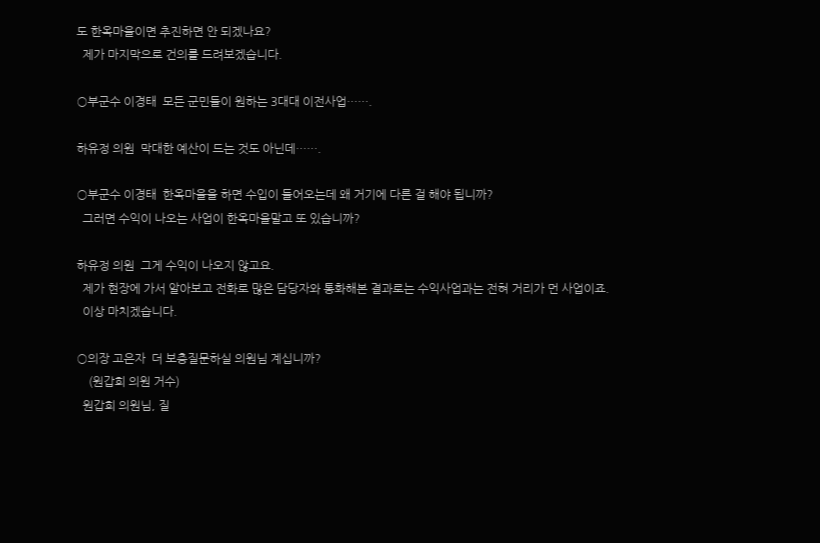도 한옥마을이면 추진하면 안 되겠나요?
  제가 마지막으로 건의를 드려보겠습니다.

○부군수 이경태  모든 군민들이 원하는 3대대 이전사업…….

하유정 의원  막대한 예산이 드는 것도 아닌데…….

○부군수 이경태  한옥마을을 하면 수입이 들어오는데 왜 거기에 다른 걸 해야 됩니까?
  그러면 수익이 나오는 사업이 한옥마을말고 또 있습니까?

하유정 의원  그게 수익이 나오지 않고요.
  제가 현장에 가서 알아보고 전화로 많은 담당자와 통화해본 결과로는 수익사업과는 전혀 거리가 먼 사업이죠.
  이상 마치겠습니다.

○의장 고은자  더 보충질문하실 의원님 계십니까?
    (원갑희 의원 거수)
  원갑희 의원님, 질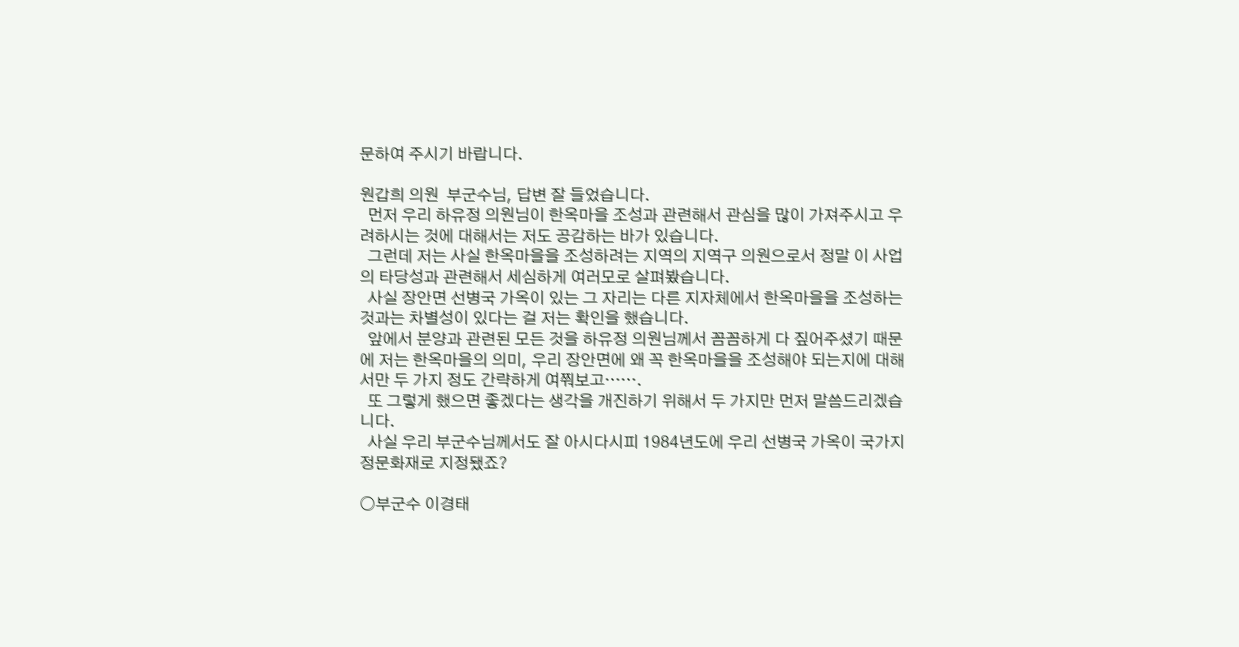문하여 주시기 바랍니다.

원갑희 의원  부군수님, 답변 잘 들었습니다.
  먼저 우리 하유정 의원님이 한옥마을 조성과 관련해서 관심을 많이 가져주시고 우려하시는 것에 대해서는 저도 공감하는 바가 있습니다.
  그런데 저는 사실 한옥마을을 조성하려는 지역의 지역구 의원으로서 정말 이 사업의 타당성과 관련해서 세심하게 여러모로 살펴봤습니다.
  사실 장안면 선병국 가옥이 있는 그 자리는 다른 지자체에서 한옥마을을 조성하는 것과는 차별성이 있다는 걸 저는 확인을 했습니다.
  앞에서 분양과 관련된 모든 것을 하유정 의원님께서 꼼꼼하게 다 짚어주셨기 때문에 저는 한옥마을의 의미, 우리 장안면에 왜 꼭 한옥마을을 조성해야 되는지에 대해서만 두 가지 정도 간략하게 여쭤보고…….
  또 그렇게 했으면 좋겠다는 생각을 개진하기 위해서 두 가지만 먼저 말씀드리겠습니다.
  사실 우리 부군수님께서도 잘 아시다시피 1984년도에 우리 선병국 가옥이 국가지정문화재로 지정됐죠?

○부군수 이경태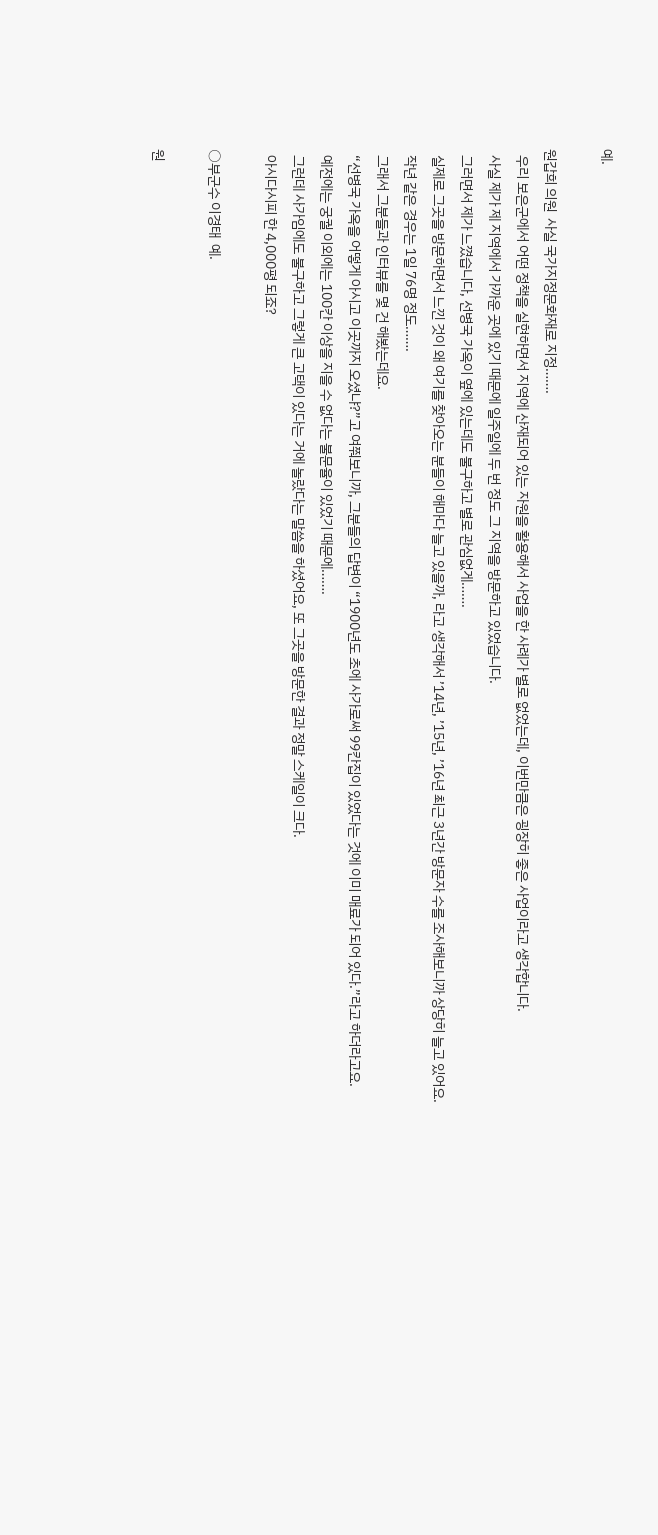예.

원갑희 의원  사실 국가지정문화재로 지정…….
  우리 보은군에서 어떤 정책을 실현하면서 지역에 산재되어 있는 자원을 활용해서 사업을 한 사례가 별로 없었는데, 이번만큼은 굉장히 좋은 사업이라고 생각합니다.
  사실 제가 제 지역에서 가까운 곳에 있기 때문에 일주일에 두 번 정도 그 지역을 방문하고 있었습니다.
  그러면서 제가 느꼈습니다, 선병국 가옥이 옆에 있는데도 불구하고 별로 관심없게…….
  실제로 그곳을 방문하면서 느낀 것이 왜 여기를 찾아오는 분들이 해마다 늘고 있을까, 라고 생각해서 ’14년, ’15년, ’16년 최근 3년간 방문자 수를 조사해보니까 상당히 늘고 있어요.
  작년 같은 경우는 1일 76명 정도…….
  그래서 그분들과 인터뷰를 몇 건 해봤는데요.
  “선병국 가옥을 어떻게 아시고 이곳까지 오셨냐?”고 여쭤보니까, 그분들의 답변이 “1900년도 초에 사가로써 99칸집이 있었다는 것에 이미 매료가 되어 있다.”라고 하더라고요.
  예전에는 궁궐 이외에는 100칸 이상을 지을 수 없다는 불문율이 있었기 때문에…….
  그런데 사가임에도 불구하고 그렇게 큰 고택이 있다는 거에 놀랐다는 말씀을 하셨어요, 또 그곳을 방문한 결과 정말 스케일이 크다.
  아시다시피 한 4,000평 되죠?

○부군수 이경태  예.

원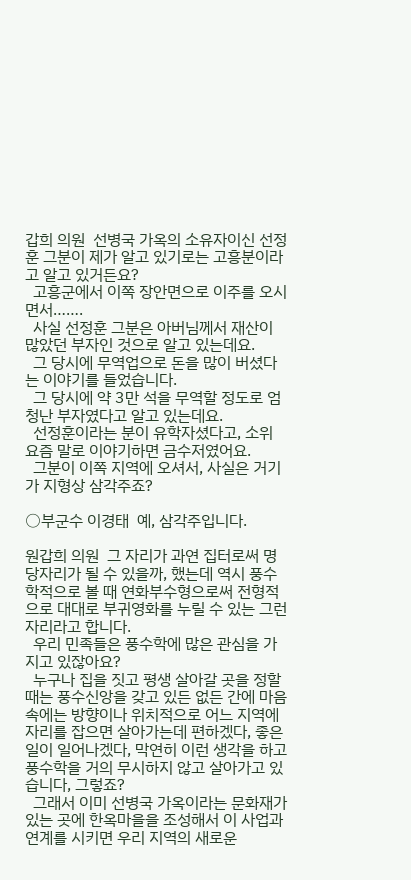갑희 의원  선병국 가옥의 소유자이신 선정훈 그분이 제가 알고 있기로는 고흥분이라고 알고 있거든요?
  고흥군에서 이쪽 장안면으로 이주를 오시면서…….
  사실 선정훈 그분은 아버님께서 재산이 많았던 부자인 것으로 알고 있는데요.
  그 당시에 무역업으로 돈을 많이 버셨다는 이야기를 들었습니다.
  그 당시에 약 3만 석을 무역할 정도로 엄청난 부자였다고 알고 있는데요.
  선정훈이라는 분이 유학자셨다고, 소위 요즘 말로 이야기하면 금수저였어요.
  그분이 이쪽 지역에 오셔서, 사실은 거기가 지형상 삼각주죠?

○부군수 이경태  예, 삼각주입니다.

원갑희 의원  그 자리가 과연 집터로써 명당자리가 될 수 있을까, 했는데 역시 풍수학적으로 볼 때 연화부수형으로써 전형적으로 대대로 부귀영화를 누릴 수 있는 그런 자리라고 합니다.
  우리 민족들은 풍수학에 많은 관심을 가지고 있잖아요?
  누구나 집을 짓고 평생 살아갈 곳을 정할 때는 풍수신앙을 갖고 있든 없든 간에 마음 속에는 방향이나 위치적으로 어느 지역에 자리를 잡으면 살아가는데 편하겠다, 좋은 일이 일어나겠다, 막연히 이런 생각을 하고 풍수학을 거의 무시하지 않고 살아가고 있습니다, 그렇죠?
  그래서 이미 선병국 가옥이라는 문화재가 있는 곳에 한옥마을을 조성해서 이 사업과 연계를 시키면 우리 지역의 새로운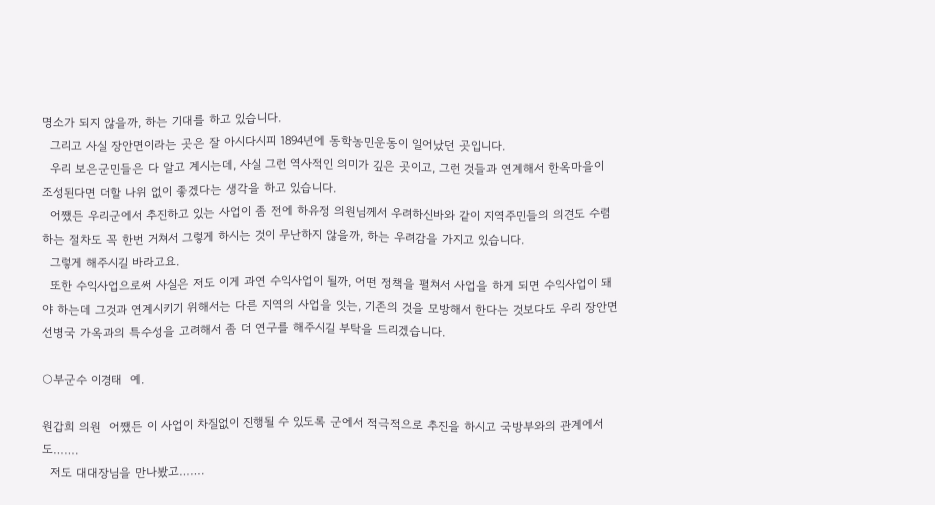명소가 되지 않을까, 하는 기대를 하고 있습니다.
  그리고 사실 장안면이라는 곳은 잘 아시다시피 1894년에 동학농민운동이 일어났던 곳입니다.
  우리 보은군민들은 다 알고 계시는데, 사실 그런 역사적인 의미가 깊은 곳이고, 그런 것들과 연계해서 한옥마을이 조성된다면 더할 나위 없이 좋겠다는 생각을 하고 있습니다.
  어쨌든 우리군에서 추진하고 있는 사업이 좀 전에 하유정 의원님께서 우려하신바와 같이 지역주민들의 의견도 수렴하는 절차도 꼭 한번 거쳐서 그렇게 하시는 것이 무난하지 않을까, 하는 우려감을 가지고 있습니다.
  그렇게 해주시길 바라고요.
  또한 수익사업으로써 사실은 저도 이게 과연 수익사업이 될까, 어떤 정책을 펼쳐서 사업을 하게 되면 수익사업이 돼야 하는데 그것과 연계시키기 위해서는 다른 지역의 사업을 잇는, 기존의 것을 모방해서 한다는 것보다도 우리 장안면 선병국 가옥과의 특수성을 고려해서 좀 더 연구를 해주시길 부탁을 드리겠습니다.

○부군수 이경태  예.

원갑희 의원  어쨌든 이 사업이 차질없이 진행될 수 있도록 군에서 적극적으로 추진을 하시고 국방부와의 관계에서도…….
  저도 대대장님을 만나봤고…….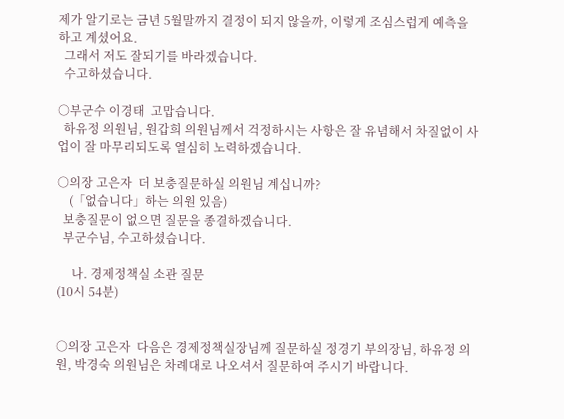제가 알기로는 금년 5월말까지 결정이 되지 않을까, 이렇게 조심스럽게 예측을 하고 계셨어요.
  그래서 저도 잘되기를 바라겠습니다.
  수고하셨습니다.

○부군수 이경태  고맙습니다.
  하유정 의원님, 원갑희 의원님께서 걱정하시는 사항은 잘 유념해서 차질없이 사업이 잘 마무리되도록 열심히 노력하겠습니다.

○의장 고은자  더 보충질문하실 의원님 계십니까?
    (「없습니다」하는 의원 있음)
  보충질문이 없으면 질문을 종결하겠습니다.
  부군수님, 수고하셨습니다.

     나. 경제정책실 소관 질문
(10시 54분)


○의장 고은자  다음은 경제정책실장님께 질문하실 정경기 부의장님, 하유정 의원, 박경숙 의원님은 차례대로 나오셔서 질문하여 주시기 바랍니다.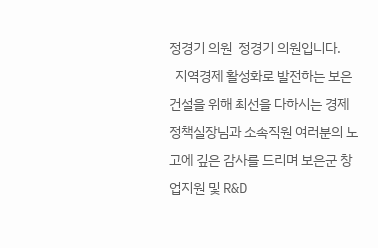정경기 의원  정경기 의원입니다.
  지역경제 활성화로 발전하는 보은건설을 위해 최선을 다하시는 경제정책실장님과 소속직원 여러분의 노고에 깊은 감사를 드리며 보은군 창업지원 및 R&D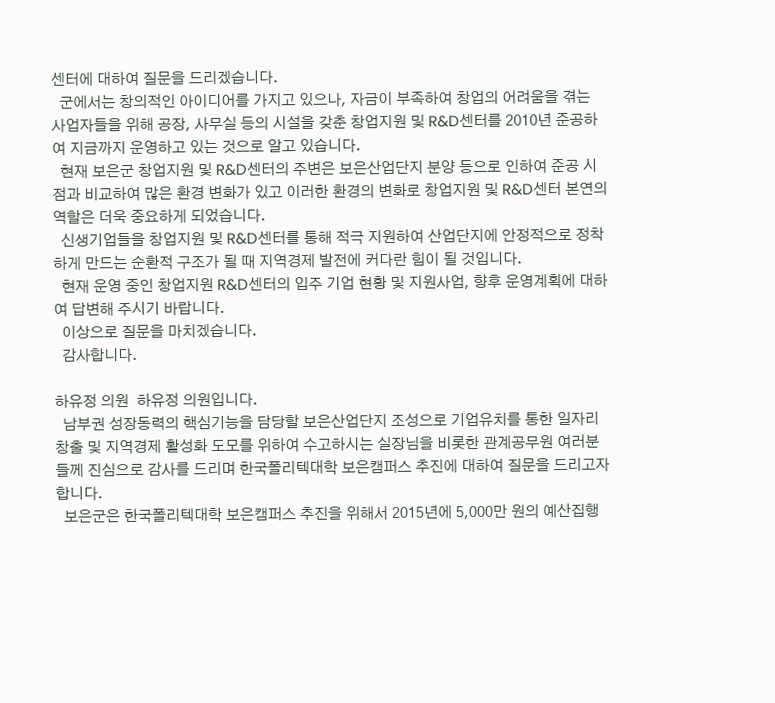센터에 대하여 질문을 드리겠습니다.
  군에서는 창의적인 아이디어를 가지고 있으나, 자금이 부족하여 창업의 어려움을 겪는 사업자들을 위해 공장, 사무실 등의 시설을 갖춘 창업지원 및 R&D센터를 2010년 준공하여 지금까지 운영하고 있는 것으로 알고 있습니다.
  현재 보은군 창업지원 및 R&D센터의 주변은 보은산업단지 분양 등으로 인하여 준공 시점과 비교하여 많은 환경 변화가 있고 이러한 환경의 변화로 창업지원 및 R&D센터 본연의 역할은 더욱 중요하게 되었습니다.
  신생기업들을 창업지원 및 R&D센터를 통해 적극 지원하여 산업단지에 안정적으로 정착하게 만드는 순환적 구조가 될 때 지역경제 발전에 커다란 힘이 될 것입니다.
  현재 운영 중인 창업지원 R&D센터의 입주 기업 현황 및 지원사업, 향후 운영계획에 대하여 답변해 주시기 바랍니다.
  이상으로 질문을 마치겠습니다.
  감사합니다.

하유정 의원  하유정 의원입니다.
  남부권 성장동력의 핵심기능을 담당할 보은산업단지 조성으로 기업유치를 통한 일자리 창출 및 지역경제 활성화 도모를 위하여 수고하시는 실장님을 비롯한 관계공무원 여러분들께 진심으로 감사를 드리며 한국폴리텍대학 보은캠퍼스 추진에 대하여 질문을 드리고자 합니다.
  보은군은 한국폴리텍대학 보은캠퍼스 추진을 위해서 2015년에 5,000만 원의 예산집행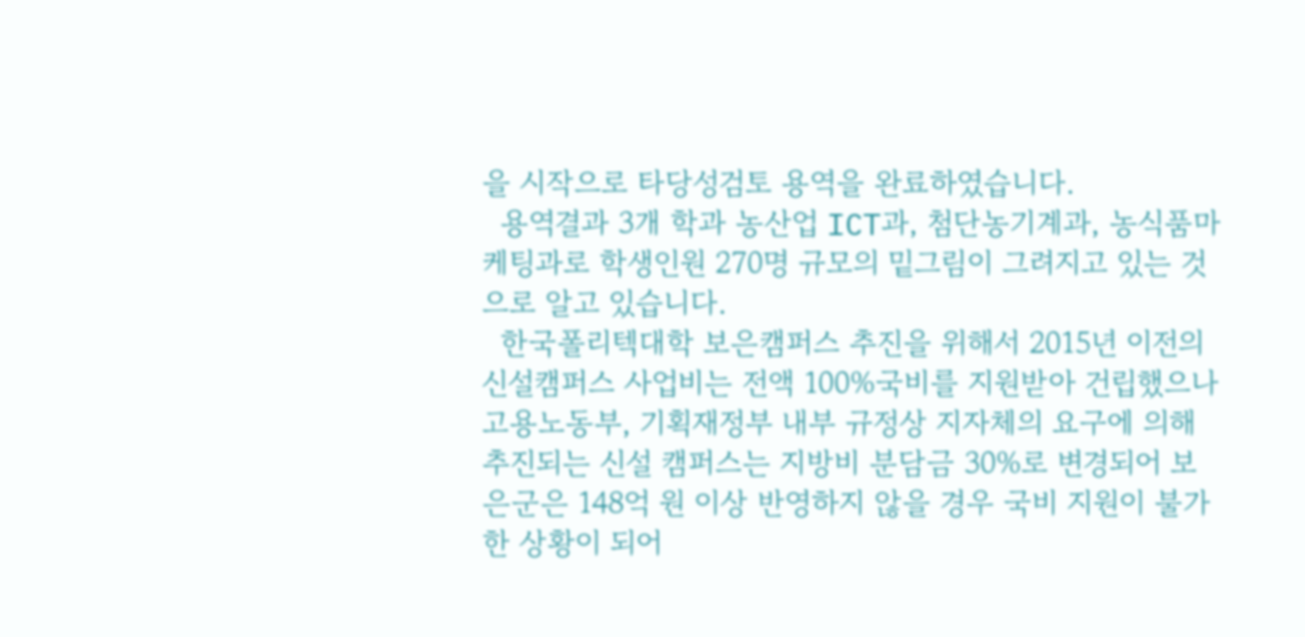을 시작으로 타당성검토 용역을 완료하였습니다.
  용역결과 3개 학과 농산업 ICT과, 첨단농기계과, 농식품마케팅과로 학생인원 270명 규모의 밑그림이 그려지고 있는 것으로 알고 있습니다.
  한국폴리텍대학 보은캠퍼스 추진을 위해서 2015년 이전의 신설캠퍼스 사업비는 전액 100%국비를 지원받아 건립했으나 고용노동부, 기획재정부 내부 규정상 지자체의 요구에 의해 추진되는 신설 캠퍼스는 지방비 분담금 30%로 변경되어 보은군은 148억 원 이상 반영하지 않을 경우 국비 지원이 불가한 상황이 되어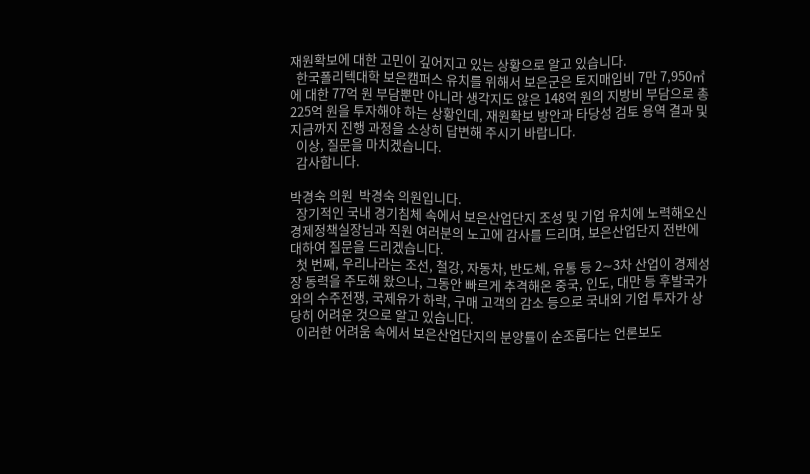재원확보에 대한 고민이 깊어지고 있는 상황으로 알고 있습니다.
  한국폴리텍대학 보은캠퍼스 유치를 위해서 보은군은 토지매입비 7만 7,950㎡에 대한 77억 원 부담뿐만 아니라 생각지도 않은 148억 원의 지방비 부담으로 총 225억 원을 투자해야 하는 상황인데, 재원확보 방안과 타당성 검토 용역 결과 및 지금까지 진행 과정을 소상히 답변해 주시기 바랍니다.
  이상, 질문을 마치겠습니다.
  감사합니다.

박경숙 의원  박경숙 의원입니다.
  장기적인 국내 경기침체 속에서 보은산업단지 조성 및 기업 유치에 노력해오신 경제정책실장님과 직원 여러분의 노고에 감사를 드리며, 보은산업단지 전반에 대하여 질문을 드리겠습니다.
  첫 번째, 우리나라는 조선, 철강, 자동차, 반도체, 유통 등 2∼3차 산업이 경제성장 동력을 주도해 왔으나, 그동안 빠르게 추격해온 중국, 인도, 대만 등 후발국가와의 수주전쟁, 국제유가 하락, 구매 고객의 감소 등으로 국내외 기업 투자가 상당히 어려운 것으로 알고 있습니다.
  이러한 어려움 속에서 보은산업단지의 분양률이 순조롭다는 언론보도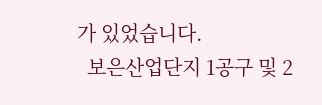가 있었습니다.
  보은산업단지 1공구 및 2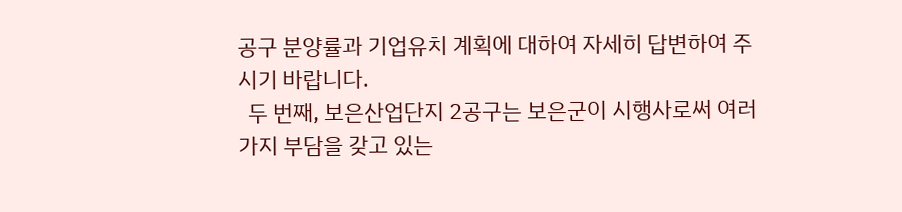공구 분양률과 기업유치 계획에 대하여 자세히 답변하여 주시기 바랍니다.
  두 번째, 보은산업단지 2공구는 보은군이 시행사로써 여러 가지 부담을 갖고 있는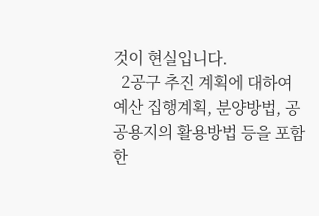것이 현실입니다.
  2공구 추진 계획에 대하여 예산 집행계획, 분양방법, 공공용지의 활용방법 등을 포함한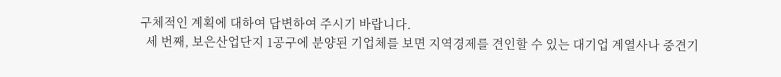구체적인 계획에 대하여 답변하여 주시기 바랍니다.
  세 번째, 보은산업단지 1공구에 분양된 기업체를 보면 지역경제를 견인할 수 있는 대기업 계열사나 중견기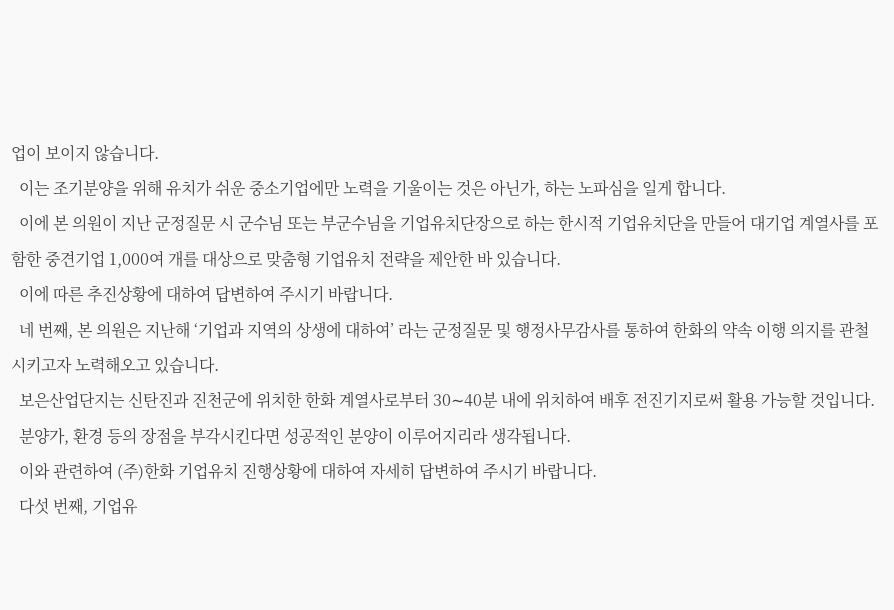업이 보이지 않습니다.
  이는 조기분양을 위해 유치가 쉬운 중소기업에만 노력을 기울이는 것은 아닌가, 하는 노파심을 일게 합니다.
  이에 본 의원이 지난 군정질문 시 군수님 또는 부군수님을 기업유치단장으로 하는 한시적 기업유치단을 만들어 대기업 계열사를 포함한 중견기업 1,000여 개를 대상으로 맞춤형 기업유치 전략을 제안한 바 있습니다.
  이에 따른 추진상황에 대하여 답변하여 주시기 바랍니다.
  네 번째, 본 의원은 지난해 ‘기업과 지역의 상생에 대하여’ 라는 군정질문 및 행정사무감사를 통하여 한화의 약속 이행 의지를 관철시키고자 노력해오고 있습니다.
  보은산업단지는 신탄진과 진천군에 위치한 한화 계열사로부터 30∼40분 내에 위치하여 배후 전진기지로써 활용 가능할 것입니다.
  분양가, 환경 등의 장점을 부각시킨다면 성공적인 분양이 이루어지리라 생각됩니다.
  이와 관련하여 (주)한화 기업유치 진행상황에 대하여 자세히 답변하여 주시기 바랍니다.
  다섯 번째, 기업유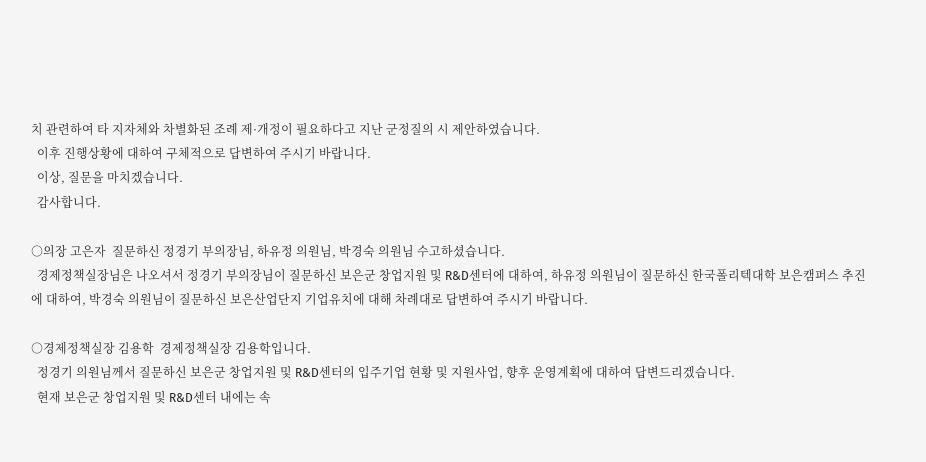치 관련하여 타 지자체와 차별화된 조례 제·개정이 필요하다고 지난 군정질의 시 제안하였습니다.
  이후 진행상황에 대하여 구체적으로 답변하여 주시기 바랍니다.
  이상, 질문을 마치겠습니다.
  감사합니다.

○의장 고은자  질문하신 정경기 부의장님, 하유정 의원님, 박경숙 의원님 수고하셨습니다.
  경제정책실장님은 나오셔서 정경기 부의장님이 질문하신 보은군 창업지원 및 R&D센터에 대하여, 하유정 의원님이 질문하신 한국폴리텍대학 보은캠퍼스 추진에 대하여, 박경숙 의원님이 질문하신 보은산업단지 기업유치에 대해 차례대로 답변하여 주시기 바랍니다.

○경제정책실장 김용학  경제정책실장 김용학입니다.
  정경기 의원님께서 질문하신 보은군 창업지원 및 R&D센터의 입주기업 현황 및 지원사업, 향후 운영계획에 대하여 답변드리겠습니다.
  현재 보은군 창업지원 및 R&D센터 내에는 속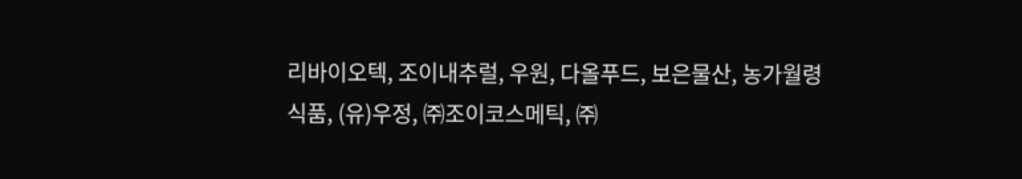리바이오텍, 조이내추럴, 우원, 다올푸드, 보은물산, 농가월령식품, (유)우정, ㈜조이코스메틱, ㈜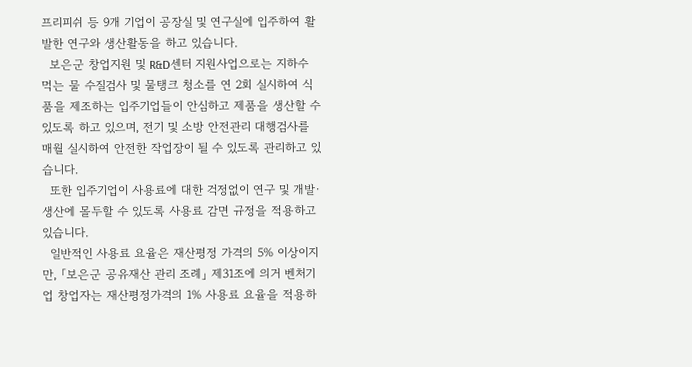프리피쉬 등 9개 기업이 공장실 및 연구실에 입주하여 활발한 연구와 생산활동을 하고 있습니다.
  보은군 창업지원 및 R&D센터 지원사업으로는 지하수 먹는 물 수질검사 및 물탱크 청소를 연 2회 실시하여 식품을 제조하는 입주기업들이 안심하고 제품을 생산할 수 있도록 하고 있으며, 전기 및 소방 안전관리 대행검사를 매월 실시하여 안전한 작업장이 될 수 있도록 관리하고 있습니다.
  또한 입주기업이 사용료에 대한 걱정없이 연구 및 개발·생산에 몰두할 수 있도록 사용료 감면 규정을 적용하고 있습니다.
  일반적인 사용료 요율은 재산평정 가격의 5% 이상이지만, 「보은군 공유재산 관리 조례」 제31조에 의거 벤처기업 창업자는 재산평정가격의 1% 사용료 요율을 적용하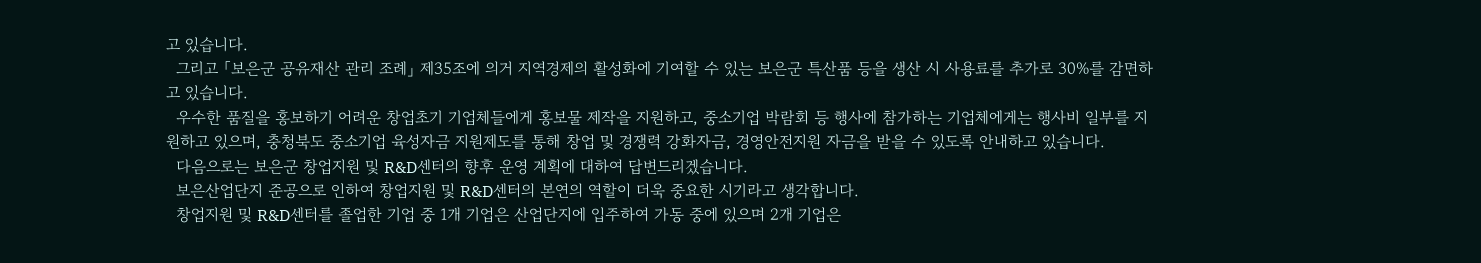고 있습니다.
  그리고 「보은군 공유재산 관리 조례」 제35조에 의거 지역경제의 활성화에 기여할 수 있는 보은군 특산품 등을 생산 시 사용료를 추가로 30%를 감면하고 있습니다.
  우수한 품질을 홍보하기 어려운 창업초기 기업체들에게 홍보물 제작을 지원하고, 중소기업 박람회 등 행사에 참가하는 기업체에게는 행사비 일부를 지원하고 있으며, 충청북도 중소기업 육성자금 지원제도를 통해 창업 및 경쟁력 강화자금, 경영안전지원 자금을 받을 수 있도록 안내하고 있습니다.
  다음으로는 보은군 창업지원 및 R&D센터의 향후 운영 계획에 대하여 답변드리겠습니다.
  보은산업단지 준공으로 인하여 창업지원 및 R&D센터의 본연의 역할이 더욱 중요한 시기라고 생각합니다.
  창업지원 및 R&D센터를 졸업한 기업 중 1개 기업은 산업단지에 입주하여 가동 중에 있으며 2개 기업은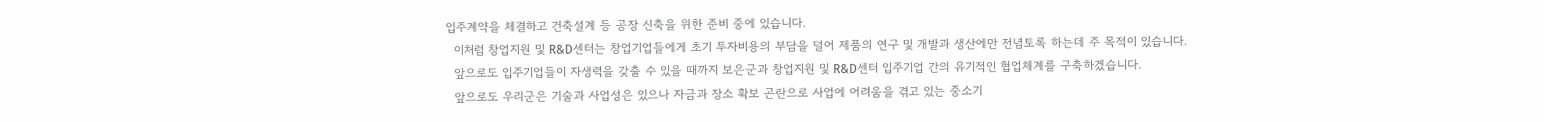입주계약을 체결하고 건축설계 등 공장 신축을 위한 준비 중에 있습니다.
  이처럼 창업지원 및 R&D센터는 창업기업들에게 초기 투자비용의 부담을 덜어 제품의 연구 및 개발과 생산에만 전념토록 하는데 주 목적이 있습니다.
  앞으로도 입주기업들이 자생력을 갖출 수 있을 때까지 보은군과 창업지원 및 R&D센터 입주기업 간의 유기적인 협업체계를 구축하겠습니다.
  앞으로도 우리군은 기술과 사업성은 있으나 자금과 장소 확보 곤란으로 사업에 어려움을 겪고 있는 중소기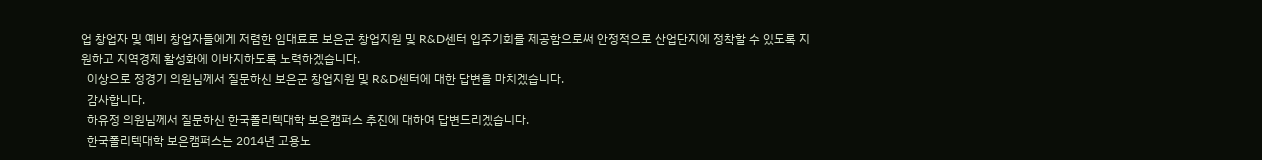업 창업자 및 예비 창업자들에게 저렴한 임대료로 보은군 창업지원 및 R&D센터 입주기회를 제공함으로써 안정적으로 산업단지에 정착할 수 있도록 지원하고 지역경제 활성화에 이바지하도록 노력하겠습니다.
  이상으로 정경기 의원님께서 질문하신 보은군 창업지원 및 R&D센터에 대한 답변을 마치겠습니다.
  감사합니다.
  하유정 의원님께서 질문하신 한국폴리텍대학 보은캠퍼스 추진에 대하여 답변드리겠습니다.
  한국폴리텍대학 보은캠퍼스는 2014년 고용노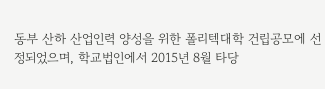동부 산하 산업인력 양성을 위한 폴리텍대학 건립공모에 선정되었으며, 학교법인에서 2015년 8월 타당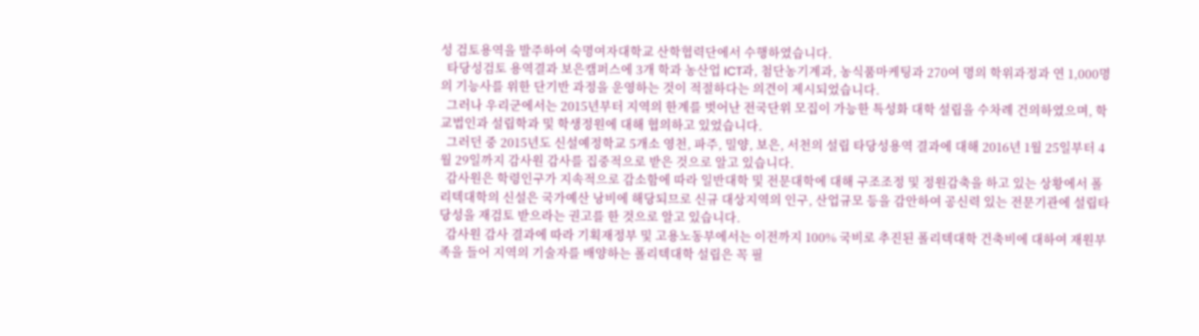성 검토용역을 발주하여 숙명여자대학교 산학협력단에서 수행하였습니다.
  타당성검토 용역결과 보은캠퍼스에 3개 학과 농산업 ICT과, 첨단농기계과, 농식품마케팅과 270여 명의 학위과정과 연 1,000명의 기능사를 위한 단기반 과정을 운영하는 것이 적절하다는 의견이 제시되었습니다.
  그러나 우리군에서는 2015년부터 지역의 한계를 벗어난 전국단위 모집이 가능한 특성화 대학 설립을 수차례 건의하였으며, 학교법인과 설립학과 및 학생정원에 대해 협의하고 있었습니다.
  그러던 중 2015년도 신설예정학교 5개소 영천, 파주, 밀양, 보은, 서천의 설립 타당성용역 결과에 대해 2016년 1월 25일부터 4월 29일까지 감사원 감사를 집중적으로 받은 것으로 알고 있습니다.
  감사원은 학령인구가 지속적으로 감소함에 따라 일반대학 및 전문대학에 대해 구조조정 및 정원감축을 하고 있는 상황에서 폴리텍대학의 신설은 국가예산 낭비에 해당되므로 신규 대상지역의 인구, 산업규모 등을 감안하여 공신력 있는 전문기관에 설립타당성을 재검토 받으라는 권고를 한 것으로 알고 있습니다.
  감사원 감사 결과에 따라 기획재정부 및 고용노동부에서는 이전까지 100% 국비로 추진된 폴리텍대학 건축비에 대하여 재원부족을 들어 지역의 기술자를 배양하는 폴리텍대학 설립은 꼭 필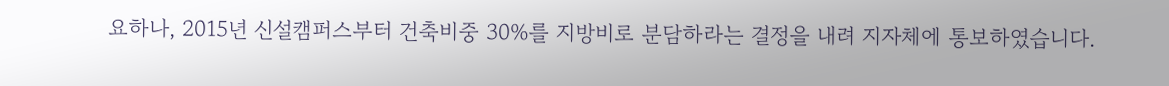요하나, 2015년 신설캠퍼스부터 건축비중 30%를 지방비로 분담하라는 결정을 내려 지자체에 통보하였습니다.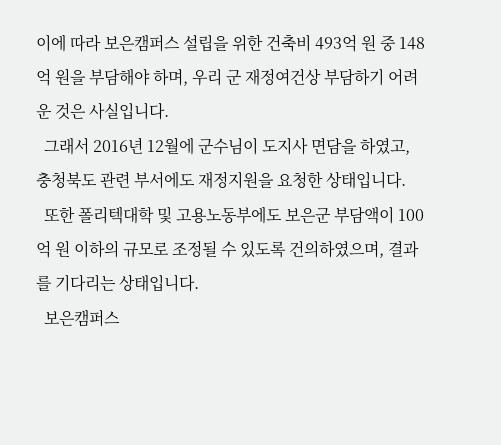이에 따라 보은캠퍼스 설립을 위한 건축비 493억 원 중 148억 원을 부담해야 하며, 우리 군 재정여건상 부담하기 어려운 것은 사실입니다.
  그래서 2016년 12월에 군수님이 도지사 면담을 하였고, 충청북도 관련 부서에도 재정지원을 요청한 상태입니다.
  또한 폴리텍대학 및 고용노동부에도 보은군 부담액이 100억 원 이하의 규모로 조정될 수 있도록 건의하였으며, 결과를 기다리는 상태입니다.
  보은캠퍼스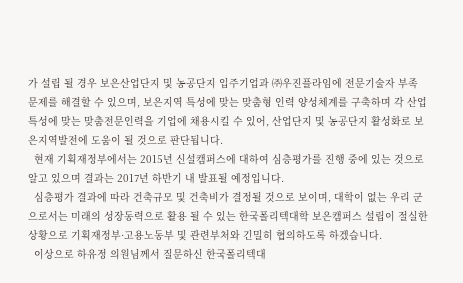가 설립 될 경우 보은산업단지 및 농공단지 입주기업과 ㈜우진플라임에 전문기술자 부족 문제를 해결할 수 있으며, 보은지역 특성에 맞는 맞춤형 인력 양성체계를 구축하며 각 산업특성에 맞는 맞춤전문인력을 기업에 채용시킬 수 있어, 산업단지 및 농공단지 활성화로 보은지역발전에 도움이 될 것으로 판단됩니다.
  현재 기획재정부에서는 2015년 신설캠퍼스에 대하여 심층평가를 진행 중에 있는 것으로 알고 있으며 결과는 2017년 하반기 내 발표될 예정입니다.
  심층평가 결과에 따라 건축규모 및 건축비가 결정될 것으로 보이며, 대학이 없는 우리 군으로서는 미래의 성장동력으로 활용 될 수 있는 한국폴리텍대학 보은캠퍼스 설립이 절실한 상황으로 기획재정부·고용노동부 및 관련부처와 긴밀히 협의하도록 하겠습니다.
  이상으로 하유정 의원님께서 질문하신 한국폴리텍대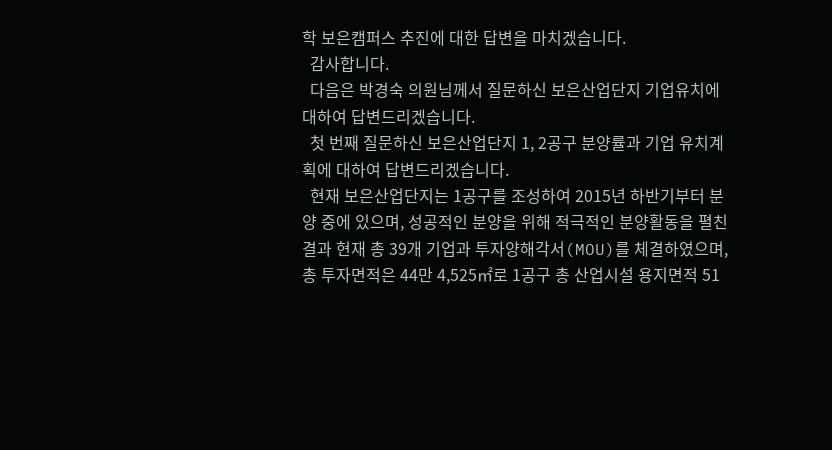학 보은캠퍼스 추진에 대한 답변을 마치겠습니다.
  감사합니다.
  다음은 박경숙 의원님께서 질문하신 보은산업단지 기업유치에 대하여 답변드리겠습니다.
  첫 번째 질문하신 보은산업단지 1, 2공구 분양률과 기업 유치계획에 대하여 답변드리겠습니다.
  현재 보은산업단지는 1공구를 조성하여 2015년 하반기부터 분양 중에 있으며, 성공적인 분양을 위해 적극적인 분양활동을 펼친 결과 현재 총 39개 기업과 투자양해각서(MOU)를 체결하였으며, 총 투자면적은 44만 4,525㎡로 1공구 총 산업시설 용지면적 51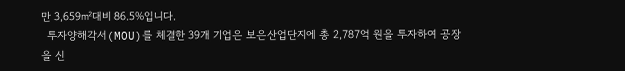만 3,659㎡대비 86.5%입니다.
  투자양해각서(MOU)를 체결한 39개 기업은 보은산업단지에 총 2,787억 원을 투자하여 공장을 신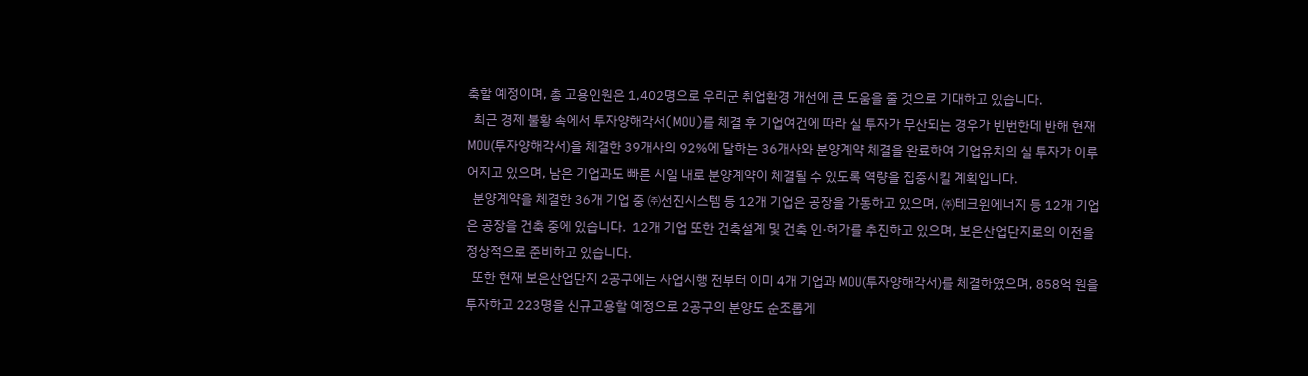축할 예정이며, 총 고용인원은 1,402명으로 우리군 취업환경 개선에 큰 도움을 줄 것으로 기대하고 있습니다.
  최근 경제 불황 속에서 투자양해각서(MOU)를 체결 후 기업여건에 따라 실 투자가 무산되는 경우가 빈번한데 반해 현재 MOU(투자양해각서)을 체결한 39개사의 92%에 달하는 36개사와 분양계약 체결을 완료하여 기업유치의 실 투자가 이루어지고 있으며, 남은 기업과도 빠른 시일 내로 분양계약이 체결될 수 있도록 역량을 집중시킬 계획입니다.
  분양계약을 체결한 36개 기업 중 ㈜선진시스템 등 12개 기업은 공장을 가동하고 있으며, ㈜테크윈에너지 등 12개 기업은 공장을 건축 중에 있습니다.  12개 기업 또한 건축설계 및 건축 인·허가를 추진하고 있으며, 보은산업단지로의 이전을 정상적으로 준비하고 있습니다.
  또한 현재 보은산업단지 2공구에는 사업시행 전부터 이미 4개 기업과 MOU(투자양해각서)를 체결하였으며, 858억 원을 투자하고 223명을 신규고용할 예정으로 2공구의 분양도 순조롭게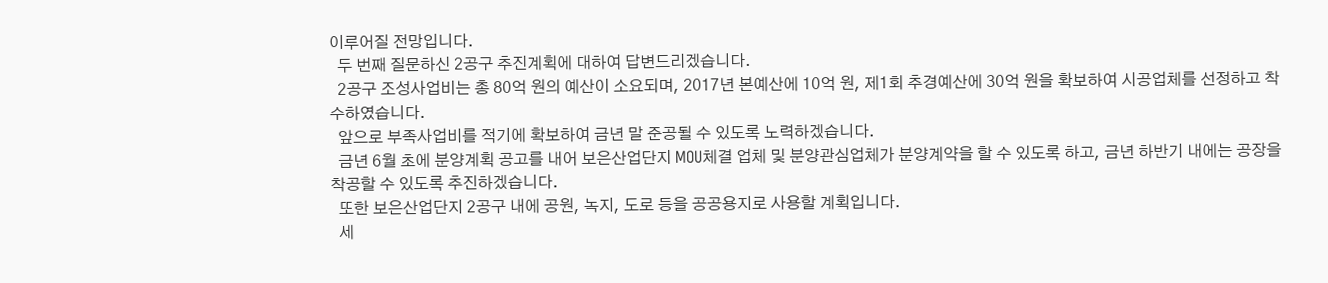이루어질 전망입니다.
  두 번째 질문하신 2공구 추진계획에 대하여 답변드리겠습니다.
  2공구 조성사업비는 총 80억 원의 예산이 소요되며, 2017년 본예산에 10억 원, 제1회 추경예산에 30억 원을 확보하여 시공업체를 선정하고 착수하였습니다.
  앞으로 부족사업비를 적기에 확보하여 금년 말 준공될 수 있도록 노력하겠습니다.
  금년 6월 초에 분양계획 공고를 내어 보은산업단지 MOU체결 업체 및 분양관심업체가 분양계약을 할 수 있도록 하고, 금년 하반기 내에는 공장을 착공할 수 있도록 추진하겠습니다.
  또한 보은산업단지 2공구 내에 공원, 녹지, 도로 등을 공공용지로 사용할 계획입니다.
  세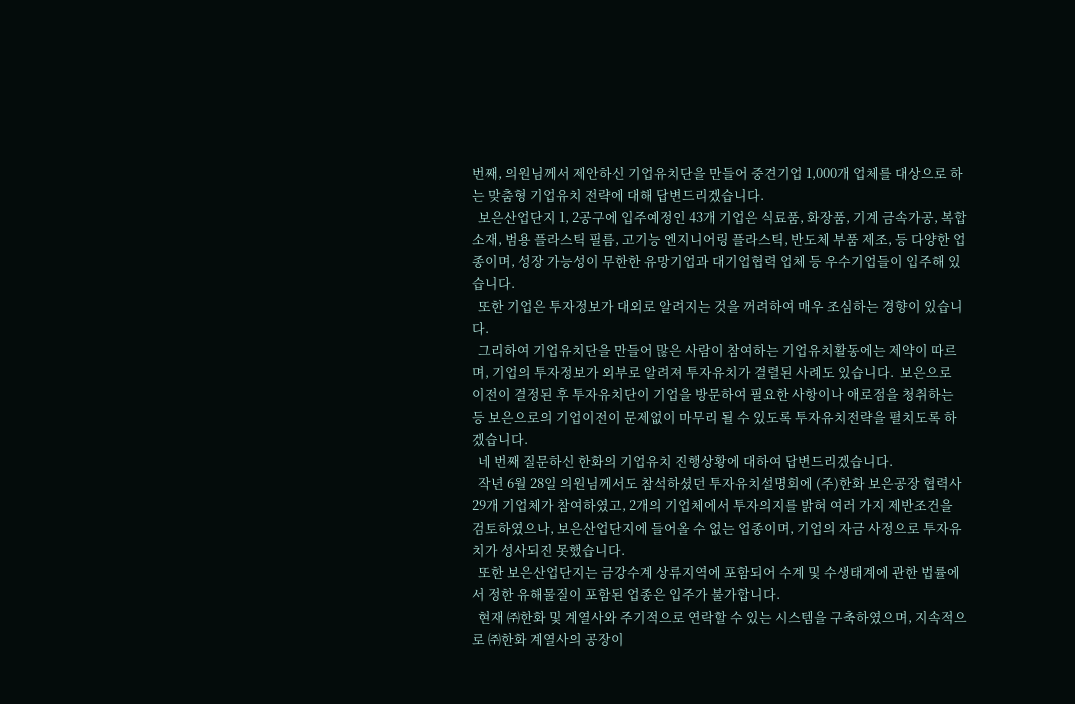번째, 의원님께서 제안하신 기업유치단을 만들어 중견기업 1,000개 업체를 대상으로 하는 맞춤형 기업유치 전략에 대해 답변드리겠습니다.
  보은산업단지 1, 2공구에 입주예정인 43개 기업은 식료품, 화장품, 기계 금속가공, 복합소재, 범용 플라스틱 필름, 고기능 엔지니어링 플라스틱, 반도체 부품 제조, 등 다양한 업종이며, 성장 가능성이 무한한 유망기업과 대기업협력 업체 등 우수기업들이 입주해 있습니다.
  또한 기업은 투자정보가 대외로 알려지는 것을 꺼려하여 매우 조심하는 경향이 있습니다.
  그리하여 기업유치단을 만들어 많은 사람이 참여하는 기업유치활동에는 제약이 따르며, 기업의 투자정보가 외부로 알려져 투자유치가 결렬된 사례도 있습니다.  보은으로 이전이 결정된 후 투자유치단이 기업을 방문하여 필요한 사항이나 애로점을 청취하는 등 보은으로의 기업이전이 문제없이 마무리 될 수 있도록 투자유치전략을 펼치도록 하겠습니다.
  네 번째 질문하신 한화의 기업유치 진행상황에 대하여 답변드리겠습니다.
  작년 6월 28일 의원님께서도 참석하셨던 투자유치설명회에 (주)한화 보은공장 협력사 29개 기업체가 참여하였고, 2개의 기업체에서 투자의지를 밝혀 여러 가지 제반조건을 검토하였으나, 보은산업단지에 들어올 수 없는 업종이며, 기업의 자금 사정으로 투자유치가 성사되진 못했습니다.
  또한 보은산업단지는 금강수계 상류지역에 포함되어 수계 및 수생태계에 관한 법률에서 정한 유해물질이 포함된 업종은 입주가 불가합니다.
  현재 ㈜한화 및 계열사와 주기적으로 연락할 수 있는 시스템을 구축하였으며, 지속적으로 ㈜한화 계열사의 공장이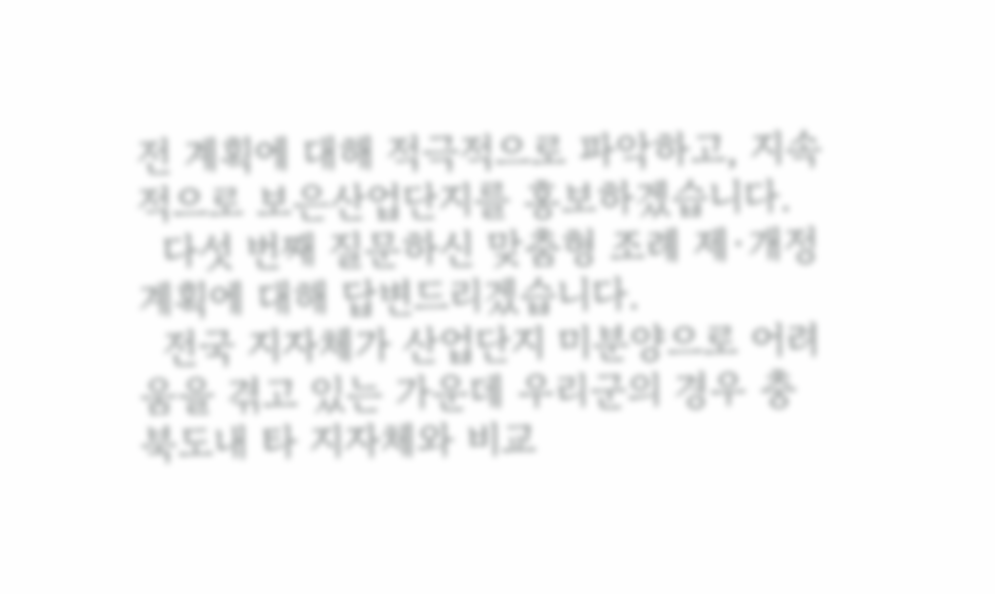전 계획에 대해 적극적으로 파악하고, 지속적으로 보은산업단지를 홍보하겠습니다.
  다섯 번째 질문하신 맞춤형 조례 제·개정 계획에 대해 답변드리겠습니다.
  전국 지자체가 산업단지 미분양으로 어려움을 겪고 있는 가운데 우리군의 경우 충북도내 타 지자체와 비교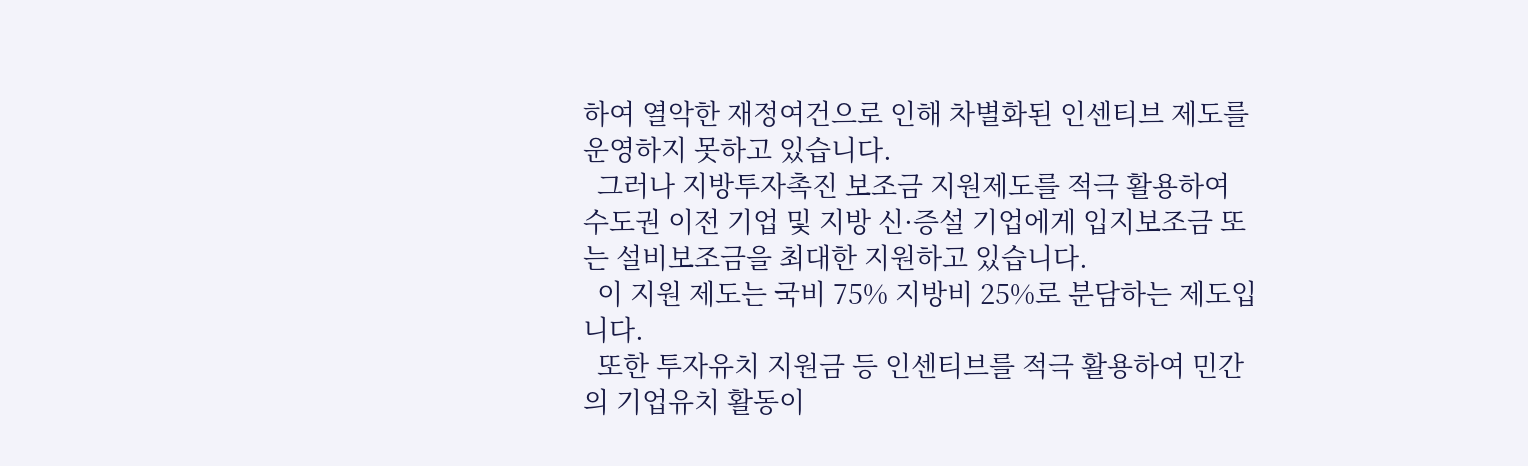하여 열악한 재정여건으로 인해 차별화된 인센티브 제도를 운영하지 못하고 있습니다.
  그러나 지방투자촉진 보조금 지원제도를 적극 활용하여 수도권 이전 기업 및 지방 신·증설 기업에게 입지보조금 또는 설비보조금을 최대한 지원하고 있습니다.
  이 지원 제도는 국비 75% 지방비 25%로 분담하는 제도입니다.
  또한 투자유치 지원금 등 인센티브를 적극 활용하여 민간의 기업유치 활동이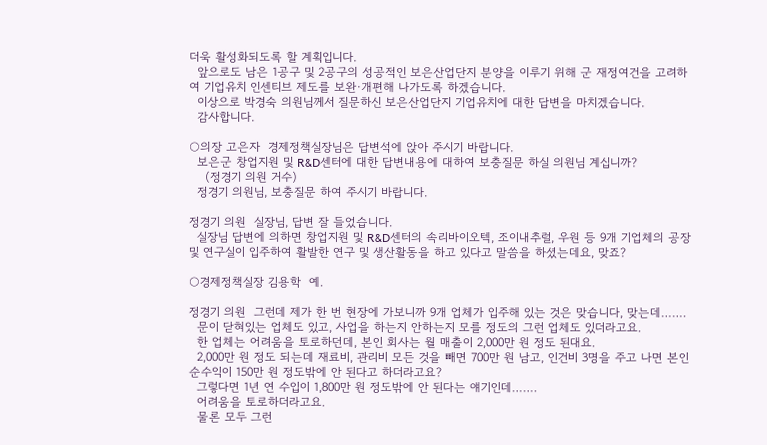더욱 활성화되도록 할 계획입니다.
  앞으로도 남은 1공구 및 2공구의 성공적인 보은산업단지 분양을 이루기 위해 군 재정여건을 고려하여 기업유치 인센티브 제도를 보완·개편해 나가도록 하겠습니다.
  이상으로 박경숙 의원님께서 질문하신 보은산업단지 기업유치에 대한 답변을 마치겠습니다.
  감사합니다.

○의장 고은자  경제정책실장님은 답변석에 앉아 주시기 바랍니다.
  보은군 창업지원 및 R&D센터에 대한 답변내용에 대하여 보충질문 하실 의원님 계십니까?
    (정경기 의원 거수)
  정경기 의원님, 보충질문 하여 주시기 바랍니다.

정경기 의원  실장님, 답변 잘 들었습니다.
  실장님 답변에 의하면 창업지원 및 R&D센터의 속리바이오텍, 조이내추럴, 우원 등 9개 기업체의 공장 및 연구실이 입주하여 활발한 연구 및 생산활동을 하고 있다고 말씀을 하셨는데요, 맞죠?

○경제정책실장 김용학  예.

정경기 의원  그런데 제가 한 번 현장에 가보니까 9개 업체가 입주해 있는 것은 맞습니다, 맞는데…….
  문이 닫혀있는 업체도 있고, 사업을 하는지 안하는지 모를 정도의 그런 업체도 있더라고요.
  한 업체는 어려움을 토로하던데, 본인 회사는 월 매출이 2,000만 원 정도 된대요.
  2,000만 원 정도 되는데 재료비, 관리비 모든 것을 빼면 700만 원 남고, 인건비 3명을 주고 나면 본인 순수익이 150만 원 정도밖에 안 된다고 하더라고요?
  그렇다면 1년 연 수입이 1,800만 원 정도밖에 안 된다는 얘기인데…….
  어려움을 토로하더라고요.
  물론 모두 그런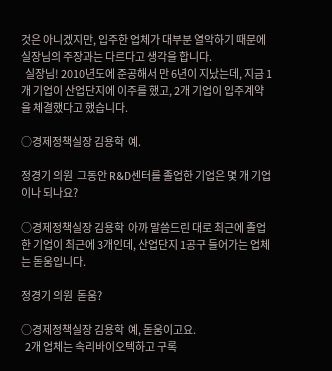것은 아니겠지만, 입주한 업체가 대부분 열악하기 때문에 실장님의 주장과는 다르다고 생각을 합니다.
  실장님! 2010년도에 준공해서 만 6년이 지났는데, 지금 1개 기업이 산업단지에 이주를 했고, 2개 기업이 입주계약을 체결했다고 했습니다.

○경제정책실장 김용학  예.

정경기 의원  그동안 R&D센터를 졸업한 기업은 몇 개 기업이나 되나요?

○경제정책실장 김용학  아까 말씀드린 대로 최근에 졸업한 기업이 최근에 3개인데, 산업단지 1공구 들어가는 업체는 돋움입니다.

정경기 의원  돋움?

○경제정책실장 김용학  예, 돋움이고요.
  2개 업체는 속리바이오텍하고 구록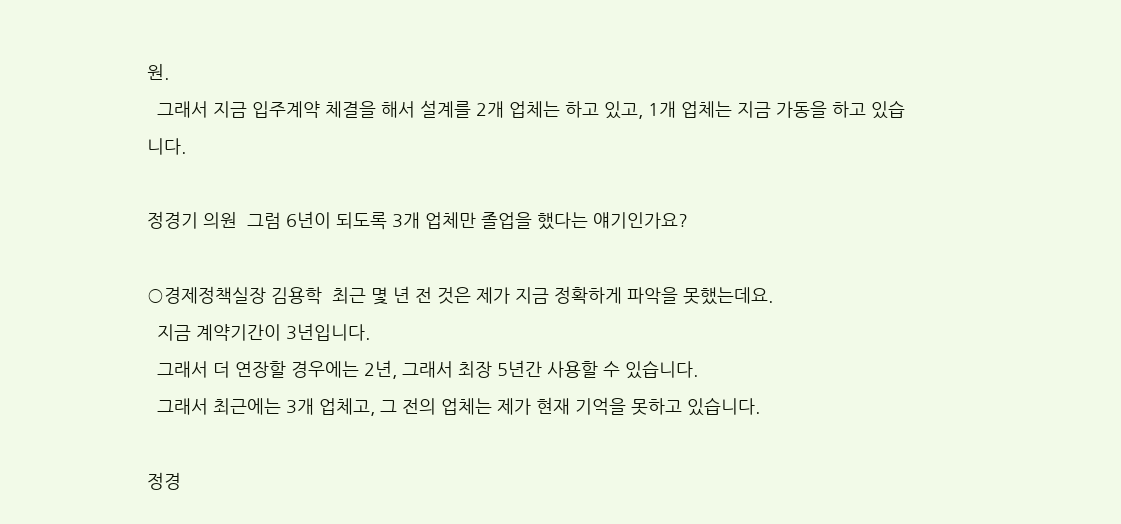원.
  그래서 지금 입주계약 체결을 해서 설계를 2개 업체는 하고 있고, 1개 업체는 지금 가동을 하고 있습니다.

정경기 의원  그럼 6년이 되도록 3개 업체만 졸업을 했다는 얘기인가요?

○경제정책실장 김용학  최근 몇 년 전 것은 제가 지금 정확하게 파악을 못했는데요.
  지금 계약기간이 3년입니다.
  그래서 더 연장할 경우에는 2년, 그래서 최장 5년간 사용할 수 있습니다.
  그래서 최근에는 3개 업체고, 그 전의 업체는 제가 현재 기억을 못하고 있습니다.

정경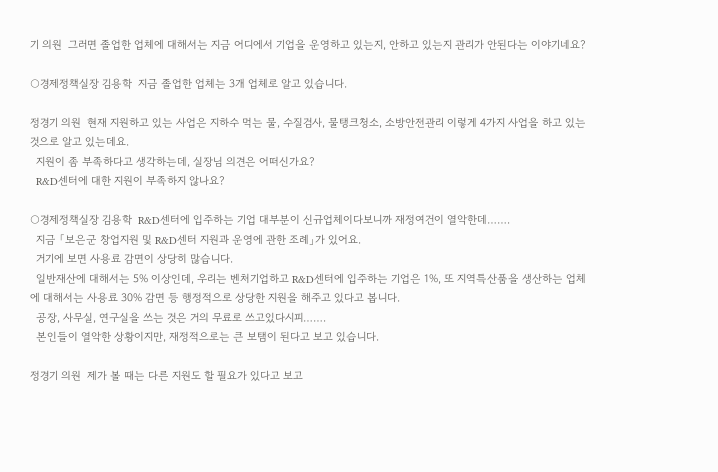기 의원  그러면 졸업한 업체에 대해서는 지금 어디에서 기업을 운영하고 있는지, 안하고 있는지 관리가 안된다는 이야기네요?

○경제정책실장 김용학  지금 졸업한 업체는 3개 업체로 알고 있습니다.

정경기 의원  현재 지원하고 있는 사업은 지하수 먹는 물, 수질검사, 물탱크청소, 소방안전관리 이렇게 4가지 사업을 하고 있는 것으로 알고 있는데요.
  지원이 좀 부족하다고 생각하는데, 실장님 의견은 어떠신가요?
  R&D센터에 대한 지원이 부족하지 않나요?

○경제정책실장 김용학  R&D센터에 입주하는 기업 대부분이 신규업체이다보니까 재정여건이 열악한데…….
  지금 「보은군 창업지원 및 R&D센터 지원과 운영에 관한 조례」가 있어요.
  거기에 보면 사용료 감면이 상당히 많습니다.
  일반재산에 대해서는 5% 이상인데, 우리는 벤처기업하고 R&D센터에 입주하는 기업은 1%, 또 지역특산품을 생산하는 업체에 대해서는 사용료 30% 감면 등 행정적으로 상당한 지원을 해주고 있다고 봅니다.
  공장, 사무실, 연구실을 쓰는 것은 거의 무료로 쓰고있다시피…….
  본인들이 열악한 상황이지만, 재정적으로는 큰 보탬이 된다고 보고 있습니다.

정경기 의원  제가 볼 때는 다른 지원도 할 필요가 있다고 보고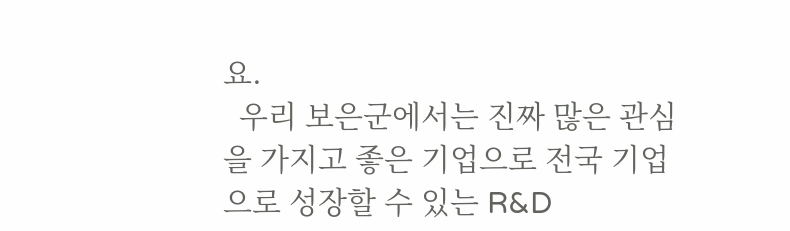요.
  우리 보은군에서는 진짜 많은 관심을 가지고 좋은 기업으로 전국 기업으로 성장할 수 있는 R&D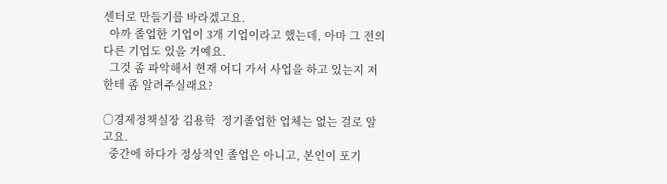센터로 만들기를 바라겠고요.
  아까 졸업한 기업이 3개 기업이라고 했는데, 아마 그 전의 다른 기업도 있을 거예요.
  그것 좀 파악해서 현재 어디 가서 사업을 하고 있는지 저한테 좀 알려주실래요?

○경제정책실장 김용학  정기졸업한 업체는 없는 걸로 알고요.
  중간에 하다가 정상적인 졸업은 아니고, 본인이 포기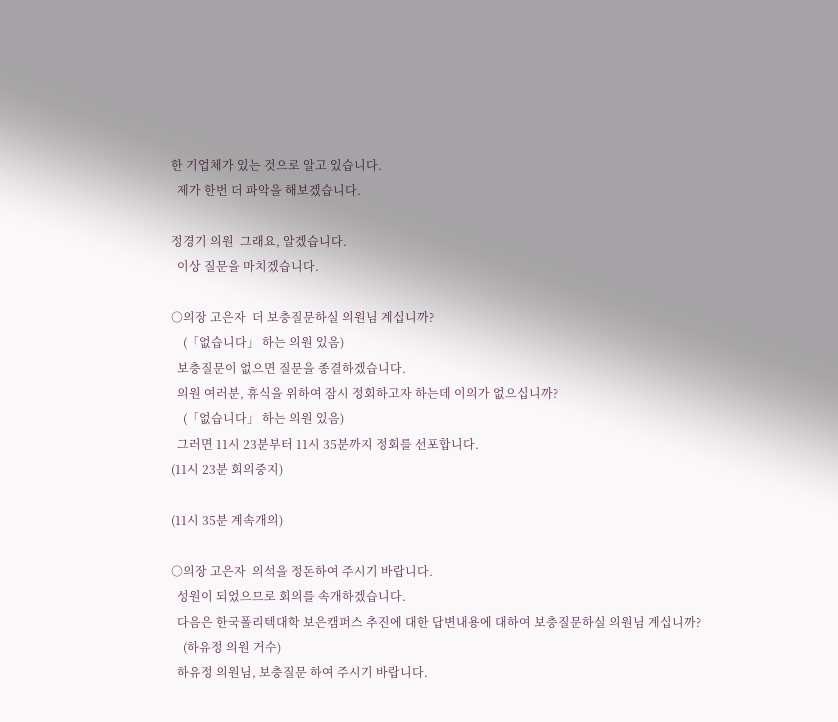한 기업체가 있는 것으로 알고 있습니다.
  제가 한번 더 파악을 해보겠습니다.

정경기 의원  그래요, 알겠습니다.
  이상 질문을 마치겠습니다.

○의장 고은자  더 보충질문하실 의원님 계십니까?
    (「없습니다」 하는 의원 있음)
  보충질문이 없으면 질문을 종결하겠습니다.
  의원 여러분, 휴식을 위하여 잠시 정회하고자 하는데 이의가 없으십니까?
    (「없습니다」 하는 의원 있음)
  그러면 11시 23분부터 11시 35분까지 정회를 선포합니다.
(11시 23분 회의중지)

(11시 35분 계속개의)

○의장 고은자  의석을 정돈하여 주시기 바랍니다.
  성원이 되었으므로 회의를 속개하겠습니다.
  다음은 한국폴리텍대학 보은캠퍼스 추진에 대한 답변내용에 대하여 보충질문하실 의원님 계십니까?
    (하유정 의원 거수)
  하유정 의원님, 보충질문 하여 주시기 바랍니다.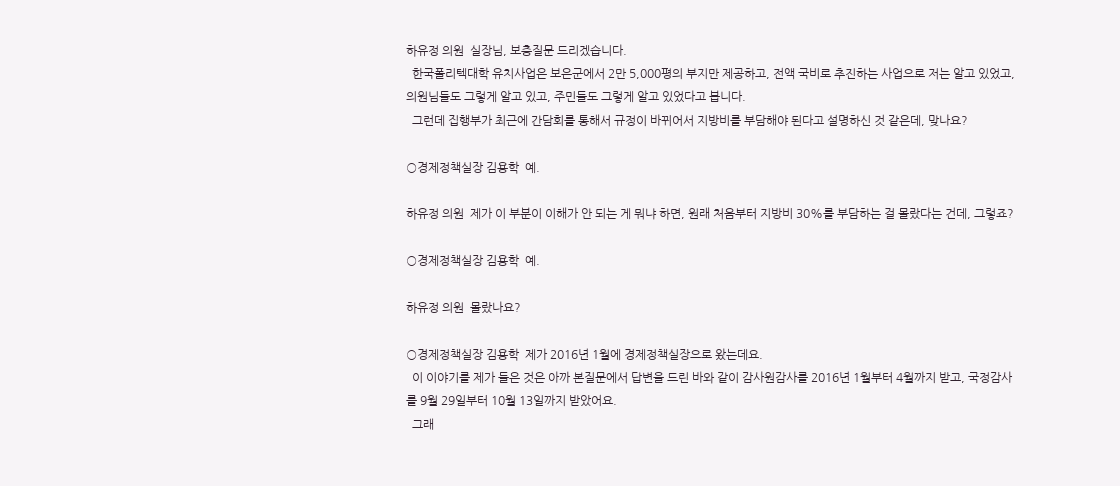하유정 의원  실장님, 보충질문 드리겠습니다.
  한국폴리텍대학 유치사업은 보은군에서 2만 5,000평의 부지만 제공하고, 전액 국비로 추진하는 사업으로 저는 알고 있었고, 의원님들도 그렇게 알고 있고, 주민들도 그렇게 알고 있었다고 봅니다.
  그런데 집행부가 최근에 간담회를 통해서 규정이 바뀌어서 지방비를 부담해야 된다고 설명하신 것 같은데, 맞나요?

○경제정책실장 김용학  예.

하유정 의원  제가 이 부분이 이해가 안 되는 게 뭐냐 하면, 원래 처음부터 지방비 30%를 부담하는 걸 몰랐다는 건데, 그렇죠?

○경제정책실장 김용학  예.

하유정 의원  몰랐나요?

○경제정책실장 김용학  제가 2016년 1월에 경제정책실장으로 왔는데요.
  이 이야기를 제가 들은 것은 아까 본질문에서 답변을 드린 바와 같이 감사원감사를 2016년 1월부터 4월까지 받고, 국정감사를 9월 29일부터 10월 13일까지 받았어요.
  그래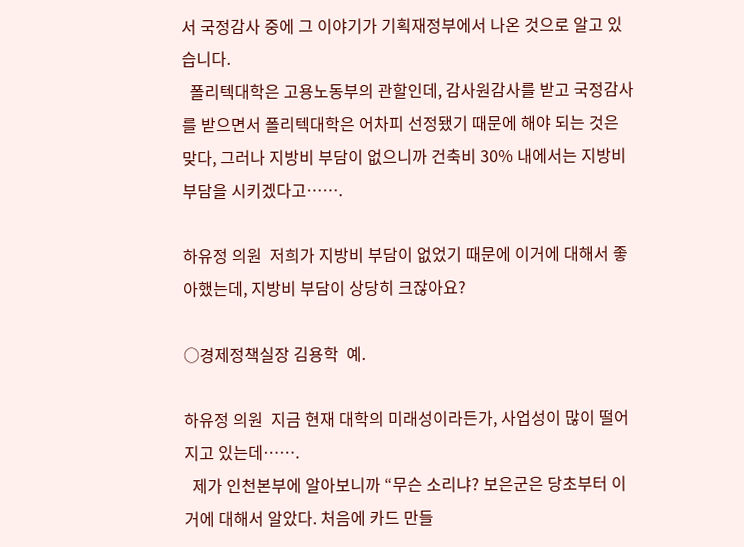서 국정감사 중에 그 이야기가 기획재정부에서 나온 것으로 알고 있습니다.
  폴리텍대학은 고용노동부의 관할인데, 감사원감사를 받고 국정감사를 받으면서 폴리텍대학은 어차피 선정됐기 때문에 해야 되는 것은 맞다, 그러나 지방비 부담이 없으니까 건축비 30% 내에서는 지방비 부담을 시키겠다고…….

하유정 의원  저희가 지방비 부담이 없었기 때문에 이거에 대해서 좋아했는데, 지방비 부담이 상당히 크잖아요?

○경제정책실장 김용학  예.

하유정 의원  지금 현재 대학의 미래성이라든가, 사업성이 많이 떨어지고 있는데…….
  제가 인천본부에 알아보니까 “무슨 소리냐? 보은군은 당초부터 이거에 대해서 알았다. 처음에 카드 만들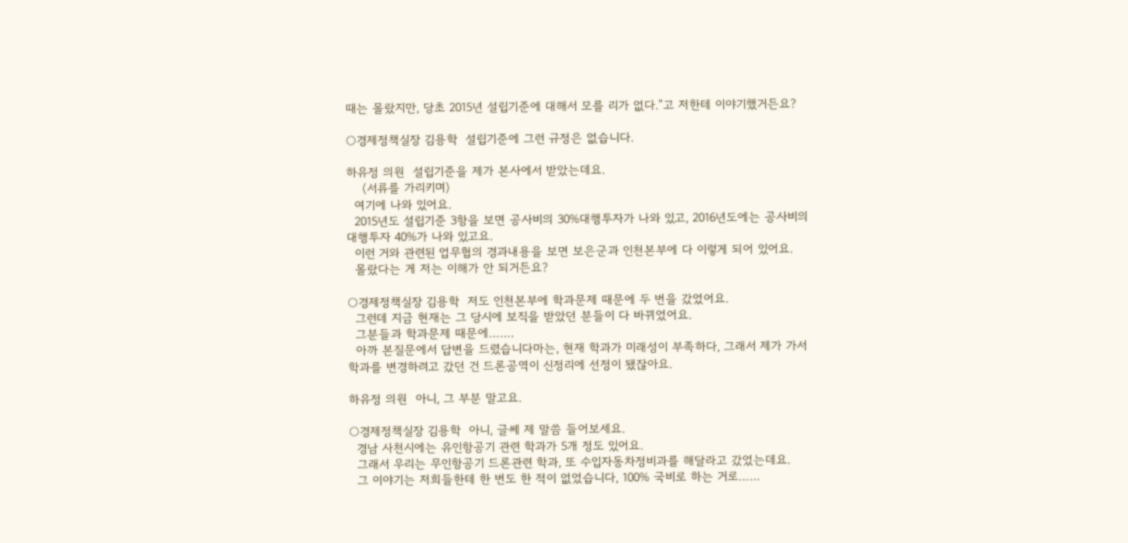때는 몰랐지만, 당초 2015년 설립기준에 대해서 모를 리가 없다.”고 저한테 이야기했거든요?

○경제정책실장 김용학  설립기준에 그런 규정은 없습니다.

하유정 의원  설립기준을 제가 본사에서 받았는데요.
    (서류를 가리키며)
  여기에 나와 있어요.
  2015년도 설립기준 3항을 보면 공사비의 30%대행투자가 나와 있고, 2016년도에는 공사비의 대행투자 40%가 나와 있고요.
  이런 거와 관련된 업무협의 경과내용을 보면 보은군과 인천본부에 다 이렇게 되어 있어요.
  몰랐다는 게 저는 이해가 안 되거든요?

○경제정책실장 김용학  저도 인천본부에 학과문제 때문에 두 번을 갔었어요.
  그런데 지금 현재는 그 당시에 보직을 받았던 분들이 다 바뀌었어요.
  그분들과 학과문제 때문에…….
  아까 본질문에서 답변을 드렸습니다마는, 현재 학과가 미래성이 부족하다, 그래서 제가 가서 학과를 변경하려고 갔던 건 드론공역이 신정리에 선정이 됐잖아요.

하유정 의원  아니, 그 부분 말고요.

○경제정책실장 김용학  아니, 글쎄 제 말씀 들어보세요.
  경남 사천시에는 유인항공기 관련 학과가 5개 정도 있어요.
  그래서 우리는 무인항공기 드론관련 학과, 또 수입자동차정비과를 해달라고 갔었는데요.
  그 이야기는 저희들한테 한 번도 한 적이 없었습니다, 100% 국비로 하는 거로……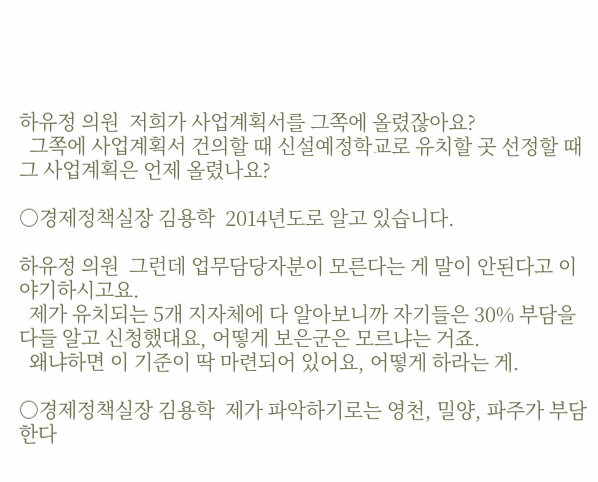하유정 의원  저희가 사업계획서를 그쪽에 올렸잖아요?
  그쪽에 사업계획서 건의할 때 신설예정학교로 유치할 곳 선정할 때 그 사업계획은 언제 올렸나요?

○경제정책실장 김용학  2014년도로 알고 있습니다.

하유정 의원  그런데 업무담당자분이 모른다는 게 말이 안된다고 이야기하시고요.
  제가 유치되는 5개 지자체에 다 알아보니까 자기들은 30% 부담을 다들 알고 신청했대요, 어떻게 보은군은 모르냐는 거죠.
  왜냐하면 이 기준이 딱 마련되어 있어요, 어떻게 하라는 게.

○경제정책실장 김용학  제가 파악하기로는 영천, 밀양, 파주가 부담한다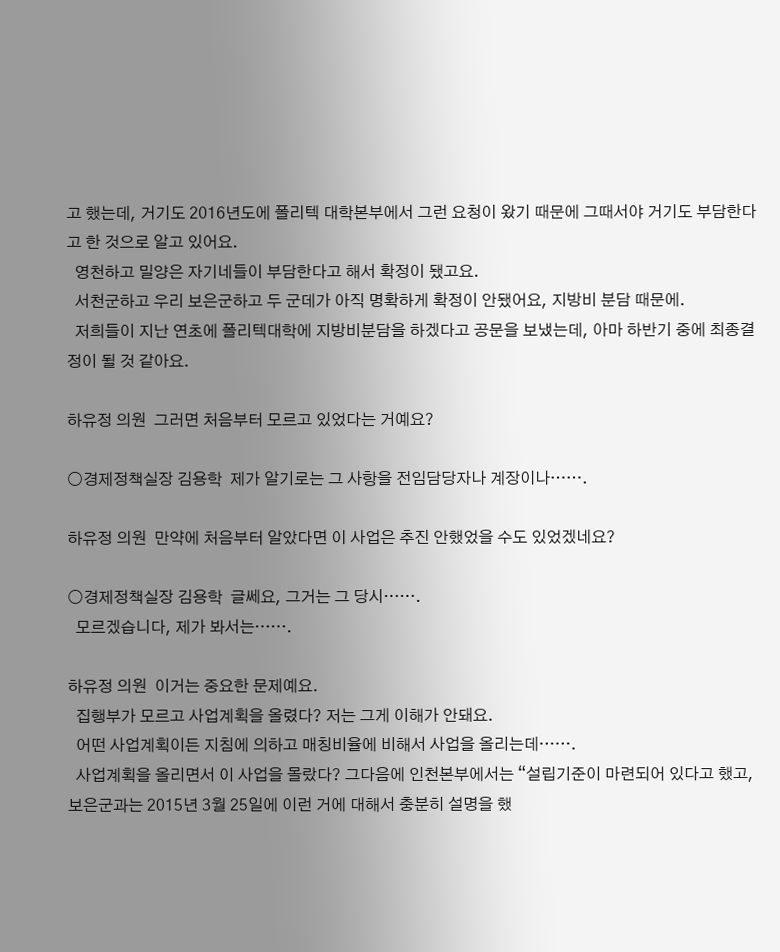고 했는데, 거기도 2016년도에 폴리텍 대학본부에서 그런 요청이 왔기 때문에 그때서야 거기도 부담한다고 한 것으로 알고 있어요.
  영천하고 밀양은 자기네들이 부담한다고 해서 확정이 됐고요.
  서천군하고 우리 보은군하고 두 군데가 아직 명확하게 확정이 안됐어요, 지방비 분담 때문에.
  저희들이 지난 연초에 폴리텍대학에 지방비분담을 하겠다고 공문을 보냈는데, 아마 하반기 중에 최종결정이 될 것 같아요.

하유정 의원  그러면 처음부터 모르고 있었다는 거예요?

○경제정책실장 김용학  제가 알기로는 그 사항을 전임담당자나 계장이나…….

하유정 의원  만약에 처음부터 알았다면 이 사업은 추진 안했었을 수도 있었겠네요?

○경제정책실장 김용학  글쎄요, 그거는 그 당시…….
  모르겠습니다, 제가 봐서는…….

하유정 의원  이거는 중요한 문제예요.
  집행부가 모르고 사업계획을 올렸다? 저는 그게 이해가 안돼요.
  어떤 사업계획이든 지침에 의하고 매칭비율에 비해서 사업을 올리는데…….
  사업계획을 올리면서 이 사업을 몰랐다? 그다음에 인천본부에서는 “설립기준이 마련되어 있다고 했고, 보은군과는 2015년 3월 25일에 이런 거에 대해서 충분히 설명을 했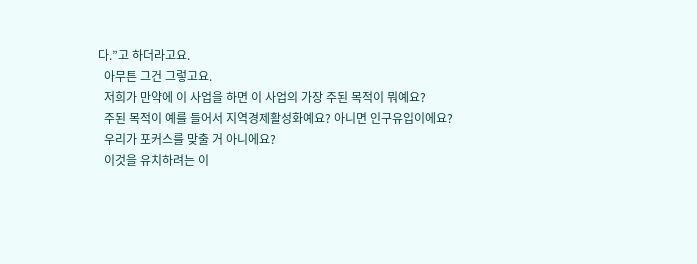다.”고 하더라고요.
  아무튼 그건 그렇고요.
  저희가 만약에 이 사업을 하면 이 사업의 가장 주된 목적이 뭐예요?
  주된 목적이 예를 들어서 지역경제활성화예요? 아니면 인구유입이에요?
  우리가 포커스를 맞출 거 아니에요?
  이것을 유치하려는 이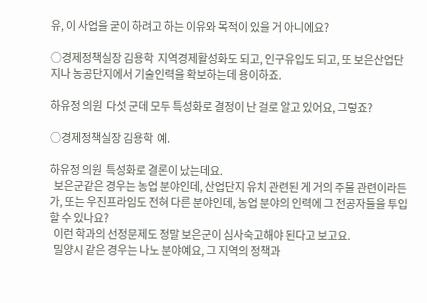유, 이 사업을 굳이 하려고 하는 이유와 목적이 있을 거 아니에요?

○경제정책실장 김용학  지역경제활성화도 되고, 인구유입도 되고, 또 보은산업단지나 농공단지에서 기술인력을 확보하는데 용이하죠.

하유정 의원  다섯 군데 모두 특성화로 결정이 난 걸로 알고 있어요, 그렇죠?

○경제정책실장 김용학  예.

하유정 의원  특성화로 결론이 났는데요.
  보은군같은 경우는 농업 분야인데, 산업단지 유치 관련된 게 거의 주물 관련이라든가, 또는 우진프라임도 전혀 다른 분야인데, 농업 분야의 인력에 그 전공자들을 투입할 수 있나요?
  이런 학과의 선정문제도 정말 보은군이 심사숙고해야 된다고 보고요.
  밀양시 같은 경우는 나노 분야예요, 그 지역의 정책과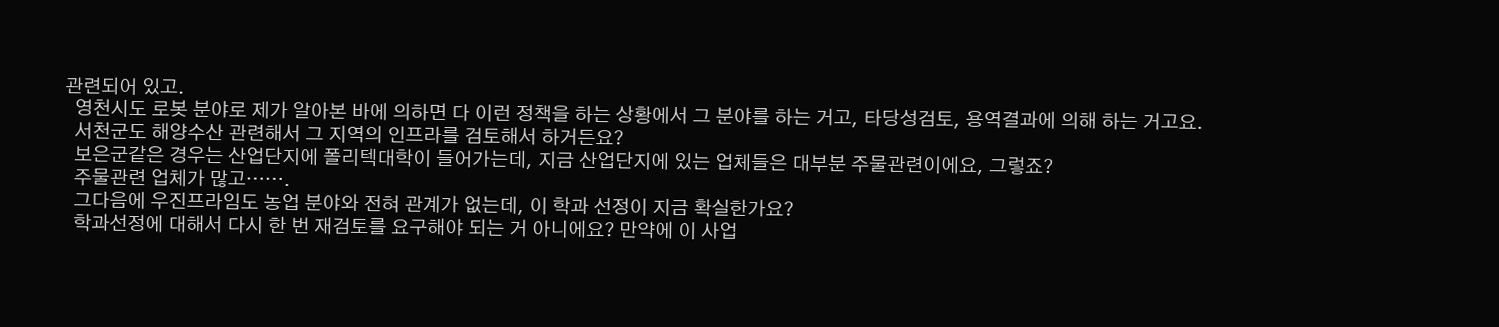관련되어 있고.
  영천시도 로봇 분야로 제가 알아본 바에 의하면 다 이런 정책을 하는 상황에서 그 분야를 하는 거고, 타당성검토, 용역결과에 의해 하는 거고요.
  서천군도 해양수산 관련해서 그 지역의 인프라를 검토해서 하거든요?
  보은군같은 경우는 산업단지에 폴리텍대학이 들어가는데, 지금 산업단지에 있는 업체들은 대부분 주물관련이에요, 그렇죠?
  주물관련 업체가 많고…….
  그다음에 우진프라임도 농업 분야와 전혀 관계가 없는데, 이 학과 선정이 지금 확실한가요?
  학과선정에 대해서 다시 한 번 재검토를 요구해야 되는 거 아니에요? 만약에 이 사업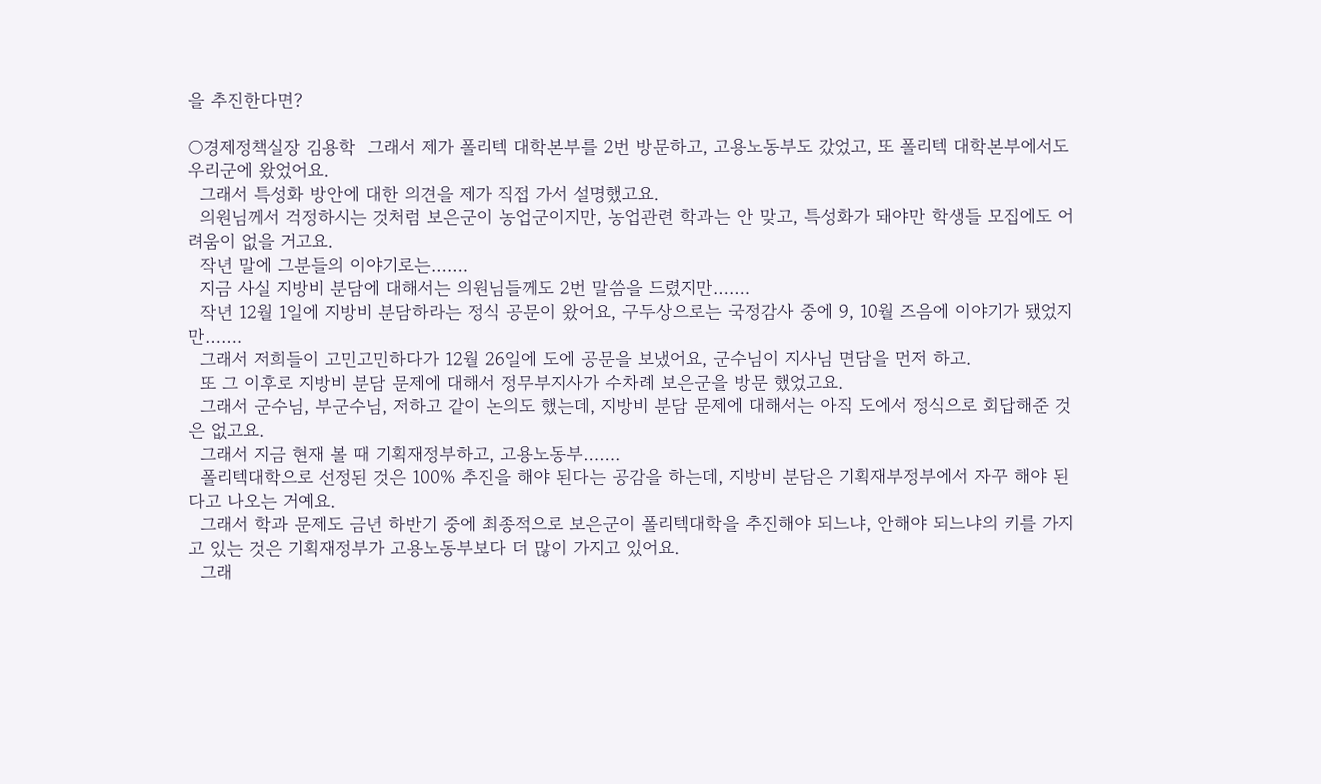을 추진한다면?

○경제정책실장 김용학  그래서 제가 폴리텍 대학본부를 2번 방문하고, 고용노동부도 갔었고, 또 폴리텍 대학본부에서도 우리군에 왔었어요.
  그래서 특성화 방안에 대한 의견을 제가 직접 가서 설명했고요.
  의원님께서 걱정하시는 것처럼 보은군이 농업군이지만, 농업관련 학과는 안 맞고, 특성화가 돼야만 학생들 모집에도 어려움이 없을 거고요.
  작년 말에 그분들의 이야기로는…….
  지금 사실 지방비 분담에 대해서는 의원님들께도 2번 말씀을 드렸지만…….
  작년 12월 1일에 지방비 분담하라는 정식 공문이 왔어요, 구두상으로는 국정감사 중에 9, 10월 즈음에 이야기가 됐었지만…….
  그래서 저희들이 고민고민하다가 12월 26일에 도에 공문을 보냈어요, 군수님이 지사님 면담을 먼저 하고.
  또 그 이후로 지방비 분담 문제에 대해서 정무부지사가 수차례 보은군을 방문 했었고요.
  그래서 군수님, 부군수님, 저하고 같이 논의도 했는데, 지방비 분담 문제에 대해서는 아직 도에서 정식으로 회답해준 것은 없고요.
  그래서 지금 현재 볼 때 기획재정부하고, 고용노동부…….
  폴리텍대학으로 선정된 것은 100% 추진을 해야 된다는 공감을 하는데, 지방비 분담은 기획재부정부에서 자꾸 해야 된다고 나오는 거예요.
  그래서 학과 문제도 금년 하반기 중에 최종적으로 보은군이 폴리텍대학을 추진해야 되느냐, 안해야 되느냐의 키를 가지고 있는 것은 기획재정부가 고용노동부보다 더 많이 가지고 있어요.
  그래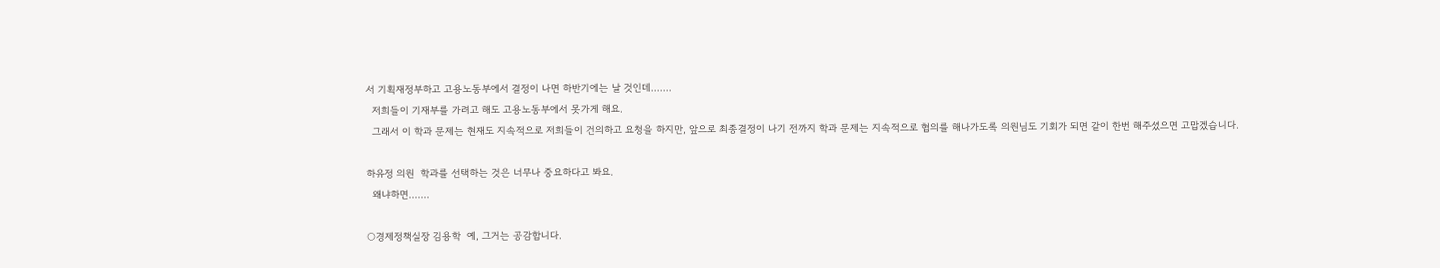서 기획재정부하고 고용노동부에서 결정이 나면 하반기에는 날 것인데…….
  저희들이 기재부를 가려고 해도 고용노동부에서 못가게 해요.
  그래서 이 학과 문제는 현재도 지속적으로 저희들이 건의하고 요청을 하지만, 앞으로 최종결정이 나기 전까지 학과 문제는 지속적으로 협의를 해나가도록 의원님도 기회가 되면 같이 한번 해주셨으면 고맙겠습니다.

하유정 의원  학과를 선택하는 것은 너무나 중요하다고 봐요.
  왜냐하면…….

○경제정책실장 김용학  예, 그거는 공감합니다.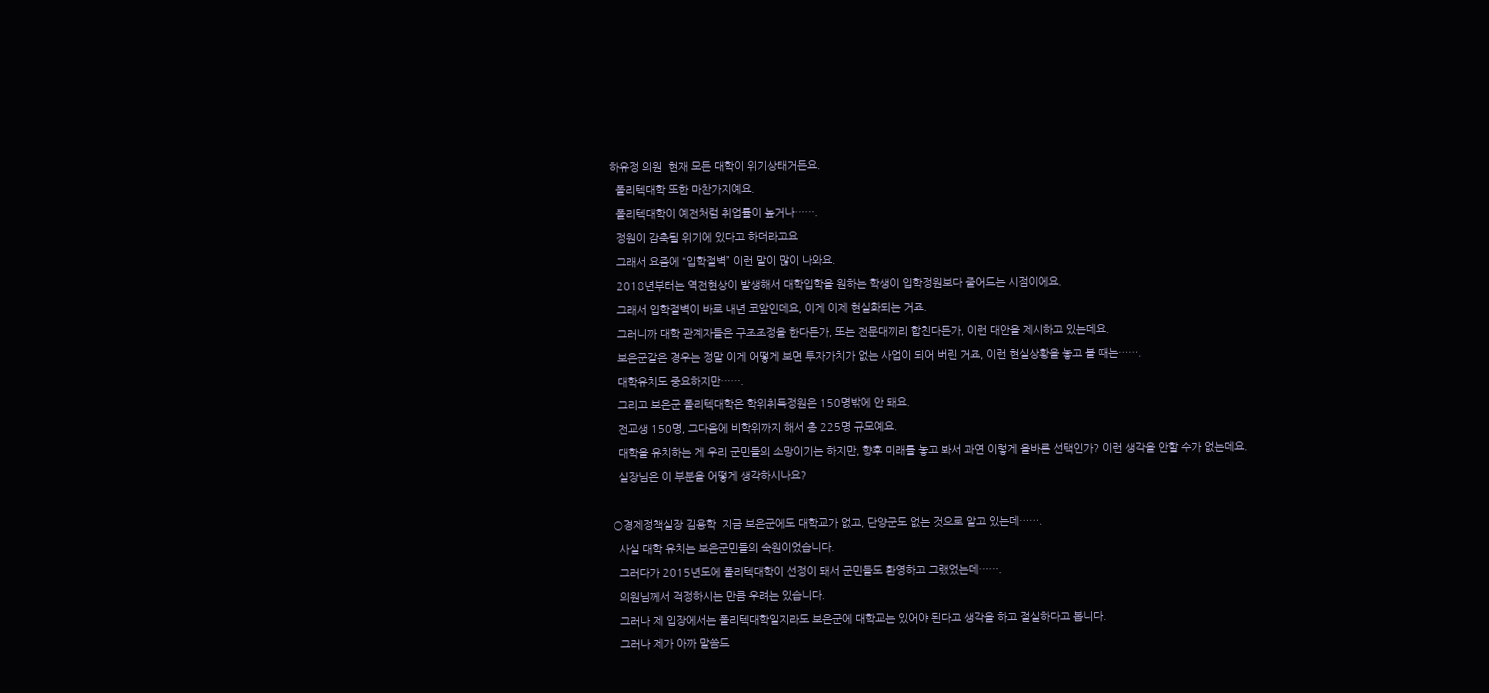하유정 의원  현재 모든 대학이 위기상태거든요.
  폴리텍대학 또한 마찬가지예요.
  폴리텍대학이 예전처럼 취업률이 높거나…….
  정원이 감축될 위기에 있다고 하더라고요
  그래서 요즘에 “입학절벽” 이런 말이 많이 나와요.
  2018년부터는 역전현상이 발생해서 대학입학을 원하는 학생이 입학정원보다 줄어드는 시점이에요.
  그래서 입학절벽이 바로 내년 코앞인데요, 이게 이제 현실화되는 거죠.
  그러니까 대학 관계자들은 구조조정을 한다든가, 또는 전문대끼리 합친다든가, 이런 대안을 제시하고 있는데요.
  보은군같은 경우는 정말 이게 어떻게 보면 투자가치가 없는 사업이 되어 버린 거죠, 이런 현실상황을 놓고 볼 때는…….
  대학유치도 중요하지만…….
  그리고 보은군 폴리텍대학은 학위취득정원은 150명밖에 안 돼요.
  전교생 150명, 그다음에 비학위까지 해서 총 225명 규모예요.
  대학을 유치하는 게 우리 군민들의 소망이기는 하지만, 향후 미래를 놓고 봐서 과연 이렇게 올바른 선택인가? 이런 생각을 안할 수가 없는데요.
  실장님은 이 부분을 어떻게 생각하시나요?

○경제정책실장 김용학  지금 보은군에도 대학교가 없고, 단양군도 없는 것으로 알고 있는데…….
  사실 대학 유치는 보은군민들의 숙원이었습니다.
  그러다가 2015년도에 폴리텍대학이 선정이 돼서 군민들도 환영하고 그랬었는데…….
  의원님께서 걱정하시는 만큼 우려는 있습니다.
  그러나 제 입장에서는 폴리텍대학일지라도 보은군에 대학교는 있어야 된다고 생각을 하고 절실하다고 봅니다.
  그러나 제가 아까 말씀드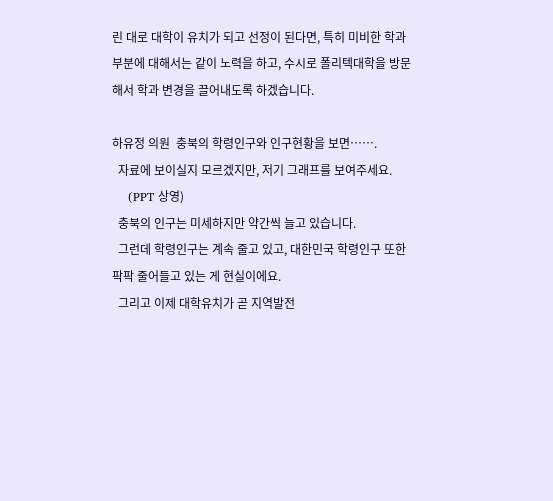린 대로 대학이 유치가 되고 선정이 된다면, 특히 미비한 학과 부분에 대해서는 같이 노력을 하고, 수시로 폴리텍대학을 방문해서 학과 변경을 끌어내도록 하겠습니다.

하유정 의원  충북의 학령인구와 인구현황을 보면…….
  자료에 보이실지 모르겠지만, 저기 그래프를 보여주세요.
    (PPT 상영)
  충북의 인구는 미세하지만 약간씩 늘고 있습니다.
  그런데 학령인구는 계속 줄고 있고, 대한민국 학령인구 또한 팍팍 줄어들고 있는 게 현실이에요.
  그리고 이제 대학유치가 곧 지역발전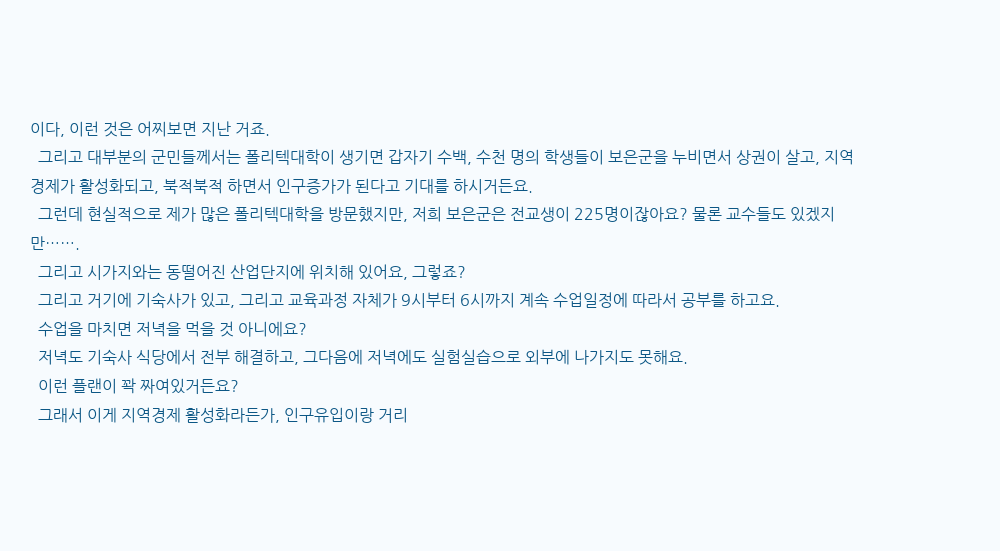이다, 이런 것은 어찌보면 지난 거죠.
  그리고 대부분의 군민들께서는 폴리텍대학이 생기면 갑자기 수백, 수천 명의 학생들이 보은군을 누비면서 상권이 살고, 지역경제가 활성화되고, 북적북적 하면서 인구증가가 된다고 기대를 하시거든요.
  그런데 현실적으로 제가 많은 폴리텍대학을 방문했지만, 저희 보은군은 전교생이 225명이잖아요? 물론 교수들도 있겠지만…….
  그리고 시가지와는 동떨어진 산업단지에 위치해 있어요, 그렇죠?
  그리고 거기에 기숙사가 있고, 그리고 교육과정 자체가 9시부터 6시까지 계속 수업일정에 따라서 공부를 하고요.
  수업을 마치면 저녁을 먹을 것 아니에요?
  저녁도 기숙사 식당에서 전부 해결하고, 그다음에 저녁에도 실험실습으로 외부에 나가지도 못해요.
  이런 플랜이 꽉 짜여있거든요?
  그래서 이게 지역경제 활성화라든가, 인구유입이랑 거리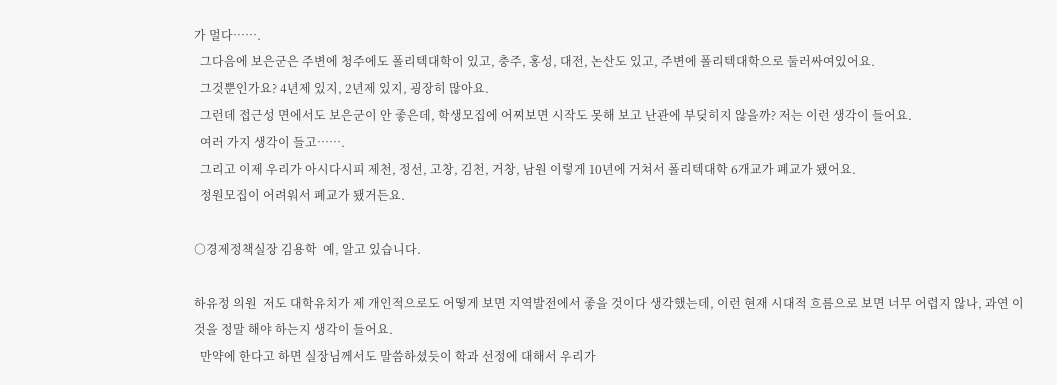가 멀다…….
  그다음에 보은군은 주변에 청주에도 폴리텍대학이 있고, 충주, 홍성, 대전, 논산도 있고, 주변에 폴리텍대학으로 둘러싸여있어요.
  그것뿐인가요? 4년제 있지, 2년제 있지, 굉장히 많아요.
  그런데 접근성 면에서도 보은군이 안 좋은데, 학생모집에 어찌보면 시작도 못해 보고 난관에 부딪히지 않을까? 저는 이런 생각이 들어요.
  여러 가지 생각이 들고…….
  그리고 이제 우리가 아시다시피 제천, 정선, 고창, 김천, 거창, 남원 이렇게 10년에 거쳐서 폴리텍대학 6개교가 폐교가 됐어요.
  정원모집이 어려워서 폐교가 됐거든요.

○경제정책실장 김용학  예, 알고 있습니다.

하유정 의원  저도 대학유치가 제 개인적으로도 어떻게 보면 지역발전에서 좋을 것이다 생각했는데, 이런 현재 시대적 흐름으로 보면 너무 어렵지 않나, 과연 이것을 정말 해야 하는지 생각이 들어요.
  만약에 한다고 하면 실장님께서도 말씀하셨듯이 학과 선정에 대해서 우리가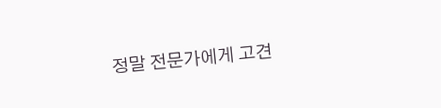정말 전문가에게 고견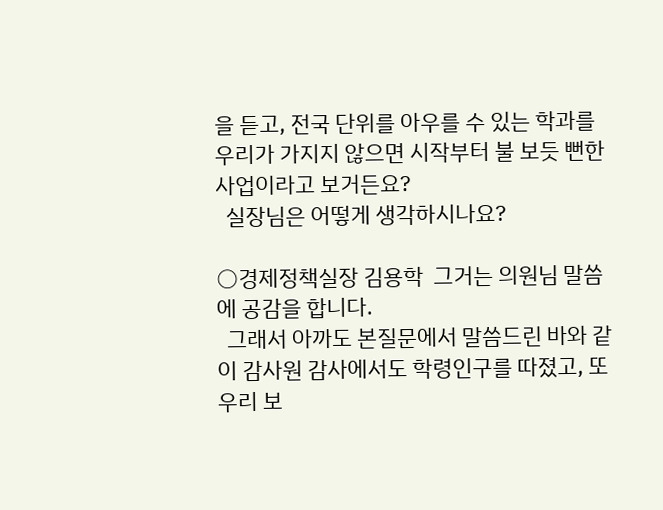을 듣고, 전국 단위를 아우를 수 있는 학과를 우리가 가지지 않으면 시작부터 불 보듯 뻔한 사업이라고 보거든요?
  실장님은 어떻게 생각하시나요?

○경제정책실장 김용학  그거는 의원님 말씀에 공감을 합니다.
  그래서 아까도 본질문에서 말씀드린 바와 같이 감사원 감사에서도 학령인구를 따졌고, 또 우리 보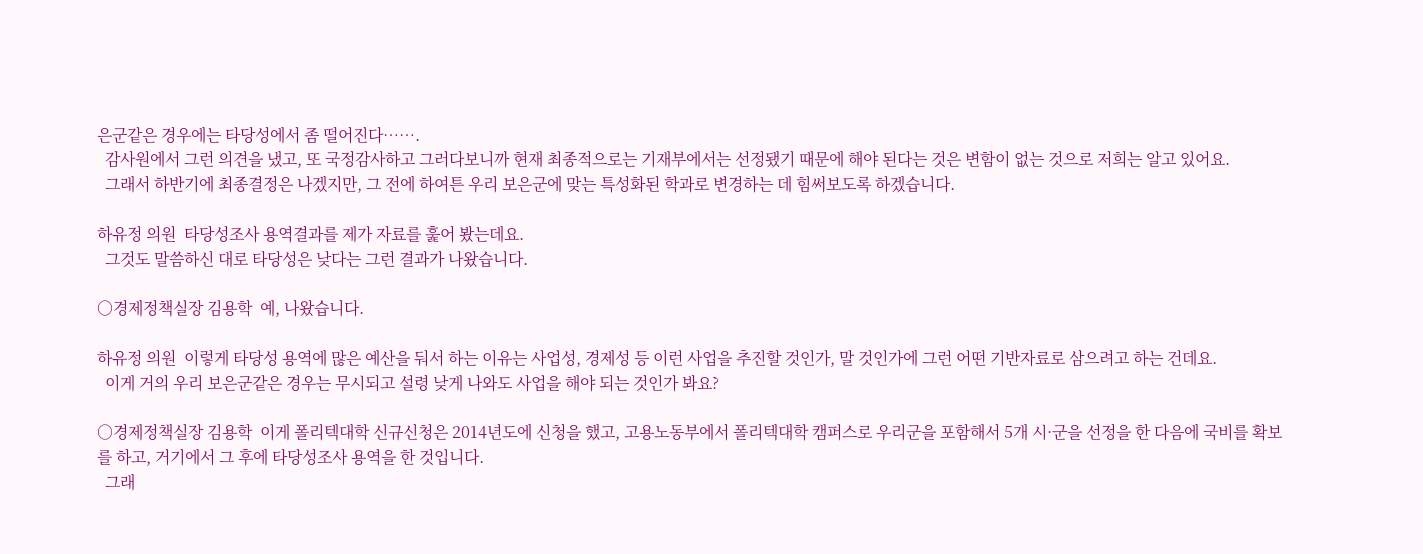은군같은 경우에는 타당성에서 좀 떨어진다…….
  감사원에서 그런 의견을 냈고, 또 국정감사하고 그러다보니까 현재 최종적으로는 기재부에서는 선정됐기 때문에 해야 된다는 것은 변함이 없는 것으로 저희는 알고 있어요.
  그래서 하반기에 최종결정은 나겠지만, 그 전에 하여튼 우리 보은군에 맞는 특성화된 학과로 변경하는 데 힘써보도록 하겠습니다.

하유정 의원  타당성조사 용역결과를 제가 자료를 훑어 봤는데요.
  그것도 말씀하신 대로 타당성은 낮다는 그런 결과가 나왔습니다.

○경제정책실장 김용학  예, 나왔습니다.

하유정 의원  이렇게 타당성 용역에 많은 예산을 둬서 하는 이유는 사업성, 경제성 등 이런 사업을 추진할 것인가, 말 것인가에 그런 어떤 기반자료로 삼으려고 하는 건데요.
  이게 거의 우리 보은군같은 경우는 무시되고 설령 낮게 나와도 사업을 해야 되는 것인가 봐요?

○경제정책실장 김용학  이게 폴리텍대학 신규신청은 2014년도에 신청을 했고, 고용노동부에서 폴리텍대학 캠퍼스로 우리군을 포함해서 5개 시·군을 선정을 한 다음에 국비를 확보를 하고, 거기에서 그 후에 타당성조사 용역을 한 것입니다.
  그래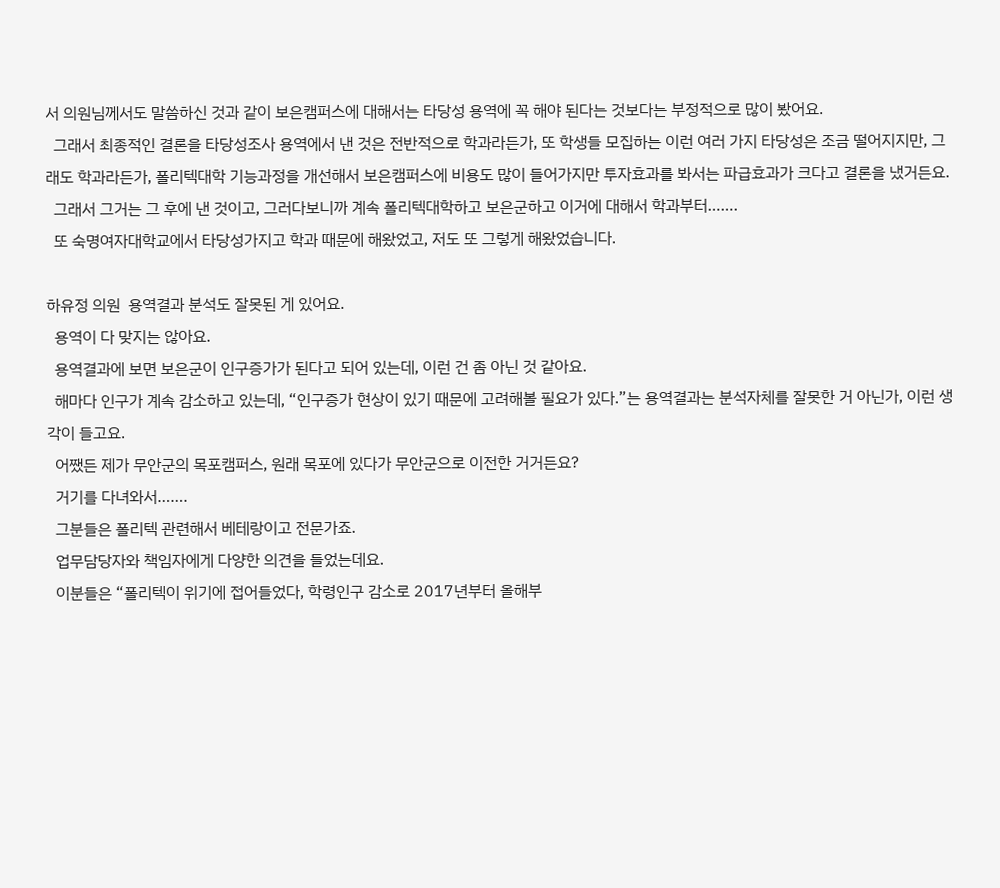서 의원님께서도 말씀하신 것과 같이 보은캠퍼스에 대해서는 타당성 용역에 꼭 해야 된다는 것보다는 부정적으로 많이 봤어요.
  그래서 최종적인 결론을 타당성조사 용역에서 낸 것은 전반적으로 학과라든가, 또 학생들 모집하는 이런 여러 가지 타당성은 조금 떨어지지만, 그래도 학과라든가, 폴리텍대학 기능과정을 개선해서 보은캠퍼스에 비용도 많이 들어가지만 투자효과를 봐서는 파급효과가 크다고 결론을 냈거든요.
  그래서 그거는 그 후에 낸 것이고, 그러다보니까 계속 폴리텍대학하고 보은군하고 이거에 대해서 학과부터…….
  또 숙명여자대학교에서 타당성가지고 학과 때문에 해왔었고, 저도 또 그렇게 해왔었습니다.

하유정 의원  용역결과 분석도 잘못된 게 있어요.
  용역이 다 맞지는 않아요.
  용역결과에 보면 보은군이 인구증가가 된다고 되어 있는데, 이런 건 좀 아닌 것 같아요.
  해마다 인구가 계속 감소하고 있는데, “인구증가 현상이 있기 때문에 고려해볼 필요가 있다.”는 용역결과는 분석자체를 잘못한 거 아닌가, 이런 생각이 들고요.
  어쨌든 제가 무안군의 목포캠퍼스, 원래 목포에 있다가 무안군으로 이전한 거거든요?
  거기를 다녀와서…….
  그분들은 폴리텍 관련해서 베테랑이고 전문가죠.
  업무담당자와 책임자에게 다양한 의견을 들었는데요.
  이분들은 “폴리텍이 위기에 접어들었다, 학령인구 감소로 2017년부터 올해부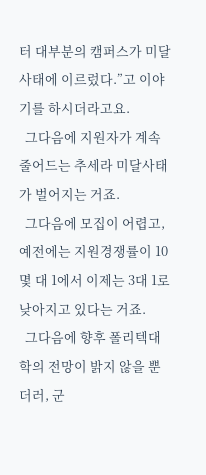터 대부분의 캠퍼스가 미달사태에 이르렀다.”고 이야기를 하시더라고요.
  그다음에 지원자가 계속 줄어드는 추세라 미달사태가 벌어지는 거죠.
  그다음에 모집이 어렵고, 예전에는 지원경쟁률이 10몇 대 1에서 이제는 3대 1로 낮아지고 있다는 거죠.
  그다음에 향후 폴리텍대학의 전망이 밝지 않을 뿐더러, 군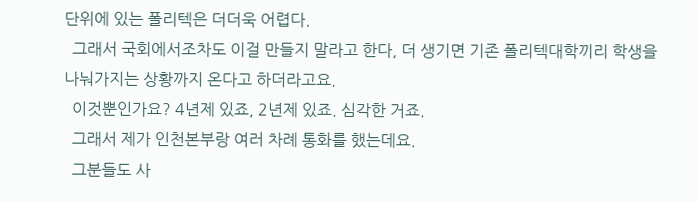단위에 있는 폴리텍은 더더욱 어렵다.
  그래서 국회에서조차도 이걸 만들지 말라고 한다, 더 생기면 기존 폴리텍대학끼리 학생을 나눠가지는 상황까지 온다고 하더라고요.
  이것뿐인가요? 4년제 있죠, 2년제 있죠. 심각한 거죠.
  그래서 제가 인천본부랑 여러 차례 통화를 했는데요.
  그분들도 사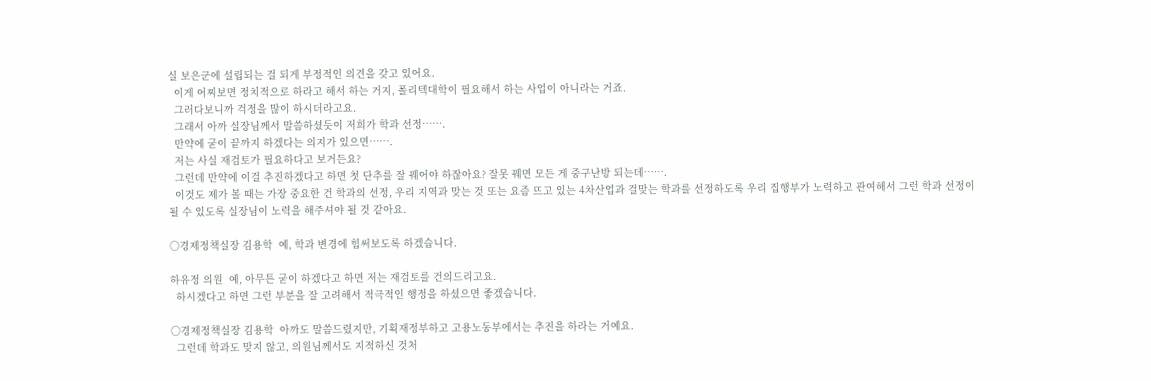실 보은군에 설립되는 걸 되게 부정적인 의견을 갖고 있어요.
  이게 어찌보면 정치적으로 하라고 해서 하는 거지, 폴리텍대학이 필요해서 하는 사업이 아니라는 거죠.
  그러다보니까 걱정을 많이 하시더라고요.
  그래서 아까 실장님께서 말씀하셨듯이 저희가 학과 선정…….
  만약에 굳이 끝까지 하겠다는 의지가 있으면…….
  저는 사실 재검토가 필요하다고 보거든요?
  그런데 만약에 이걸 추진하겠다고 하면 첫 단추를 잘 꿰어야 하잖아요? 잘못 꿰면 모든 게 중구난방 되는데…….
  이것도 제가 볼 때는 가장 중요한 건 학과의 선정, 우리 지역과 맞는 것 또는 요즘 뜨고 있는 4차산업과 걸맞는 학과를 선정하도록 우리 집행부가 노력하고 관여해서 그런 학과 선정이 될 수 있도록 실장님이 노력을 해주셔야 될 것 같아요.

○경제정책실장 김용학  예, 학과 변경에 힘써보도록 하겠습니다.

하유정 의원  예, 아무튼 굳이 하겠다고 하면 저는 재검토를 건의드리고요.
  하시겠다고 하면 그런 부분을 잘 고려해서 적극적인 행정을 하셨으면 좋겠습니다.

○경제정책실장 김용학  아까도 말씀드렸지만, 기획재정부하고 고용노동부에서는 추진을 하라는 거예요.
  그런데 학과도 맞지 않고, 의원님께서도 지적하신 것처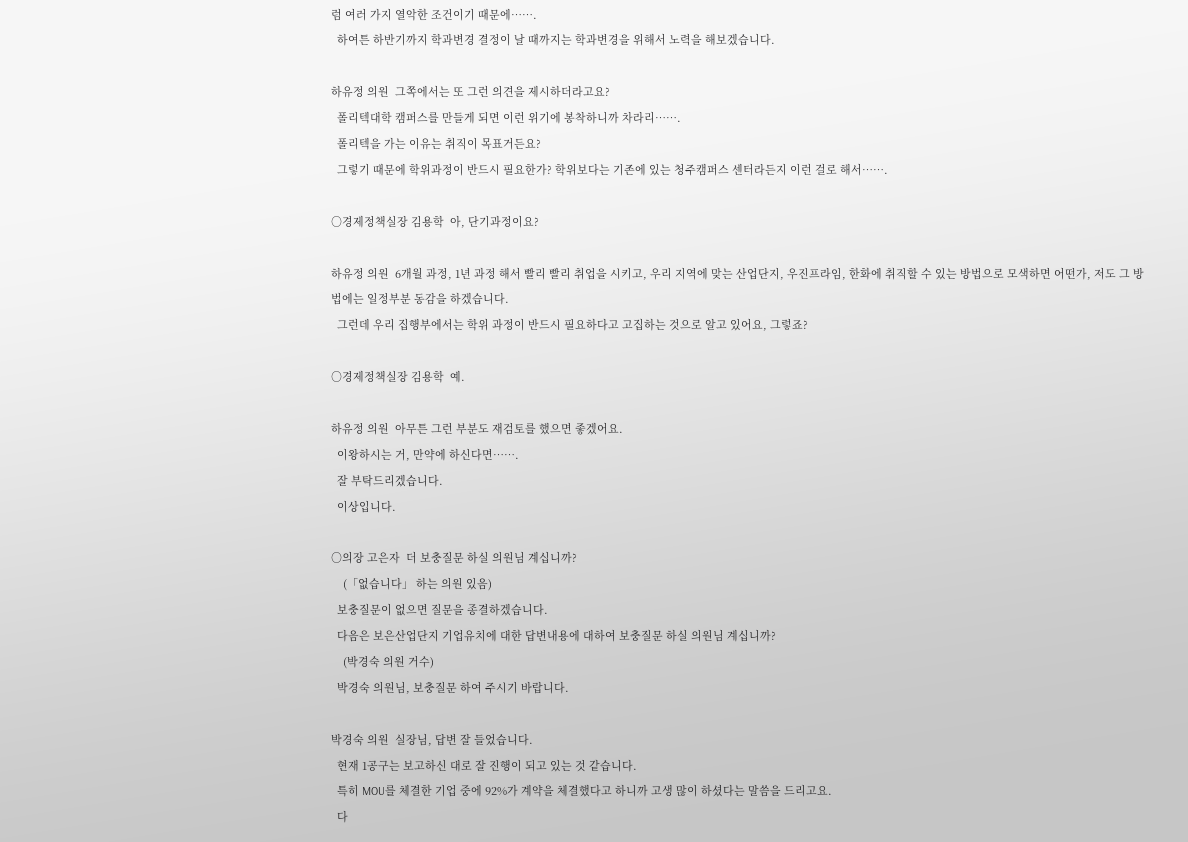럼 여러 가지 열악한 조건이기 때문에…….
  하여튼 하반기까지 학과변경 결정이 날 때까지는 학과변경을 위해서 노력을 해보겠습니다.

하유정 의원  그쪽에서는 또 그런 의견을 제시하더라고요?
  폴리텍대학 캠퍼스를 만들게 되면 이런 위기에 봉착하니까 차라리…….
  폴리텍을 가는 이유는 취직이 목표거든요?
  그렇기 때문에 학위과정이 반드시 필요한가? 학위보다는 기존에 있는 청주캠퍼스 센터라든지 이런 걸로 해서…….

○경제정책실장 김용학  아, 단기과정이요?

하유정 의원  6개월 과정, 1년 과정 해서 빨리 빨리 취업을 시키고, 우리 지역에 맞는 산업단지, 우진프라임, 한화에 취직할 수 있는 방법으로 모색하면 어떤가, 저도 그 방법에는 일정부분 동감을 하겠습니다.
  그런데 우리 집행부에서는 학위 과정이 반드시 필요하다고 고집하는 것으로 알고 있어요, 그렇죠?

○경제정책실장 김용학  예.

하유정 의원  아무튼 그런 부분도 재검토를 했으면 좋겠어요.
  이왕하시는 거, 만약에 하신다면…….
  잘 부탁드리겠습니다.
  이상입니다.

○의장 고은자  더 보충질문 하실 의원님 계십니까?
    (「없습니다」 하는 의원 있음)
  보충질문이 없으면 질문을 종결하겠습니다.
  다음은 보은산업단지 기업유치에 대한 답변내용에 대하여 보충질문 하실 의원님 계십니까?
    (박경숙 의원 거수)
  박경숙 의원님, 보충질문 하여 주시기 바랍니다.

박경숙 의원  실장님, 답변 잘 들었습니다.
  현재 1공구는 보고하신 대로 잘 진행이 되고 있는 것 같습니다.
  특히 MOU를 체결한 기업 중에 92%가 계약을 체결했다고 하니까 고생 많이 하셨다는 말씀을 드리고요.
  다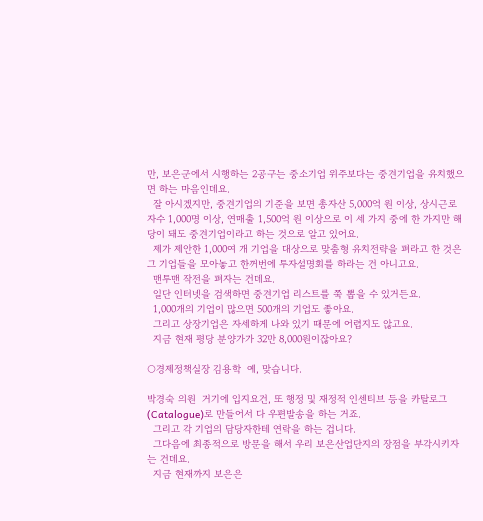만, 보은군에서 시행하는 2공구는 중소기업 위주보다는 중견기업을 유치했으면 하는 마음인데요.
  잘 아시겠지만, 중견기업의 기준을 보면 총자산 5,000억 원 이상, 상시근로자수 1,000명 이상, 연매출 1,500억 원 이상으로 이 세 가지 중에 한 가지만 해당이 돼도 중견기업이라고 하는 것으로 알고 있어요.
  제가 제안한 1,000여 개 기업을 대상으로 맞춤형 유치전략을 펴라고 한 것은 그 기업들을 모아놓고 한꺼번에 투자설명회를 하라는 건 아니고요.
  맨투맨 작전을 펴자는 건데요.
  일단 인터넷을 검색하면 중견기업 리스트를 쭉 뽑을 수 있거든요.
  1,000개의 기업이 많으면 500개의 기업도 좋아요.
  그리고 상장기업은 자세하게 나와 있기 때문에 어렵지도 않고요.
  지금 현재 평당 분양가가 32만 8,000원이잖아요?

○경제정책실장 김용학  예, 맞습니다.

박경숙 의원  거기에 입지요건, 또 행정 및 재정적 인센티브 등을 카탈로그(Catalogue)로 만들어서 다 우편발송을 하는 거죠.
  그리고 각 기업의 담당자한테 연락을 하는 겁니다.
  그다음에 최종적으로 방문을 해서 우리 보은산업단지의 장점을 부각시키자는 건데요.
  지금 현재까지 보은은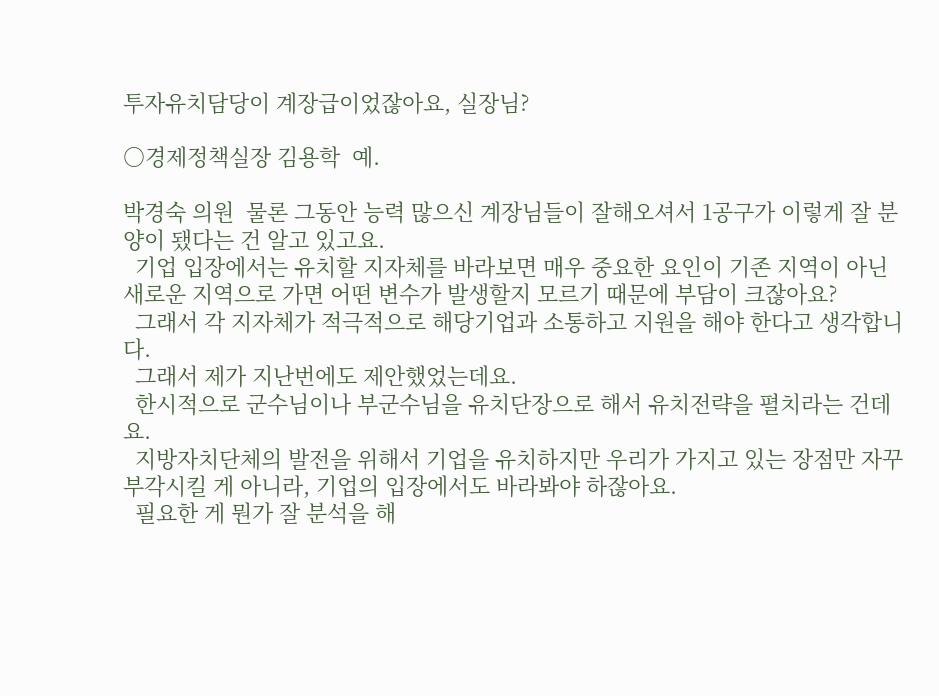투자유치담당이 계장급이었잖아요, 실장님?

○경제정책실장 김용학  예.

박경숙 의원  물론 그동안 능력 많으신 계장님들이 잘해오셔서 1공구가 이렇게 잘 분양이 됐다는 건 알고 있고요.
  기업 입장에서는 유치할 지자체를 바라보면 매우 중요한 요인이 기존 지역이 아닌 새로운 지역으로 가면 어떤 변수가 발생할지 모르기 때문에 부담이 크잖아요?
  그래서 각 지자체가 적극적으로 해당기업과 소통하고 지원을 해야 한다고 생각합니다.
  그래서 제가 지난번에도 제안했었는데요.
  한시적으로 군수님이나 부군수님을 유치단장으로 해서 유치전략을 펼치라는 건데요.
  지방자치단체의 발전을 위해서 기업을 유치하지만 우리가 가지고 있는 장점만 자꾸 부각시킬 게 아니라, 기업의 입장에서도 바라봐야 하잖아요.
  필요한 게 뭔가 잘 분석을 해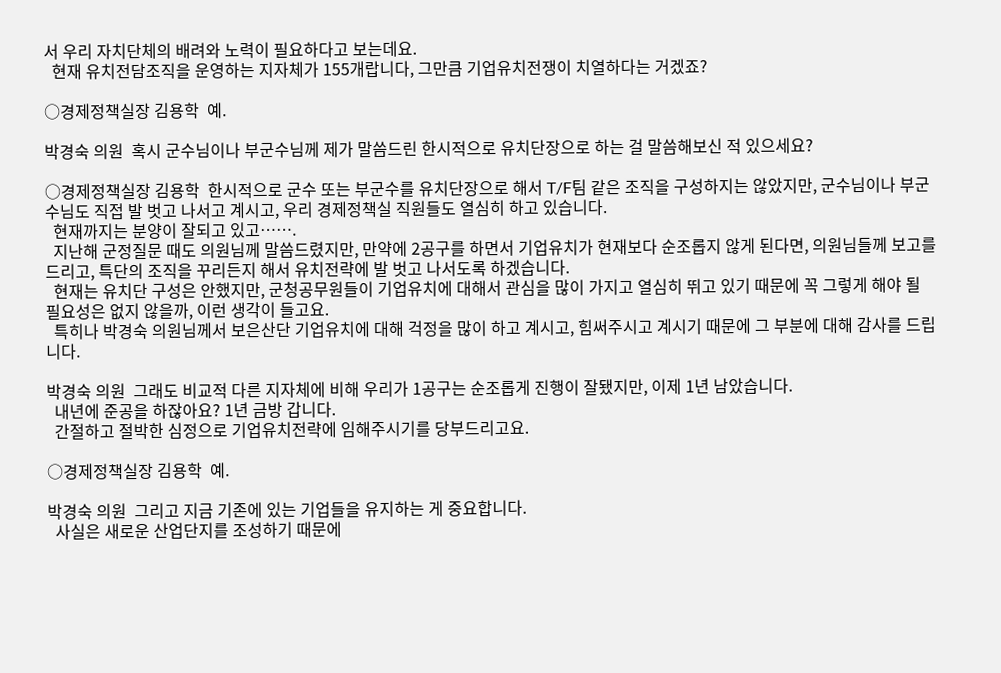서 우리 자치단체의 배려와 노력이 필요하다고 보는데요.
  현재 유치전담조직을 운영하는 지자체가 155개랍니다, 그만큼 기업유치전쟁이 치열하다는 거겠죠?

○경제정책실장 김용학  예.

박경숙 의원  혹시 군수님이나 부군수님께 제가 말씀드린 한시적으로 유치단장으로 하는 걸 말씀해보신 적 있으세요?

○경제정책실장 김용학  한시적으로 군수 또는 부군수를 유치단장으로 해서 T/F팀 같은 조직을 구성하지는 않았지만, 군수님이나 부군수님도 직접 발 벗고 나서고 계시고, 우리 경제정책실 직원들도 열심히 하고 있습니다.
  현재까지는 분양이 잘되고 있고…….
  지난해 군정질문 때도 의원님께 말씀드렸지만, 만약에 2공구를 하면서 기업유치가 현재보다 순조롭지 않게 된다면, 의원님들께 보고를 드리고, 특단의 조직을 꾸리든지 해서 유치전략에 발 벗고 나서도록 하겠습니다.
  현재는 유치단 구성은 안했지만, 군청공무원들이 기업유치에 대해서 관심을 많이 가지고 열심히 뛰고 있기 때문에 꼭 그렇게 해야 될 필요성은 없지 않을까, 이런 생각이 들고요.
  특히나 박경숙 의원님께서 보은산단 기업유치에 대해 걱정을 많이 하고 계시고, 힘써주시고 계시기 때문에 그 부분에 대해 감사를 드립니다.

박경숙 의원  그래도 비교적 다른 지자체에 비해 우리가 1공구는 순조롭게 진행이 잘됐지만, 이제 1년 남았습니다.
  내년에 준공을 하잖아요? 1년 금방 갑니다.
  간절하고 절박한 심정으로 기업유치전략에 임해주시기를 당부드리고요.

○경제정책실장 김용학  예.

박경숙 의원  그리고 지금 기존에 있는 기업들을 유지하는 게 중요합니다.
  사실은 새로운 산업단지를 조성하기 때문에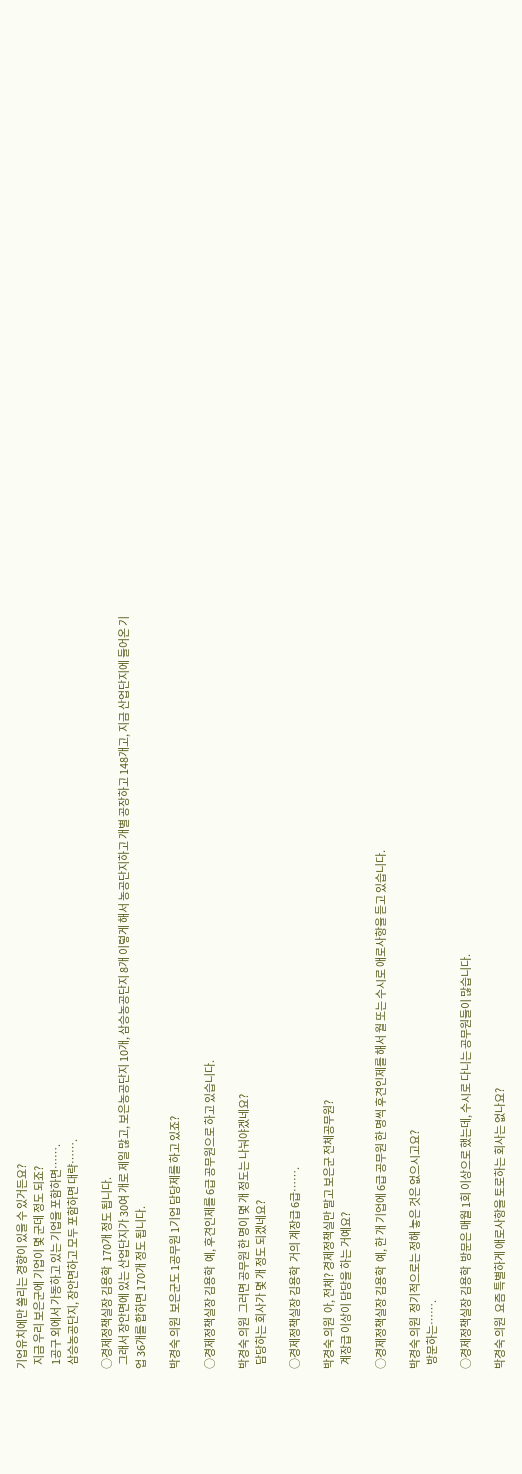기업유치에만 쏠리는 경향이 있을 수 있거든요?
  지금 우리 보은군에 기업이 몇 군데 정도 되죠?
  1공구 외에서 가동하고 있는 기업을 포함하면…….
  삼승농공단지, 장안면하고 모두 포함하면 대략…….

○경제정책실장 김용학  170개 정도 됩니다.
  그래서 장안면에 있는 산업단지가 30여 개로 제일 많고, 보은농공단지 10개, 삼승농공단지 8개 이렇게 해서 농공단지하고 개별 공장하고 148개고, 지금 산업단지에 들어온 기업 36개를 합하면 170개 정도 됩니다.

박경숙 의원  보은군도 1공무원 1기업 담당제를 하고 있죠?

○경제정책실장 김용학  예, 후견인제를 6급 공무원으로 하고 있습니다.

박경숙 의원  그러면 공무원 한 명이 몇 개 정도는 나눠야겠네요?
  담당하는 회사가 몇 개 정도 되겠네요?

○경제정책실장 김용학  거의 계장급 6급…….

박경숙 의원  아, 전체? 경제정책실만 말고 보은군 전체공무원?
  계장급 이상이 담당을 하는 거예요?

○경제정책실장 김용학  예, 한 개 기업에 6급 공무원 한 명씩 후견인제를 해서 월 또는 수시로 애로사항을 듣고 있습니다.

박경숙 의원  정기적으로는 정해 놓은 것은 없으시고요?
  방문하는…….

○경제정책실장 김용학  방문은 매월 1회 이상으로 했는데, 수시로 다니는 공무원들이 많습니다.

박경숙 의원  요즘 특별하게 애로사항을 토로하는 회사는 없나요?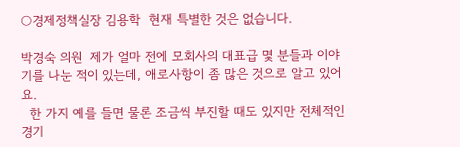○경제정책실장 김용학  현재 특별한 것은 없습니다.

박경숙 의원  제가 얼마 전에 모회사의 대표급 몇 분들과 이야기를 나눈 적이 있는데, 애로사항이 좀 많은 것으로 알고 있어요.
  한 가지 예를 들면 물론 조금씩 부진할 때도 있지만 전체적인 경기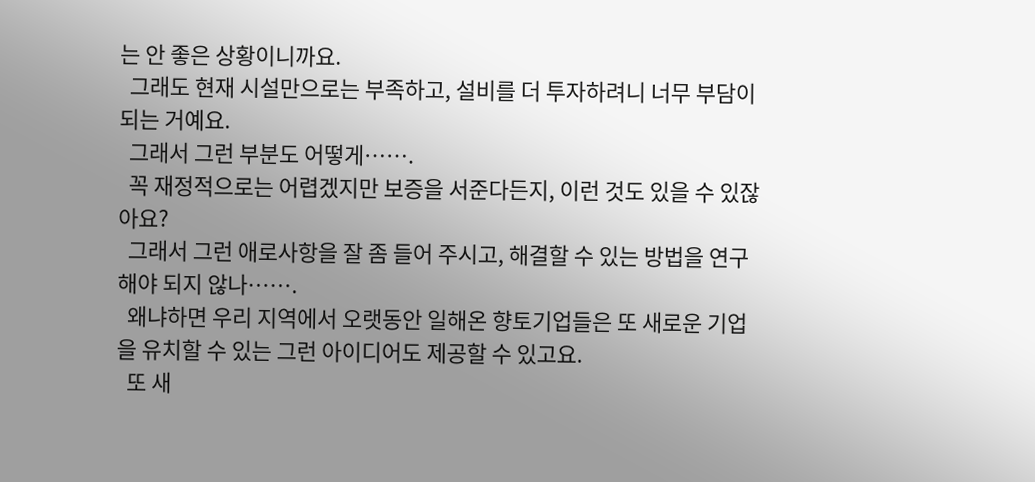는 안 좋은 상황이니까요.
  그래도 현재 시설만으로는 부족하고, 설비를 더 투자하려니 너무 부담이 되는 거예요.
  그래서 그런 부분도 어떻게…….
  꼭 재정적으로는 어렵겠지만 보증을 서준다든지, 이런 것도 있을 수 있잖아요?
  그래서 그런 애로사항을 잘 좀 들어 주시고, 해결할 수 있는 방법을 연구해야 되지 않나…….
  왜냐하면 우리 지역에서 오랫동안 일해온 향토기업들은 또 새로운 기업을 유치할 수 있는 그런 아이디어도 제공할 수 있고요.
  또 새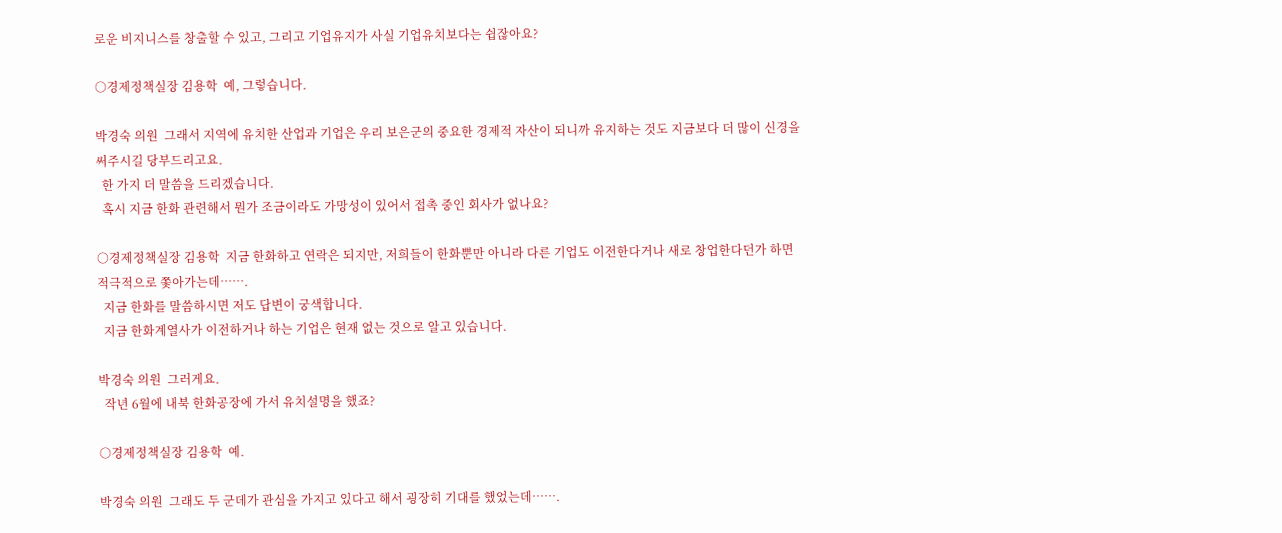로운 비지니스를 창출할 수 있고, 그리고 기업유지가 사실 기업유치보다는 쉽잖아요?

○경제정책실장 김용학  예, 그렇습니다.

박경숙 의원  그래서 지역에 유치한 산업과 기업은 우리 보은군의 중요한 경제적 자산이 되니까 유지하는 것도 지금보다 더 많이 신경을 써주시길 당부드리고요.
  한 가지 더 말씀을 드리겠습니다.
  혹시 지금 한화 관련해서 뭔가 조금이라도 가망성이 있어서 접촉 중인 회사가 없나요?

○경제정책실장 김용학  지금 한화하고 연락은 되지만, 저희들이 한화뿐만 아니라 다른 기업도 이전한다거나 새로 창업한다던가 하면 적극적으로 쫓아가는데…….
  지금 한화를 말씀하시면 저도 답변이 궁색합니다.
  지금 한화계열사가 이전하거나 하는 기업은 현재 없는 것으로 알고 있습니다.

박경숙 의원  그러게요.
  작년 6월에 내북 한화공장에 가서 유치설명을 했죠?

○경제정책실장 김용학  예.

박경숙 의원  그래도 두 군데가 관심을 가지고 있다고 해서 굉장히 기대를 했었는데…….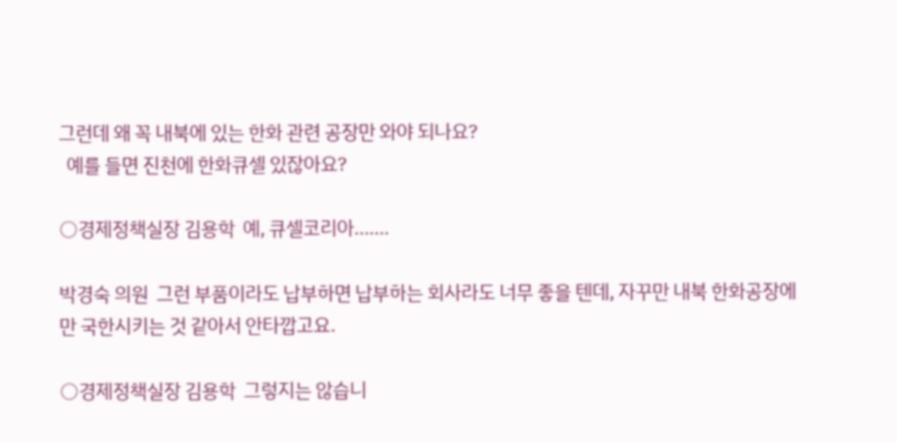그런데 왜 꼭 내북에 있는 한화 관련 공장만 와야 되나요?
  예를 들면 진천에 한화큐셀 있잖아요?

○경제정책실장 김용학  예, 큐셀코리아…….

박경숙 의원  그런 부품이라도 납부하면 납부하는 회사라도 너무 좋을 텐데, 자꾸만 내북 한화공장에만 국한시키는 것 같아서 안타깝고요.

○경제정책실장 김용학  그렇지는 않습니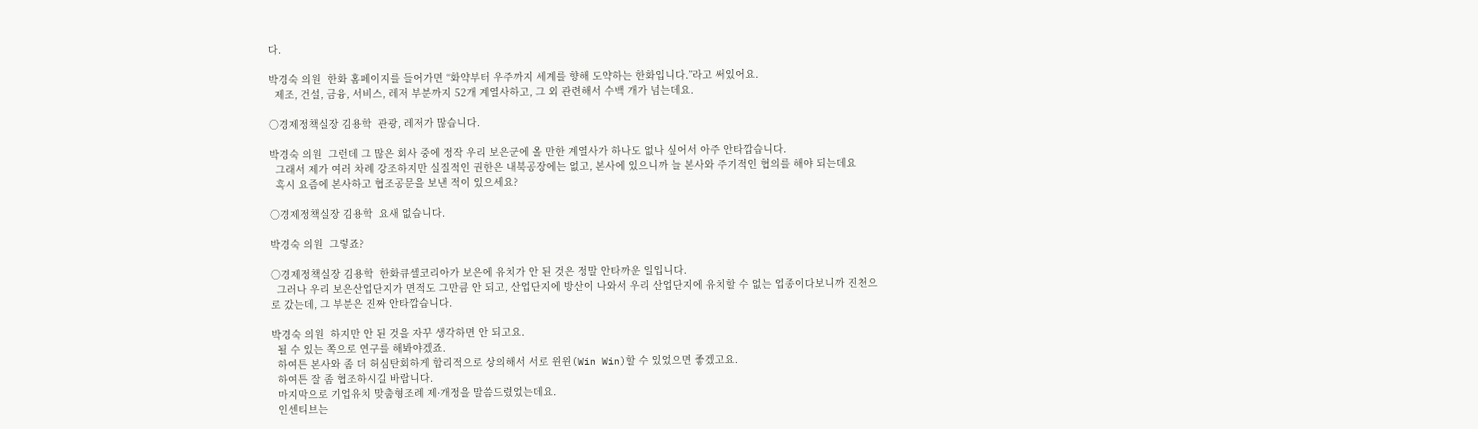다.

박경숙 의원  한화 홈페이지를 들어가면 “화약부터 우주까지 세계를 향해 도약하는 한화입니다.”라고 써있어요.
  제조, 건설, 금융, 서비스, 레저 부분까지 52개 계열사하고, 그 외 관련해서 수백 개가 넘는데요.

○경제정책실장 김용학  관광, 레저가 많습니다.

박경숙 의원  그런데 그 많은 회사 중에 정작 우리 보은군에 올 만한 계열사가 하나도 없나 싶어서 아주 안타깝습니다.
  그래서 제가 여러 차례 강조하지만 실질적인 권한은 내북공장에는 없고, 본사에 있으니까 늘 본사와 주기적인 협의를 해야 되는데요
  혹시 요즘에 본사하고 협조공문을 보낸 적이 있으세요?

○경제정책실장 김용학  요새 없습니다.

박경숙 의원  그렇죠?

○경제정책실장 김용학  한화큐셀코리아가 보은에 유치가 안 된 것은 정말 안타까운 일입니다.
  그러나 우리 보은산업단지가 면적도 그만큼 안 되고, 산업단지에 방산이 나와서 우리 산업단지에 유치할 수 없는 업종이다보니까 진천으로 갔는데, 그 부분은 진짜 안타깝습니다.

박경숙 의원  하지만 안 된 것을 자꾸 생각하면 안 되고요.
  될 수 있는 쪽으로 연구를 해봐야겠죠.
  하여튼 본사와 좀 더 허심탄회하게 합리적으로 상의해서 서로 윈윈(Win Win)할 수 있었으면 좋겠고요.
  하여튼 잘 좀 협조하시길 바랍니다.
  마지막으로 기업유치 맞춤형조례 제·개정을 말씀드렸었는데요.
  인센티브는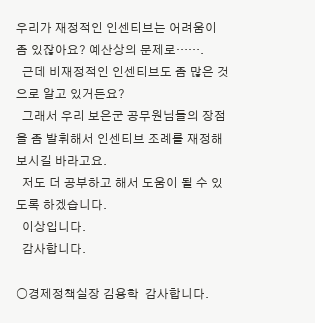우리가 재정적인 인센티브는 어려움이 좀 있잖아요? 예산상의 문제로…….
  근데 비재정적인 인센티브도 좀 많은 것으로 알고 있거든요?
  그래서 우리 보은군 공무원님들의 장점을 좀 발휘해서 인센티브 조례를 재정해 보시길 바라고요.
  저도 더 공부하고 해서 도움이 될 수 있도록 하겠습니다.
  이상입니다.
  감사합니다.

○경제정책실장 김용학  감사합니다.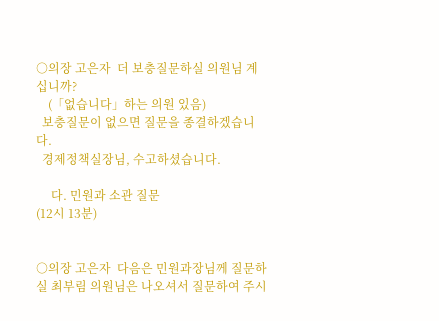○의장 고은자  더 보충질문하실 의원님 계십니까?
    (「없습니다」하는 의원 있음)
  보충질문이 없으면 질문을 종결하겠습니다.
  경제정책실장님, 수고하셨습니다.

     다. 민원과 소관 질문
(12시 13분)


○의장 고은자  다음은 민원과장님께 질문하실 최부림 의원님은 나오셔서 질문하여 주시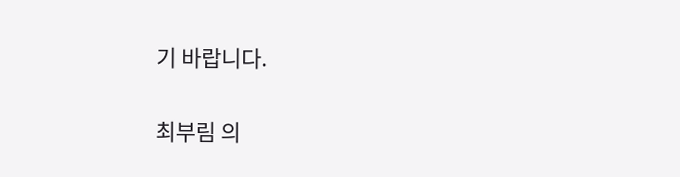기 바랍니다.

최부림 의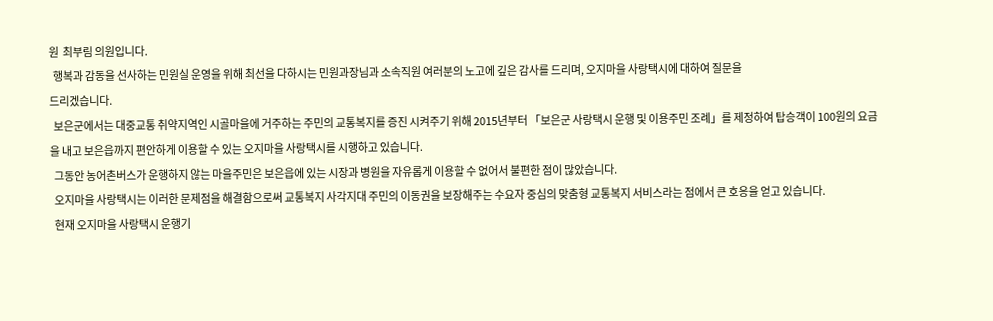원  최부림 의원입니다.
  행복과 감동을 선사하는 민원실 운영을 위해 최선을 다하시는 민원과장님과 소속직원 여러분의 노고에 깊은 감사를 드리며, 오지마을 사랑택시에 대하여 질문을
드리겠습니다.
  보은군에서는 대중교통 취약지역인 시골마을에 거주하는 주민의 교통복지를 증진 시켜주기 위해 2015년부터 「보은군 사랑택시 운행 및 이용주민 조례」를 제정하여 탑승객이 100원의 요금을 내고 보은읍까지 편안하게 이용할 수 있는 오지마을 사랑택시를 시행하고 있습니다.
  그동안 농어촌버스가 운행하지 않는 마을주민은 보은읍에 있는 시장과 병원을 자유롭게 이용할 수 없어서 불편한 점이 많았습니다.
  오지마을 사랑택시는 이러한 문제점을 해결함으로써 교통복지 사각지대 주민의 이동권을 보장해주는 수요자 중심의 맞춤형 교통복지 서비스라는 점에서 큰 호응을 얻고 있습니다.
  현재 오지마을 사랑택시 운행기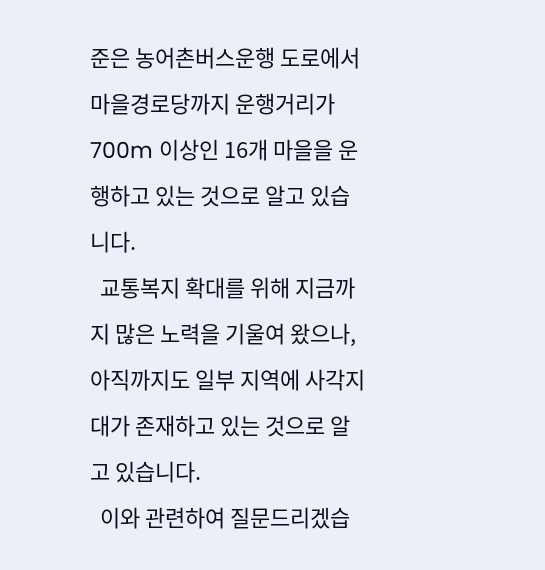준은 농어촌버스운행 도로에서 마을경로당까지 운행거리가 700m 이상인 16개 마을을 운행하고 있는 것으로 알고 있습니다.
  교통복지 확대를 위해 지금까지 많은 노력을 기울여 왔으나, 아직까지도 일부 지역에 사각지대가 존재하고 있는 것으로 알고 있습니다.
  이와 관련하여 질문드리겠습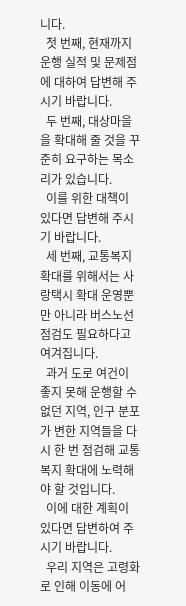니다.
  첫 번째, 현재까지 운행 실적 및 문제점에 대하여 답변해 주시기 바랍니다.
  두 번째, 대상마을을 확대해 줄 것을 꾸준히 요구하는 목소리가 있습니다.
  이를 위한 대책이 있다면 답변해 주시기 바랍니다.
  세 번째, 교통복지 확대를 위해서는 사랑택시 확대 운영뿐만 아니라 버스노선 점검도 필요하다고 여겨집니다.
  과거 도로 여건이 좋지 못해 운행할 수 없던 지역, 인구 분포가 변한 지역들을 다시 한 번 점검해 교통복지 확대에 노력해야 할 것입니다.
  이에 대한 계획이 있다면 답변하여 주시기 바랍니다.
  우리 지역은 고령화로 인해 이동에 어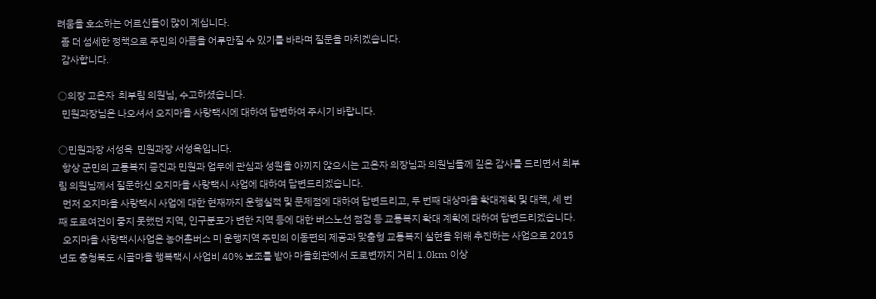려움을 호소하는 어르신들이 많이 계십니다.
  좀 더 섬세한 정책으로 주민의 아픔을 어루만질 수 있기를 바라며 질문을 마치겠습니다.
  감사합니다.

○의장 고은자  최부림 의원님, 수고하셨습니다.
  민원과장님은 나오셔서 오지마을 사랑택시에 대하여 답변하여 주시기 바랍니다.

○민원과장 서성옥  민원과장 서성옥입니다.
  항상 군민의 교통복지 증진과 민원과 업무에 관심과 성원을 아끼지 않으시는 고은자 의장님과 의원님들께 깊은 감사를 드리면서 최부림 의원님께서 질문하신 오지마을 사랑택시 사업에 대하여 답변드리겠습니다.
  먼저 오지마을 사랑택시 사업에 대한 현재까지 운행실적 및 문제점에 대하여 답변드리고, 두 번째 대상마을 확대계획 및 대책, 세 번째 도로여건이 좋지 못했던 지역, 인구분포가 변한 지역 등에 대한 버스노선 점검 등 교통복지 확대 계획에 대하여 답변드리겠습니다.
  오지마을 사랑택시사업은 농어촌버스 미 운행지역 주민의 이동편의 제공과 맞춤형 교통복지 실현을 위해 추진하는 사업으로 2015년도 충청북도 시골마을 행복택시 사업비 40% 보조를 받아 마을회관에서 도로변까지 거리 1.0km 이상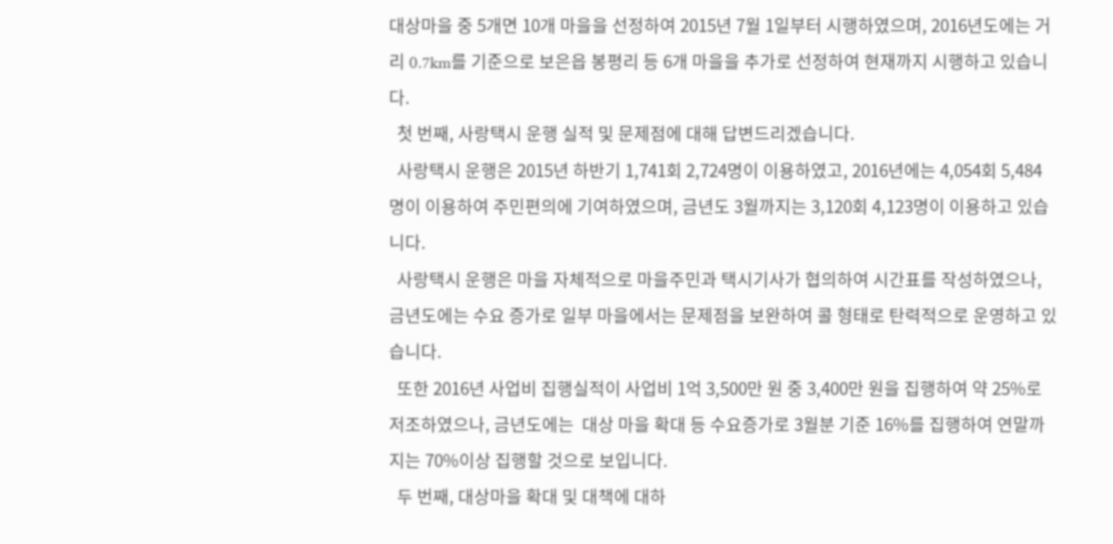대상마을 중 5개면 10개 마을을 선정하여 2015년 7월 1일부터 시행하였으며, 2016년도에는 거리 0.7km를 기준으로 보은읍 봉평리 등 6개 마을을 추가로 선정하여 현재까지 시행하고 있습니다.
  첫 번째, 사랑택시 운행 실적 및 문제점에 대해 답변드리겠습니다.
  사랑택시 운행은 2015년 하반기 1,741회 2,724명이 이용하였고, 2016년에는 4,054회 5,484명이 이용하여 주민편의에 기여하였으며, 금년도 3월까지는 3,120회 4,123명이 이용하고 있습니다.
  사랑택시 운행은 마을 자체적으로 마을주민과 택시기사가 협의하여 시간표를 작성하였으나, 금년도에는 수요 증가로 일부 마을에서는 문제점을 보완하여 콜 형태로 탄력적으로 운영하고 있습니다.
  또한 2016년 사업비 집행실적이 사업비 1억 3,500만 원 중 3,400만 원을 집행하여 약 25%로 저조하였으나, 금년도에는  대상 마을 확대 등 수요증가로 3월분 기준 16%를 집행하여 연말까지는 70%이상 집행할 것으로 보입니다.
  두 번째, 대상마을 확대 및 대책에 대하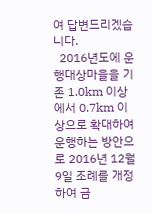여 답변드리겠습니다.
  2016년도에 운행대상마을을 기존 1.0km 이상에서 0.7km 이상으로 확대하여 운행하는 방안으로 2016년 12월 9일 조례를 개정하여 금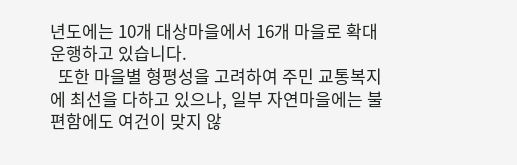년도에는 10개 대상마을에서 16개 마을로 확대 운행하고 있습니다.
  또한 마을별 형평성을 고려하여 주민 교통복지에 최선을 다하고 있으나, 일부 자연마을에는 불편함에도 여건이 맞지 않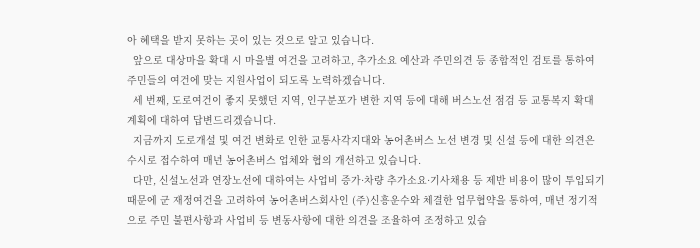아 혜택을 받지 못하는 곳이 있는 것으로 알고 있습니다.
  앞으로 대상마을 확대 시 마을별 여건을 고려하고, 추가소요 예산과 주민의견 등 종합적인 검토를 통하여 주민들의 여건에 맞는 지원사업이 되도록 노력하겠습니다.
  세 번째, 도로여건이 좋지 못했던 지역, 인구분포가 변한 지역 등에 대해 버스노선 점검 등 교통복지 확대 계획에 대하여 답변드리겠습니다.
  지금까지 도로개설 및 여건 변화로 인한 교통사각지대와 농어촌버스 노선 변경 및 신설 등에 대한 의견은 수시로 접수하여 매년 농어촌버스 업체와 협의 개선하고 있습니다.
  다만, 신설노선과 연장노선에 대하여는 사업비 증가·차량 추가소요·기사채용 등 제반 비용이 많이 투입되기 때문에 군 재정여건을 고려하여 농어촌버스회사인 (주)신흥운수와 체결한 업무협약을 통하여, 매년 정기적으로 주민 불편사항과 사업비 등 변동사항에 대한 의견을 조율하여 조정하고 있습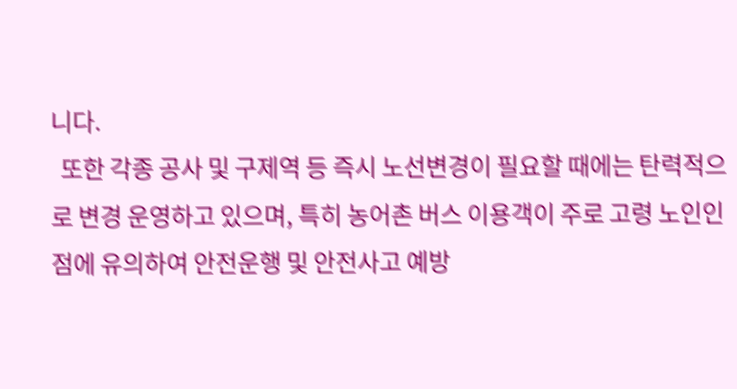니다.
  또한 각종 공사 및 구제역 등 즉시 노선변경이 필요할 때에는 탄력적으로 변경 운영하고 있으며, 특히 농어촌 버스 이용객이 주로 고령 노인인 점에 유의하여 안전운행 및 안전사고 예방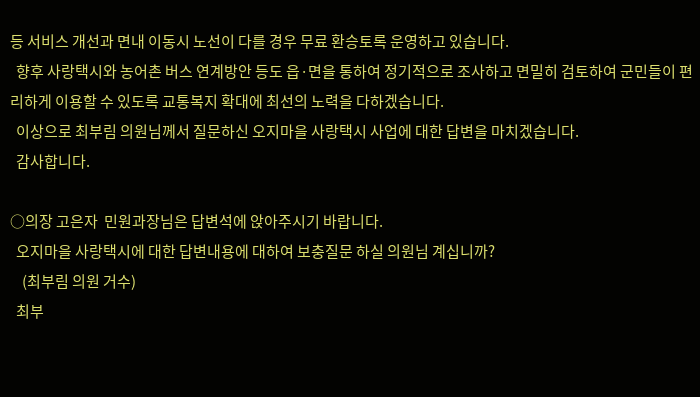등 서비스 개선과 면내 이동시 노선이 다를 경우 무료 환승토록 운영하고 있습니다.
  향후 사랑택시와 농어촌 버스 연계방안 등도 읍·면을 통하여 정기적으로 조사하고 면밀히 검토하여 군민들이 편리하게 이용할 수 있도록 교통복지 확대에 최선의 노력을 다하겠습니다.
  이상으로 최부림 의원님께서 질문하신 오지마을 사랑택시 사업에 대한 답변을 마치겠습니다.
  감사합니다.

○의장 고은자  민원과장님은 답변석에 앉아주시기 바랍니다.
  오지마을 사랑택시에 대한 답변내용에 대하여 보충질문 하실 의원님 계십니까?
    (최부림 의원 거수)
  최부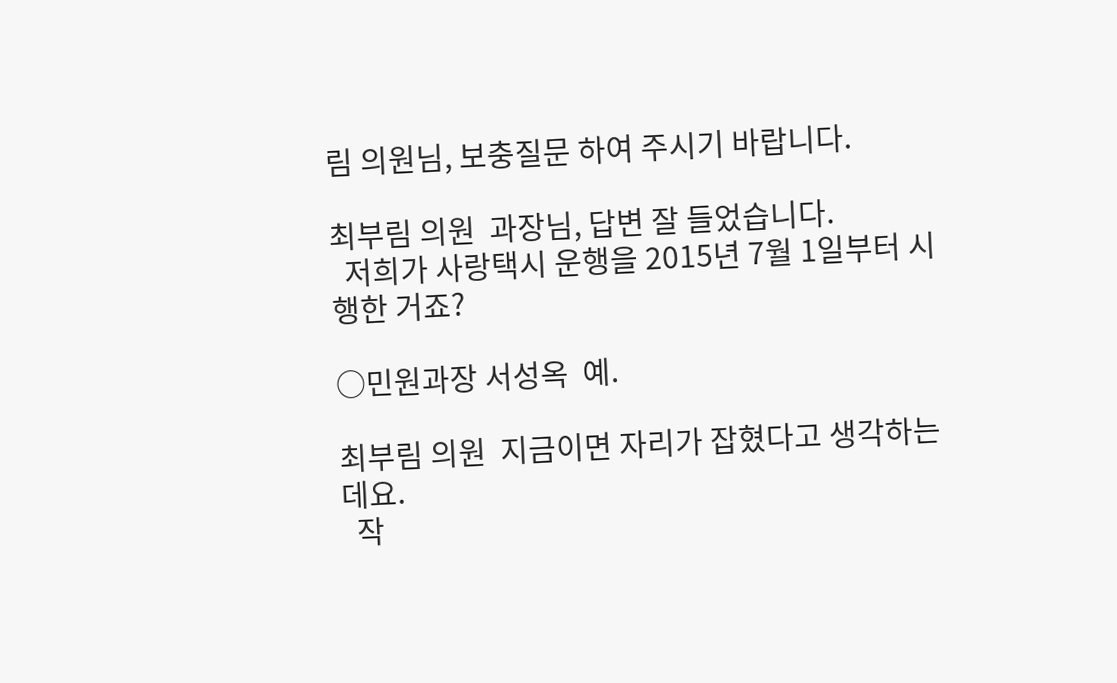림 의원님, 보충질문 하여 주시기 바랍니다.

최부림 의원  과장님, 답변 잘 들었습니다.
  저희가 사랑택시 운행을 2015년 7월 1일부터 시행한 거죠?

○민원과장 서성옥  예.

최부림 의원  지금이면 자리가 잡혔다고 생각하는데요.
  작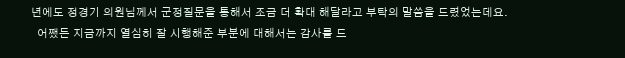년에도 정경기 의원님께서 군정질문을 통해서 조금 더 확대 해달라고 부탁의 말씀을 드렸었는데요.
  어쨌든 지금까지 열심히 잘 시행해준 부분에 대해서는 감사를 드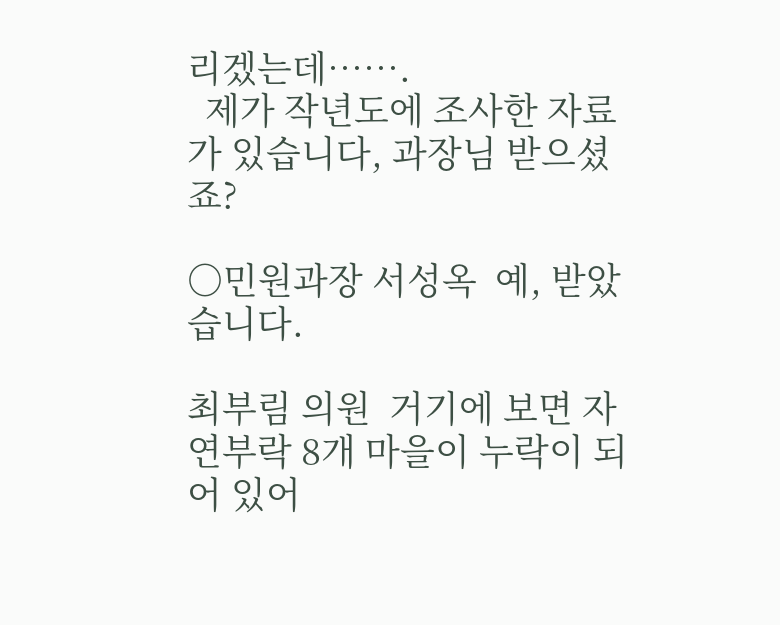리겠는데…….
  제가 작년도에 조사한 자료가 있습니다, 과장님 받으셨죠?

○민원과장 서성옥  예, 받았습니다.

최부림 의원  거기에 보면 자연부락 8개 마을이 누락이 되어 있어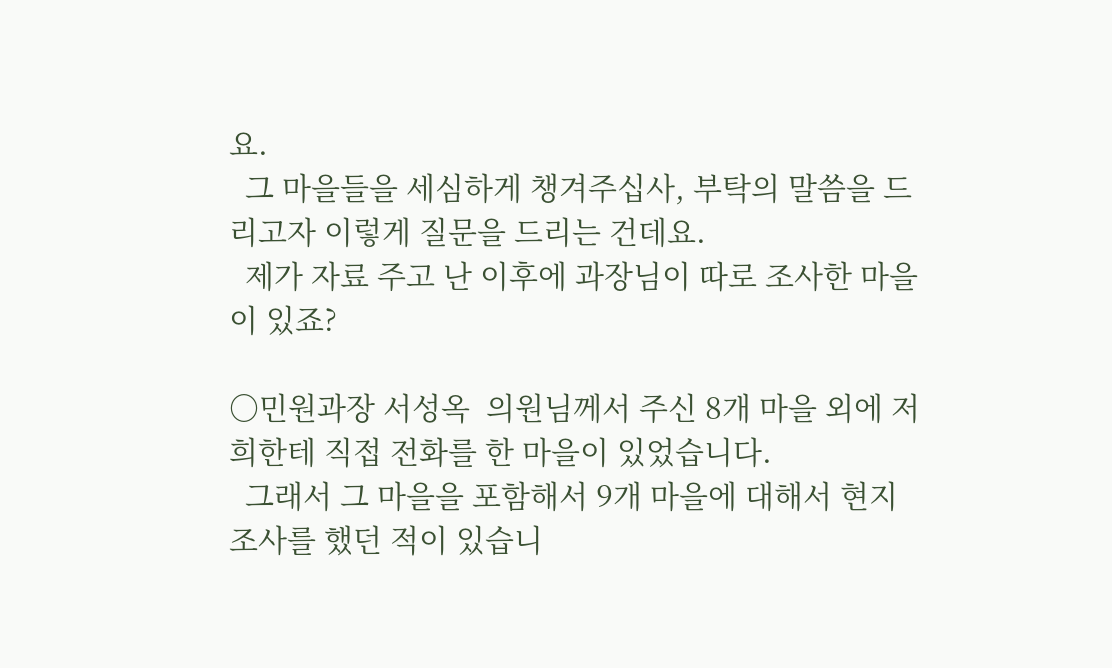요.
  그 마을들을 세심하게 챙겨주십사, 부탁의 말씀을 드리고자 이렇게 질문을 드리는 건데요.
  제가 자료 주고 난 이후에 과장님이 따로 조사한 마을이 있죠?

○민원과장 서성옥  의원님께서 주신 8개 마을 외에 저희한테 직접 전화를 한 마을이 있었습니다.
  그래서 그 마을을 포함해서 9개 마을에 대해서 현지조사를 했던 적이 있습니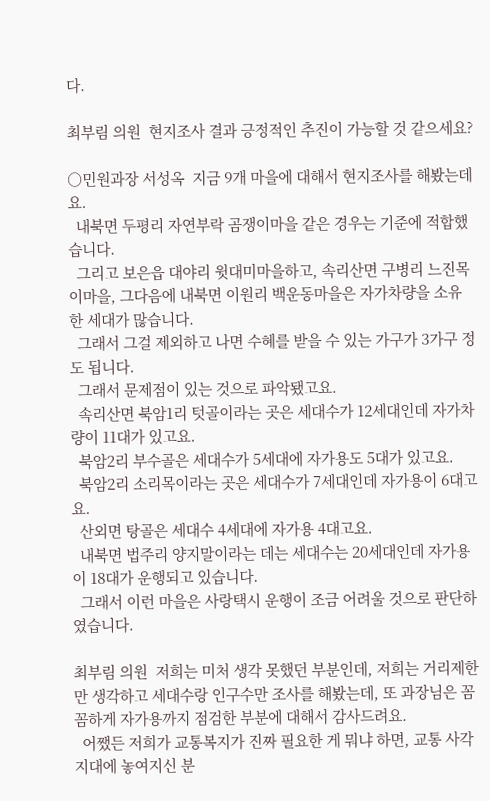다.

최부림 의원  현지조사 결과 긍정적인 추진이 가능할 것 같으세요?

○민원과장 서성옥  지금 9개 마을에 대해서 현지조사를 해봤는데요.
  내북면 두평리 자연부락 곰쟁이마을 같은 경우는 기준에 적합했습니다.
  그리고 보은읍 대야리 윗대미마을하고, 속리산면 구병리 느진목이마을, 그다음에 내북면 이원리 백운동마을은 자가차량을 소유한 세대가 많습니다.
  그래서 그걸 제외하고 나면 수혜를 받을 수 있는 가구가 3가구 정도 됩니다.
  그래서 문제점이 있는 것으로 파악됐고요.
  속리산면 북암1리 텃골이라는 곳은 세대수가 12세대인데 자가차량이 11대가 있고요.
  북암2리 부수골은 세대수가 5세대에 자가용도 5대가 있고요.
  북암2리 소리목이라는 곳은 세대수가 7세대인데 자가용이 6대고요.
  산외면 탕골은 세대수 4세대에 자가용 4대고요.
  내북면 법주리 양지말이라는 데는 세대수는 20세대인데 자가용이 18대가 운행되고 있습니다.
  그래서 이런 마을은 사랑택시 운행이 조금 어려울 것으로 판단하였습니다.

최부림 의원  저희는 미처 생각 못했던 부분인데, 저희는 거리제한만 생각하고 세대수랑 인구수만 조사를 해봤는데, 또 과장님은 꼼꼼하게 자가용까지 점검한 부분에 대해서 감사드려요.
  어쨌든 저희가 교통복지가 진짜 필요한 게 뭐냐 하면, 교통 사각지대에 놓여지신 분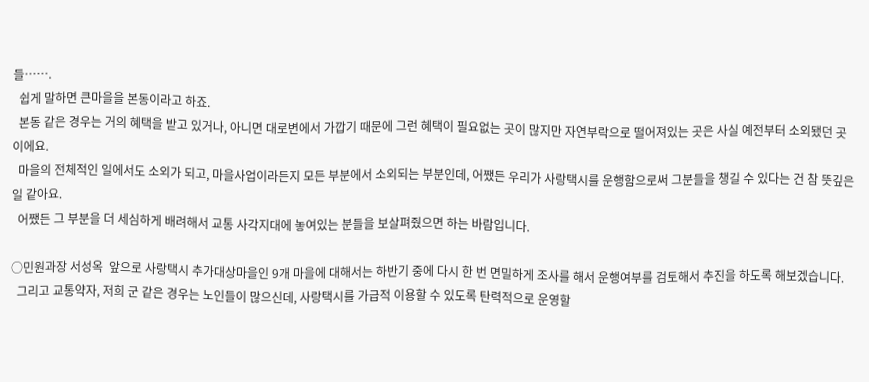들…….
  쉽게 말하면 큰마을을 본동이라고 하죠.
  본동 같은 경우는 거의 혜택을 받고 있거나, 아니면 대로변에서 가깝기 때문에 그런 혜택이 필요없는 곳이 많지만 자연부락으로 떨어져있는 곳은 사실 예전부터 소외됐던 곳이에요.
  마을의 전체적인 일에서도 소외가 되고, 마을사업이라든지 모든 부분에서 소외되는 부분인데, 어쨌든 우리가 사랑택시를 운행함으로써 그분들을 챙길 수 있다는 건 참 뜻깊은 일 같아요.
  어쨌든 그 부분을 더 세심하게 배려해서 교통 사각지대에 놓여있는 분들을 보살펴줬으면 하는 바람입니다.

○민원과장 서성옥  앞으로 사랑택시 추가대상마을인 9개 마을에 대해서는 하반기 중에 다시 한 번 면밀하게 조사를 해서 운행여부를 검토해서 추진을 하도록 해보겠습니다.
  그리고 교통약자, 저희 군 같은 경우는 노인들이 많으신데, 사랑택시를 가급적 이용할 수 있도록 탄력적으로 운영할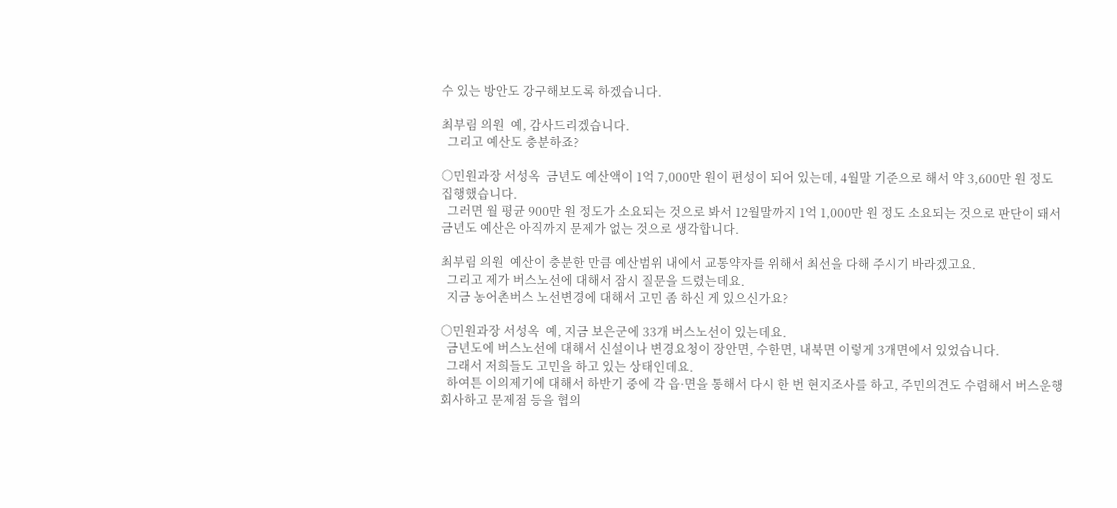수 있는 방안도 강구해보도록 하겠습니다.

최부림 의원  예, 감사드리겠습니다.
  그리고 예산도 충분하죠?

○민원과장 서성옥  금년도 예산액이 1억 7,000만 원이 편성이 되어 있는데, 4월말 기준으로 해서 약 3,600만 원 정도 집행했습니다.
  그러면 월 평균 900만 원 정도가 소요되는 것으로 봐서 12월말까지 1억 1,000만 원 정도 소요되는 것으로 판단이 돼서 금년도 예산은 아직까지 문제가 없는 것으로 생각합니다.

최부림 의원  예산이 충분한 만큼 예산범위 내에서 교통약자를 위해서 최선을 다해 주시기 바라겠고요.
  그리고 제가 버스노선에 대해서 잠시 질문을 드렸는데요.
  지금 농어촌버스 노선변경에 대해서 고민 좀 하신 게 있으신가요?

○민원과장 서성옥  예, 지금 보은군에 33개 버스노선이 있는데요.
  금년도에 버스노선에 대해서 신설이나 변경요청이 장안면, 수한면, 내북면 이렇게 3개면에서 있었습니다.
  그래서 저희들도 고민을 하고 있는 상태인데요.
  하여튼 이의제기에 대해서 하반기 중에 각 읍·면을 통해서 다시 한 번 현지조사를 하고, 주민의견도 수렴해서 버스운행회사하고 문제점 등을 협의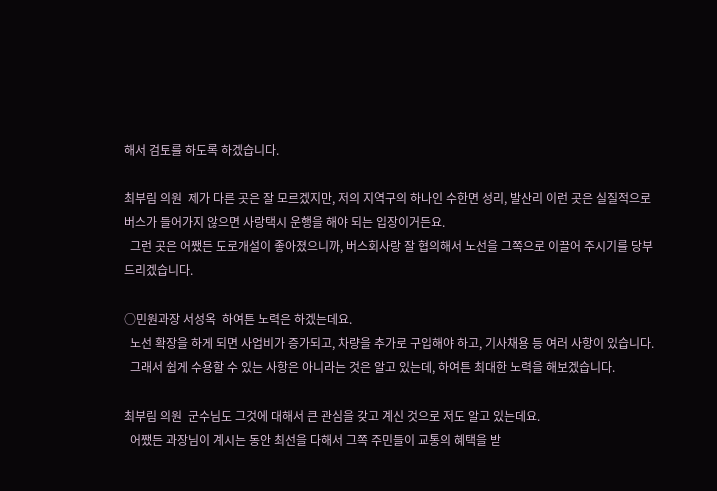해서 검토를 하도록 하겠습니다.

최부림 의원  제가 다른 곳은 잘 모르겠지만, 저의 지역구의 하나인 수한면 성리, 발산리 이런 곳은 실질적으로 버스가 들어가지 않으면 사랑택시 운행을 해야 되는 입장이거든요.
  그런 곳은 어쨌든 도로개설이 좋아졌으니까, 버스회사랑 잘 협의해서 노선을 그쪽으로 이끌어 주시기를 당부드리겠습니다.

○민원과장 서성옥  하여튼 노력은 하겠는데요.
  노선 확장을 하게 되면 사업비가 증가되고, 차량을 추가로 구입해야 하고, 기사채용 등 여러 사항이 있습니다.
  그래서 쉽게 수용할 수 있는 사항은 아니라는 것은 알고 있는데, 하여튼 최대한 노력을 해보겠습니다.

최부림 의원  군수님도 그것에 대해서 큰 관심을 갖고 계신 것으로 저도 알고 있는데요.
  어쨌든 과장님이 계시는 동안 최선을 다해서 그쪽 주민들이 교통의 혜택을 받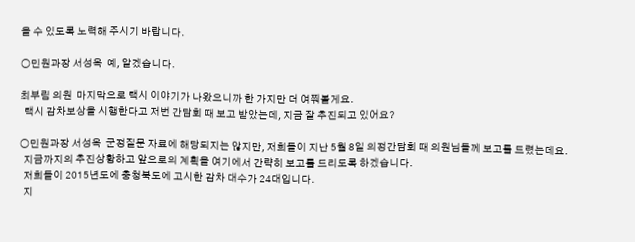을 수 있도록 노력해 주시기 바랍니다.

○민원과장 서성옥  예, 알겠습니다.

최부림 의원  마지막으로 택시 이야기가 나왔으니까 한 가지만 더 여쭤볼게요.
  택시 감차보상을 시행한다고 저번 간담회 때 보고 받았는데, 지금 잘 추진되고 있어요?

○민원과장 서성옥  군정질문 자료에 해당되지는 않지만, 저희들이 지난 5월 8일 의정간담회 때 의원님들께 보고를 드렸는데요.
  지금까지의 추진상황하고 앞으로의 계획을 여기에서 간략히 보고를 드리도록 하겠습니다.
  저희들이 2015년도에 충청북도에 고시한 감차 대수가 24대입니다.
  지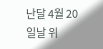난달 4월 20일날 위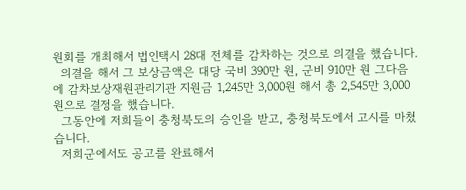원회를 개최해서 법인택시 28대 전체를 감차하는 것으로 의결을 했습니다.
  의결을 해서 그 보상금액은 대당 국비 390만 원, 군비 910만 원 그다음에 감차보상재원관리기관 지원금 1,245만 3,000원 해서 총 2,545만 3,000원으로 결정을 했습니다.
  그동안에 저희들이 충청북도의 승인을 받고, 충청북도에서 고시를 마쳤습니다.
  저희군에서도 공고를 완료해서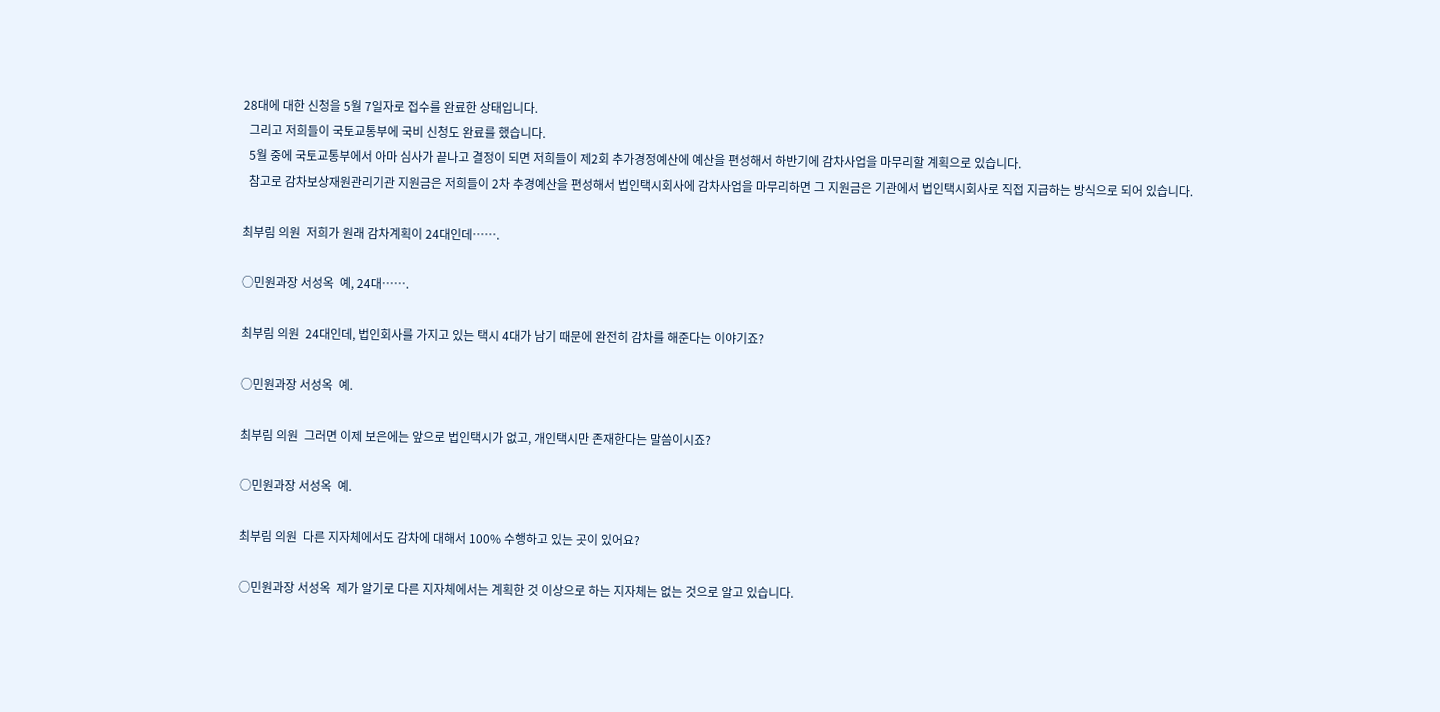28대에 대한 신청을 5월 7일자로 접수를 완료한 상태입니다.
  그리고 저희들이 국토교통부에 국비 신청도 완료를 했습니다.
  5월 중에 국토교통부에서 아마 심사가 끝나고 결정이 되면 저희들이 제2회 추가경정예산에 예산을 편성해서 하반기에 감차사업을 마무리할 계획으로 있습니다.
  참고로 감차보상재원관리기관 지원금은 저희들이 2차 추경예산을 편성해서 법인택시회사에 감차사업을 마무리하면 그 지원금은 기관에서 법인택시회사로 직접 지급하는 방식으로 되어 있습니다.

최부림 의원  저희가 원래 감차계획이 24대인데…….

○민원과장 서성옥  예, 24대…….

최부림 의원  24대인데, 법인회사를 가지고 있는 택시 4대가 남기 때문에 완전히 감차를 해준다는 이야기죠?

○민원과장 서성옥  예.

최부림 의원  그러면 이제 보은에는 앞으로 법인택시가 없고, 개인택시만 존재한다는 말씀이시죠?

○민원과장 서성옥  예.

최부림 의원  다른 지자체에서도 감차에 대해서 100% 수행하고 있는 곳이 있어요?

○민원과장 서성옥  제가 알기로 다른 지자체에서는 계획한 것 이상으로 하는 지자체는 없는 것으로 알고 있습니다.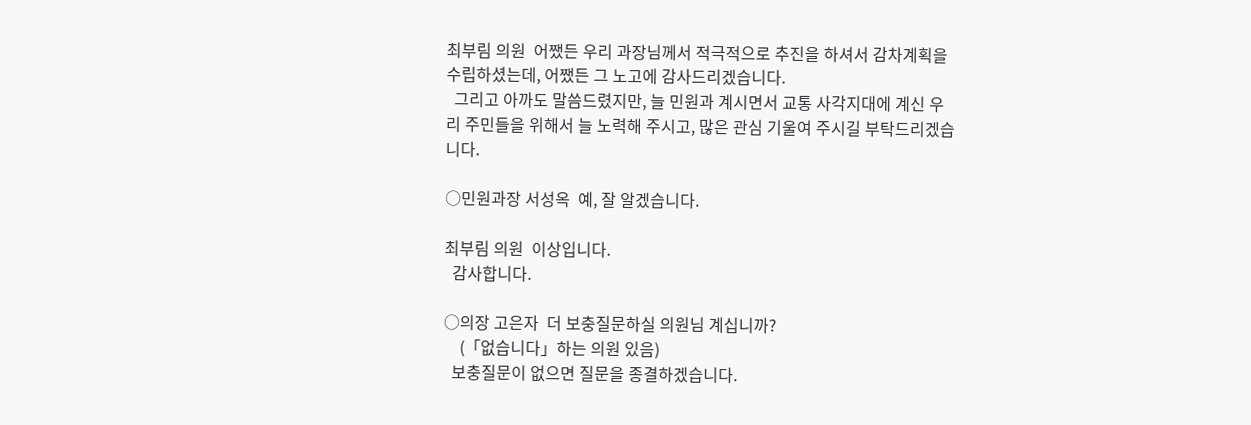최부림 의원  어쨌든 우리 과장님께서 적극적으로 추진을 하셔서 감차계획을 수립하셨는데, 어쨌든 그 노고에 감사드리겠습니다.
  그리고 아까도 말씀드렸지만, 늘 민원과 계시면서 교통 사각지대에 계신 우리 주민들을 위해서 늘 노력해 주시고, 많은 관심 기울여 주시길 부탁드리겠습니다.

○민원과장 서성옥  예, 잘 알겠습니다.

최부림 의원  이상입니다.
  감사합니다.

○의장 고은자  더 보충질문하실 의원님 계십니까?
    (「없습니다」하는 의원 있음)
  보충질문이 없으면 질문을 종결하겠습니다.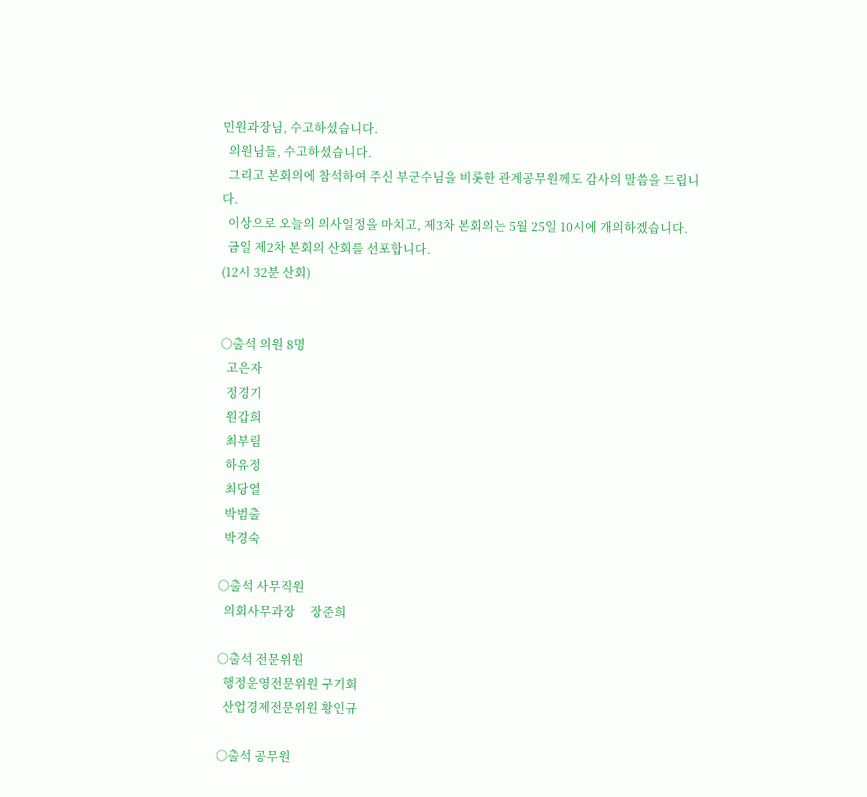민원과장님, 수고하셨습니다.
  의원님들, 수고하셨습니다.
  그리고 본회의에 참석하여 주신 부군수님을 비롯한 관계공무원께도 감사의 말씀을 드립니다.
  이상으로 오늘의 의사일정을 마치고, 제3차 본회의는 5월 25일 10시에 개의하겠습니다.
  금일 제2차 본회의 산회를 선포합니다.
(12시 32분 산회)


○출석 의원 8명
  고은자
  정경기
  원갑희
  최부림
  하유정
  최당열
  박범출
  박경숙

○출석 사무직원
  의회사무과장     장준희

○출석 전문위원
  행정운영전문위원 구기회
  산업경제전문위원 황인규

○출석 공무원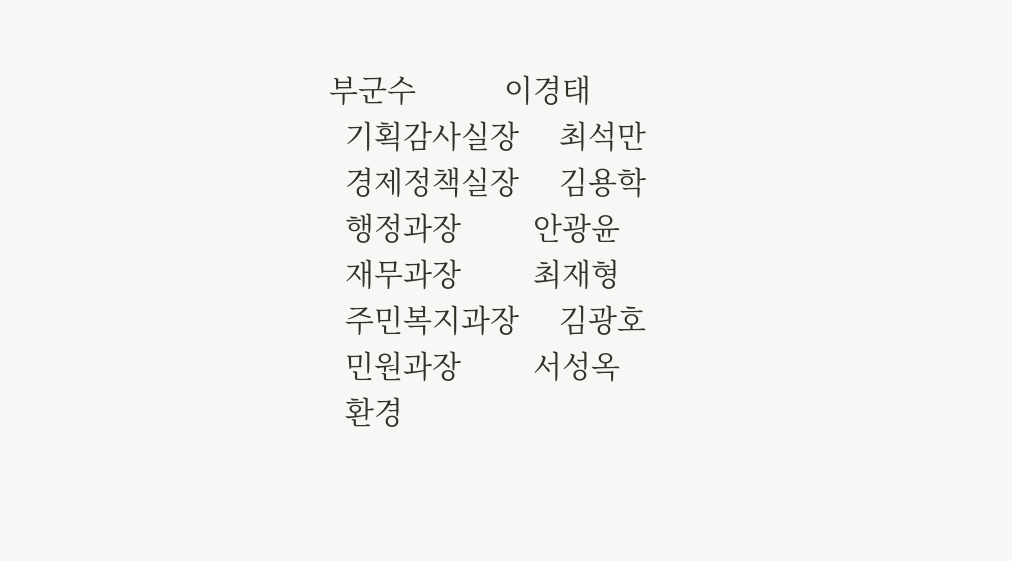부군수           이경태
  기획감사실장     최석만
  경제정책실장     김용학
  행정과장         안광윤
  재무과장         최재형
  주민복지과장     김광호
  민원과장         서성옥
  환경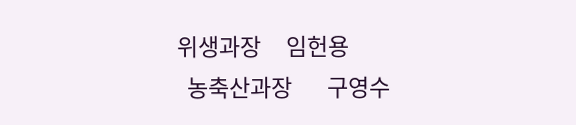위생과장     임헌용
  농축산과장       구영수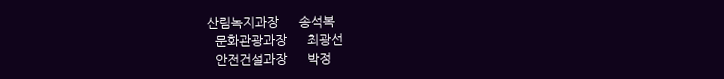산림녹지과장     송석복
  문화관광과장     최광선
  안전건설과장     박정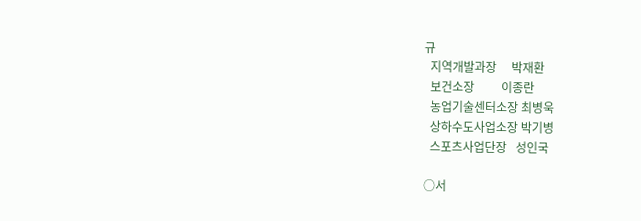규
  지역개발과장     박재환
  보건소장         이종란
  농업기술센터소장 최병욱
  상하수도사업소장 박기병
  스포츠사업단장   성인국

○서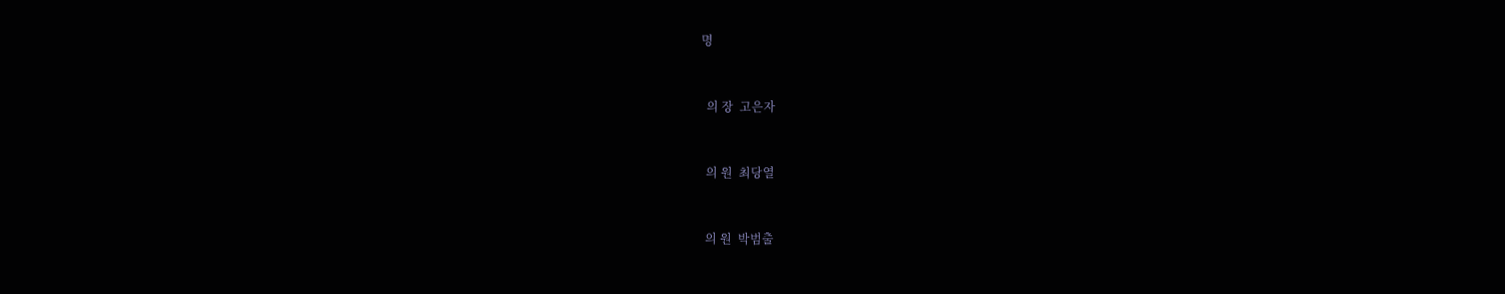명


  의 장  고은자


  의 원  최당열


  의 원  박범출